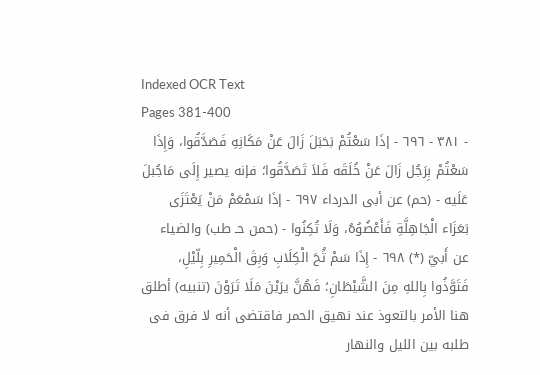Indexed OCR Text
Pages 381-400
- ٣٨١ - ٦٩٦ - إذَا سَعْتُمْ بَحَبَلَ زَالَ عَنْ مَكَانِهِ فَصَدَّقُوا، وَإِذَا سَعْتُمْ بِرَجُل زَالَ عَنْ خُلَقَه فَلاَ تَصَدَّقُوا؛ فإنه يصير إِلَى مَاجُبلَ عَلَيه - (حم) عن أبى الدرداء ٦٩٧ - إذَا سَمْعَمْ مَنْ يَعْتَزَى بَعَزَاء الْجَاهِلَّةِ فَأَعْضُوُهُ، وَلَا تُكِنُوا - (حمن حـ طب) والضياء عن أَبيّ (*) ٦٩٨ - إِذَا سَمْ تَُحَ الْكِلَابِ وَبِقَ الْحَمِيرِ بِلّيْلِ، فَتَوَّذُوا بِاللهِ مِنَ الشَّيْطَانِ؛ فَهُنَّ يرَيْنَ مَلَا تَرَوْنَ (تنبيه) أطلق هنا الأمر بالتعوذ عند نهيق الحمر فاقتضى أنه لا فرق فى طلبه بين الليل والنهار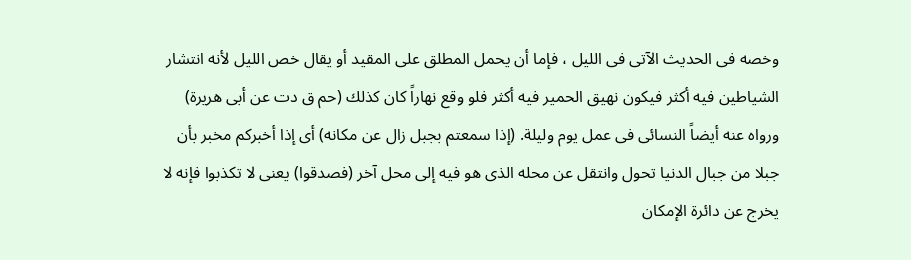وخصه فى الحديث الآتى فى الليل ، فإما أن يحمل المطلق على المقيد أو يقال خص الليل لأنه انتشار الشياطين فيه أكثر فيكون نهيق الحمير فيه أكثر فلو وقع نهاراً كان كذلك (حم ق دت عن أبى هريرة) ورواه عنه أيضاً النسائى فى عمل يوم وليلة. (إذا سمعتم بجبل زال عن مكانه) أى إذا أخبركم مخبر بأن جبلا من جبال الدنيا تحول وانتقل عن محله الذى هو فيه إلى محل آخر (فصدقوا) يعنى لا تكذبوا فإنه لا يخرج عن دائرة الإمكان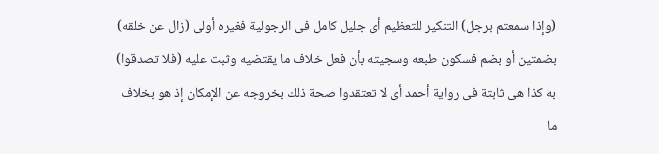(وإذا سمعتم برجل) التنكير للتعظيم أى جليل كامل فى الرجولية فغيره أولى (زال عن خلقه) بضمتين أو بضم فسكون طبعه وسجيته بأن فعل خلاف ما يقتضيه وثبت عليه (فلا تصدقوا) به كذا هى ثابتة فى رواية أحمد أى لا تعتقدوا صحة ذلك بخروجه عن الإمكان إذ هو بخلاف ما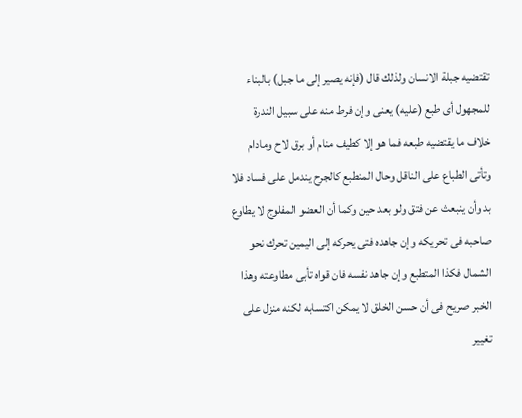تقتضيه جبلة الانسان ولذلك قال (فإنه يصير إلى ما جبل) بالبناء للمجهول أى طبع (عليه) يعنى وإن فرط منه على سبيل الندرة خلاف ما يقتضيه طبعه فما هو إلا كطيف منام أو برق لاح ومادام وتأتى الطباع على الناقل وحال المنطبع كالجرح يندمل على فساد فلا بد وأن ينبعث عن فتق ولو بعد حين وكما أن العضو المفلوج لا يطاوع صاحبه فى تحريكه وإن جاهده فتى يحركه إلى اليمين تحرك نحو الشمال فكذا المتطبع وإن جاهد نفسه فان قواه تأبى مطاوعته وهذا الخبر صريح فى أن حسن الخلق لا يمكن اكتسابه لكنه منزل على تغيير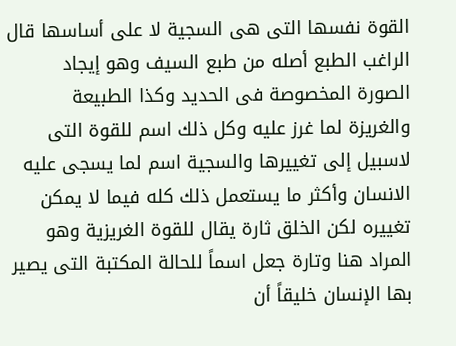القوة نفسها التى هى السجية لا على أساسها قال الراغب الطبع أصله من طبع السيف وهو إيجاد الصورة المخصوصة فى الحديد وكذا الطبيعة والغريزة لما غرز عليه وكل ذلك اسم للقوة التى لاسبيل إلى تغييرها والسجية اسم لما يسجى عليه الانسان وأكثر ما يستعمل ذلك كله فيما لا يمكن تغييره لكن الخلق ثارة يقال للقوة الغريزية وهو المراد هنا وتارة جعل اسماً للحالة المكتبة التى يصير بها الإنسان خليقاً أن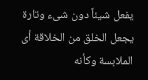يفعل شيئاً دون شىء وتارة يجعل الخلق من الخلاقة أى الملابسة وكأنه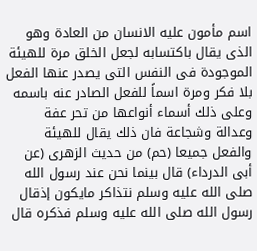اسم مأمون عليه الانسان من العادة وهو الذى يقال باكتسابه لجعل الخلق مرة للهيئة الموجودة فى النفس التى يصدر عنها الفعل بلا فكر ومرة اسماً للفعل الصادر عنه باسمه وعلى ذلك أسماء أنواعها من تحر عفة وعدالة وشجاعة فان ذلك يقال للهيئة والفعل جميعا (حم) من حديث الزهرى (عن أبى الدرداء) قال بينما نحن عند رسول الله صلى الله عليه وسلم نتذاكر مايكون إذقال رسول الله صلى الله عليه وسلم فذكره قال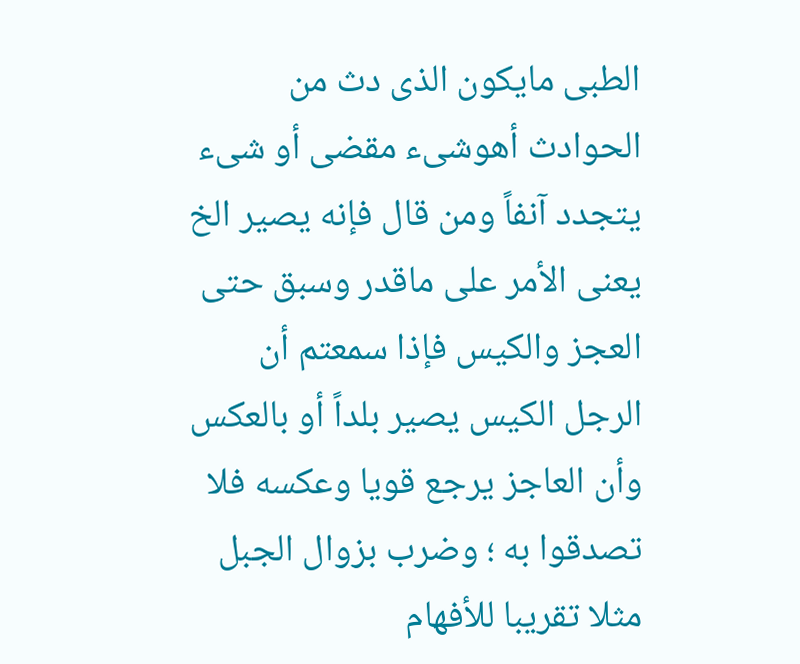الطبى مايكون الذى دث من الحوادث أهوشىء مقضى أو شىء يتجدد آنفاً ومن قال فإنه يصير الخ يعنى الأمر على ماقدر وسبق حتى العجز والكيس فإذا سمعتم أن الرجل الكيس يصير بلداً أو بالعكس وأن العاجز يرجع قويا وعكسه فلا تصدقوا به ؛ وضرب بزوال الجبل مثلا تقريبا للأفهام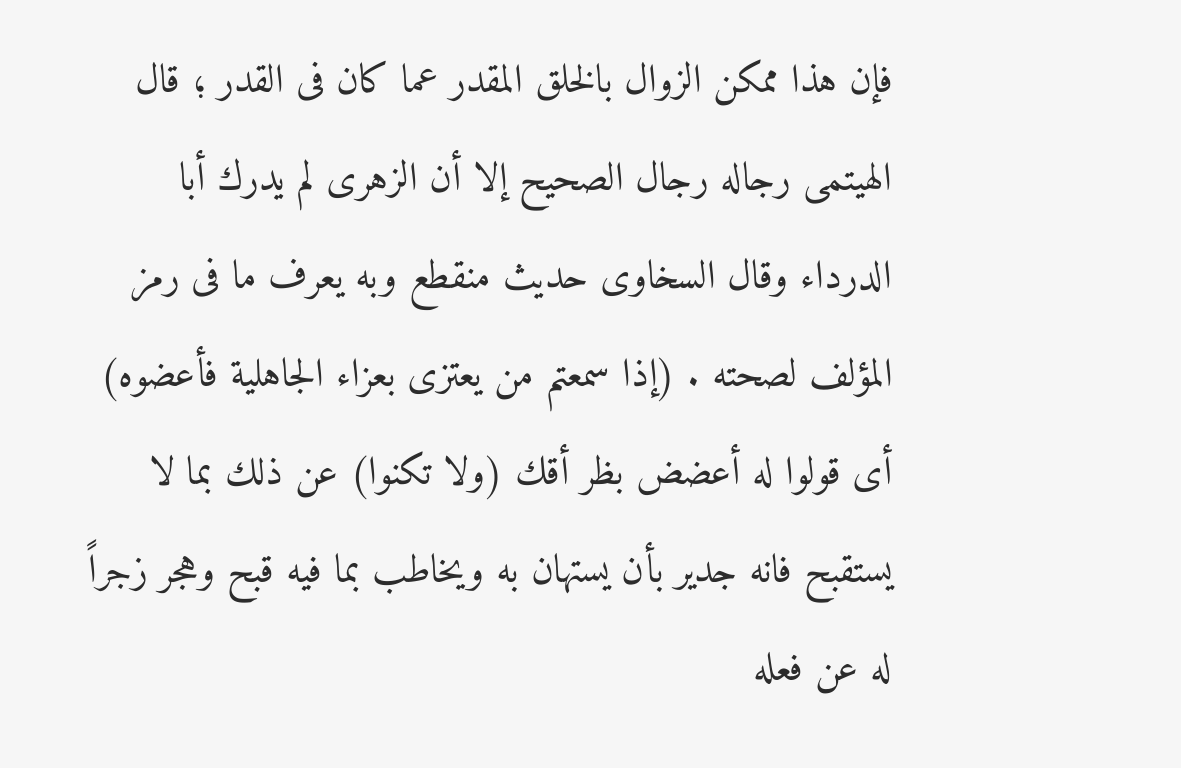فإن هذا ممكن الزوال بالخلق المقدر عما كان فى القدر ؛ قال الهيتمى رجاله رجال الصحيح إلا أن الزهرى لم يدرك أبا الدرداء وقال السخاوى حديث منقطع وبه يعرف ما فى رمز المؤلف لصحته . (إذا سمعتم من يعتزى بعزاء الجاهلية فأعضوه) أى قولوا له أعضض بظر أقك (ولا تكنوا) عن ذلك بما لا يستقبح فانه جدير بأن يستهان به ويخاطب بما فيه قبح وهجر زجراً له عن فعله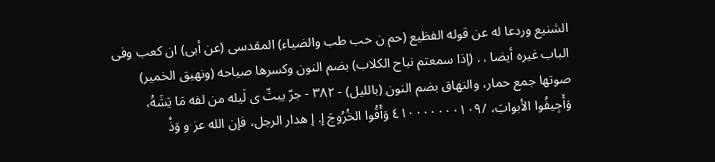الشنيع وردعا له عن قوله الفظيع (حم ن حب طب والضياء) المقدسى (عن أبى) ان كعب وفى الباب غيره أيضا . . (إذا سمعتم نباح الكلاب) بضم النون وكسرها صياحه (ونهيق الخمير) صوتها جمع حمار، والنهاق بضم النون (بالليل) - ٣٨٢ - جرّ يبثّ ى لَيله من لفه مَا يَشَهُ، وَأَجِيفُوا الأبوابَ، /٤١٠٠٠٠٠٠٠١٠٩ وَأَقُوا الخُرُوجَ إ. إ هدار الرجل، فإن الله عز و وَذْ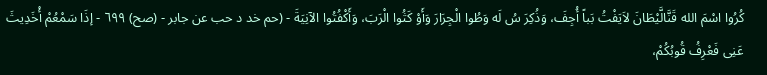كُرُوا اسْمَ الله قَنَّالَّيْطَانَ لاَيَفْتُ بَباً أُجِفَ، وَذُكِرَ سُ لَه وَطُوا الْجِرَارَ وَأَوْ كَثُوا الْرَبَ، وَأَكْفُتُوا الآنِيَةَ - (حم خد د حب عن جابر - (صح) ٦٩٩ - إذَا سَمْعُمْ أْخَدِيثَ عَنِى فَعْرِفُ قُوبُكُمْ،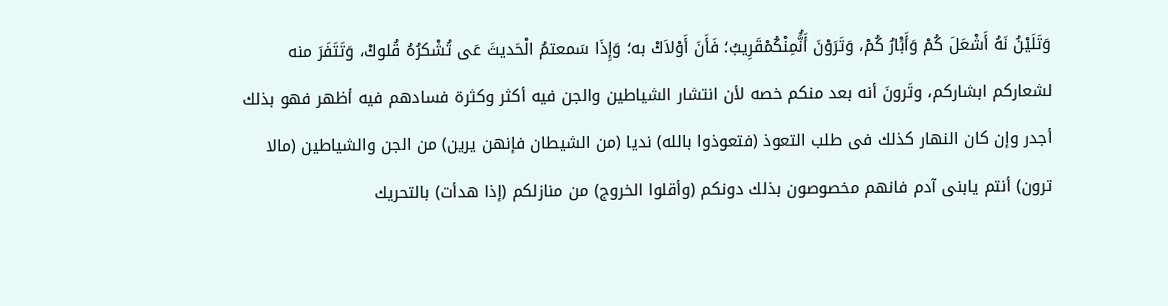وَتَلَيْنُ نَهُ أَشْعَلَ كُمْ وَأَبَْارُ كُمْ، وَتَرَوْنَ أَنَُّمِنْكُمْقَرِيبُ؛ فَأَنَ أَوْلاَكْ به؛ وَإِذَا سَمعتمُ الْحَديثَ عَى تُشْكرُهُ قُلوكْ، وَتَتَفَرَ منه لشعاركم ابشاركم، وتَرونَ أنه بعد منكم خصه لأن انتشار الشياطين والجن فيه أكثر وكثرة فسادهم فيه أظهر فهو بذلك أجدر وإن كان النهار كذلك فى طلب التعوذ (فتعوذوا بالله) نديا (من الشيطان فإنهن يرين) من الجن والشياطين (مالا ترون) أنتم يابنى آدم فانهم مخصوصون بذلك دونكم (وأقلوا الخروج) من منازلكم (إذا هدأت) بالتحريك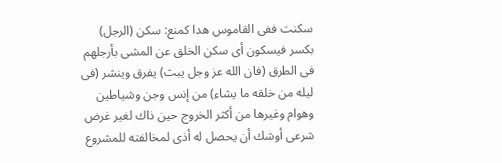سكنت ففى القاموس هدا كمنع: سكن (الرجل) بكسر فيسكون أى سكن الخلق عن المشى بأرجلهم فى الطرق (فان الله عز وجل يبث) يفرق وينشر (فى ليله من خلقه ما يشاء) من إنس وجن وشياطين وهوام وغيرها من أكثر الخروج حين ذاك لغير غرض شرعى أوشك أن يحصل له أذى لمخالفته للمشروع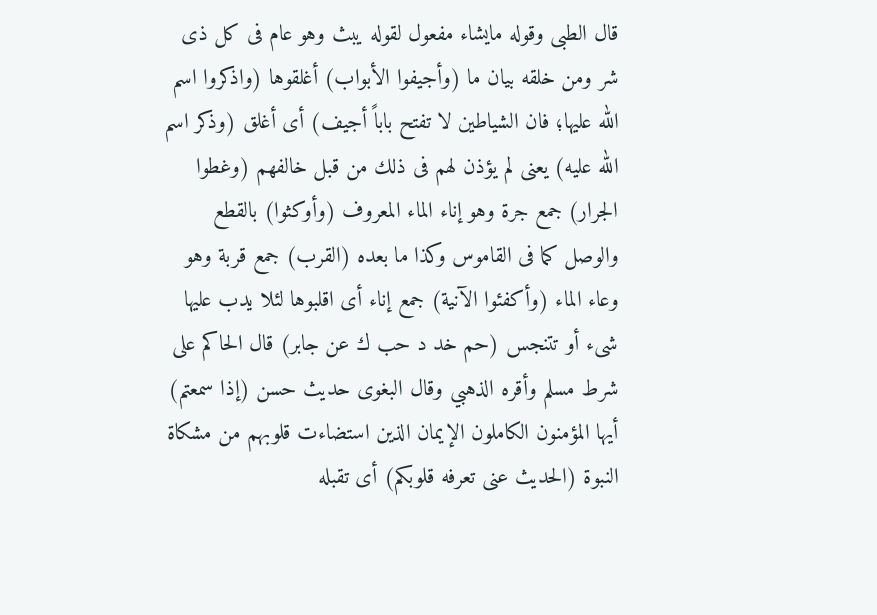قال الطبى وقوله مايشاء مفعول لقوله يبث وهو عام فى كل ذى شر ومن خلقه بيان ما (وأجيفوا الأبواب) أغلقوها (واذكروا اسم الله عليها؛ فان الشياطين لا تفتح باباً أجيف) أى أغلق (وذكر اسم الله عليه) يعنى لم يؤذن لهم فى ذلك من قبل خالفهم (وغطوا الجرار) جمع جرة وهو إناء الماء المعروف (وأوكثوا) بالقطع والوصل كما فى القاموس وكذا ما بعده (القرب) جمع قربة وهو وعاء الماء (وأكفئوا الآنية) جمع إناء أى اقلبوها لئلا يدب عليها شىء أو تتنجس (حم خد د حب ك عن جابر) قال الحاكم على شرط مسلم وأقره الذهبي وقال البغوى حديث حسن (إذا سمعتم) أيها المؤمنون الكاملون الإيمان الذين استضاءت قلوبهم من مشكاة النبوة (الحديث عنى تعرفه قلوبكم) أى تقبله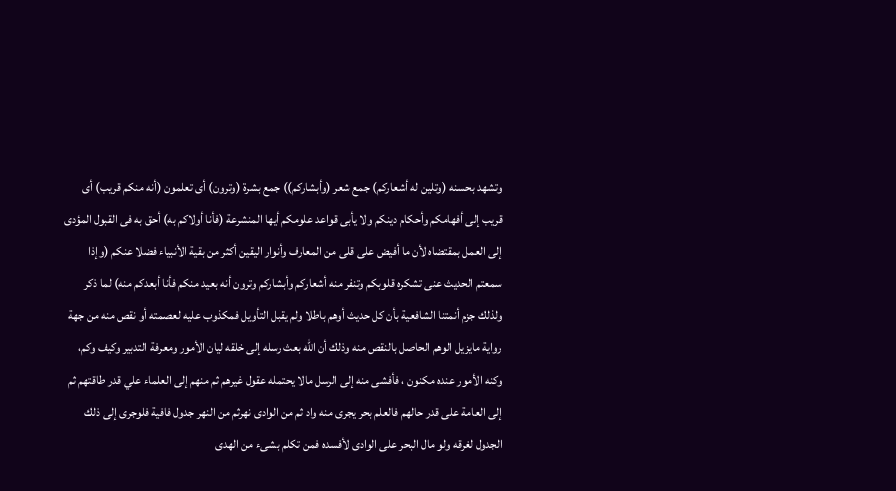وتشهد بحسنه (وتلين له أشعاركم) جمع شعر (وأبشاركم)) جمع بشرة (وترون) أى تعلمون (أنه منكم قريب) أى قريب إلى أفهامكم وأحكام دينكم ولا يأبى قواعد علومكم أيها المنشرعة (فأنا أولاكم به) أحق به فى القبول المؤدى إلى العمل بمقتضاه لأن ما أفيض على قلى من المعارف وأنوار اليقين أكثر من بقية الأنبياء فضلا عنكم (وإذا سمعتم الحديث عنى تشكره قلوبكم وتنفر منه أشعاركم وأبشاركم وترون أنه بعيد منكم فأنا أبعدكم منه) لما ذكر ولذلك جزم أنمتنا الشافعية بأن كل حديث أوهم باطلا ولم يقبل التأويل فمكذوب عليه لعصمته أو نقص منه من جهة رواية مايزيل الوهم الحاصل بالنقص منه وذلك أن الله بعث رسله إلى خلقه ليان الأمور ومعرفة التدبير وكيف وكم، وكنه الأمور عنده مكنون ، فأفشى منه إلى الرسل مالا يحتمله عقول غيرهم ثم منهم إلى العلماء علي قدر طاقتهم ثم إلى العامة على قدر حالهم فالعلم بحر يجرى منه واد ثم من الوادى نهرثم من النهر جدول فافية فلوجرى إلى ذلك الجدول لغرقه ولو مال البحر على الوادى لأفسده فمن تكلم بشىء من الهدى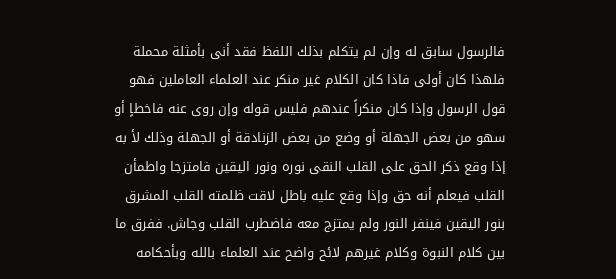فالرسول سابق له وإن لم يتكلم بذلك اللفظ فقد أنى بأمثلة محملة فلهذا كان أولى فاذا كان الكلام غير منكر عند العلماء العاملين فهو قول الرسول وإذا كان منكراً عندهم فليس قوله وإن روى عنه فاخطاٍ أو سهو من بعض الجهلة أو وضع من بعض الزنادقة أو الجهلة وذلك لأ به إذا وقع ذكر الحق على القلب النقى نوره ونور اليقين فامتزجا واطمأن القلب فيعلم أنه حق وإذا وقع عليه باطل لاقت ظلمته القلب المشرق بنور اليقين فينفر النور ولم يمتزج معه فاضطرب القلب وجاش. ففرق ما بين كلام النبوة وكلام غيرهم لائح واضح عند العلماء بالله وبأحكامه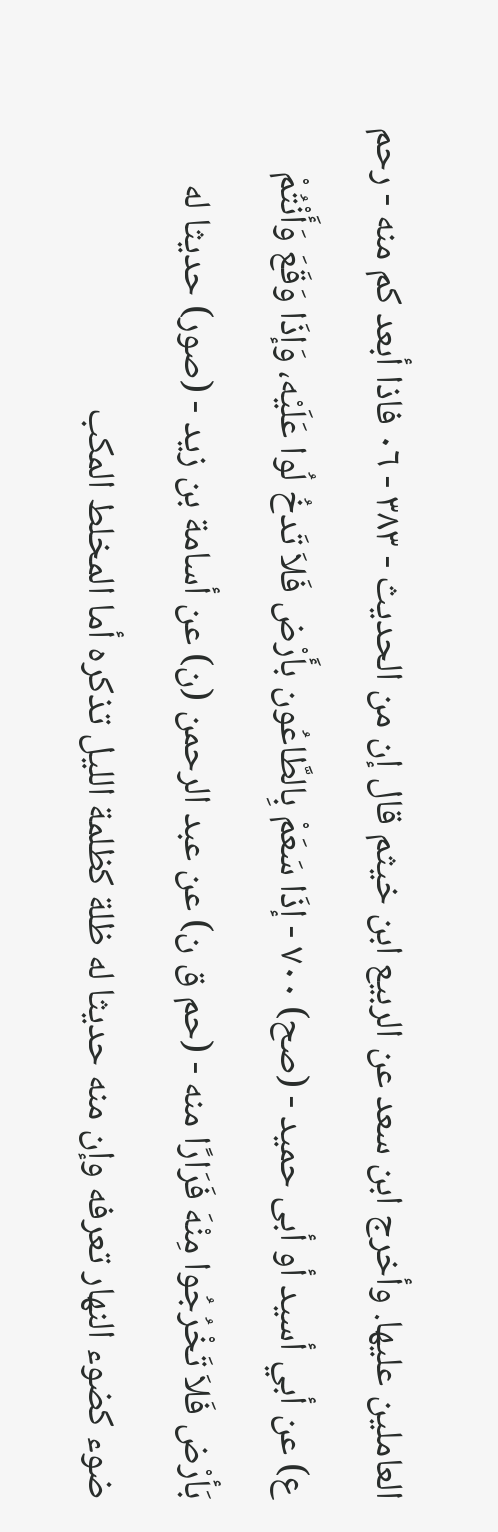العاملين عليها. وأخرج ابن سعد عن الربيع ابن خيثم قال إن من الحديث - ٣٨٣ - ٠٦ فاذا أبعد كم منه - رحم ع) عن أبي أسيد أو أبى حميد - (صح) ٧٠٠ - إذَا سَعَمْ بِالطَّاعُون بأَرْض فَلاَ تَدخُ لُوا عَلَيْه، وَإذَا وَقَعَ وَأَنْتُمْ بَأرْض فَلاَ تَخْرُجُوا مِنْهَ فَرَارًا منه - (حم ق ن) عن عبد الرحمن (ن) عن أسامة بن زيد - (صور) حديثا له ضوء كضوء النهار تعرفه وإن منه حديثا له ظلة كظلمة الليل تذكره أما المخلط المكب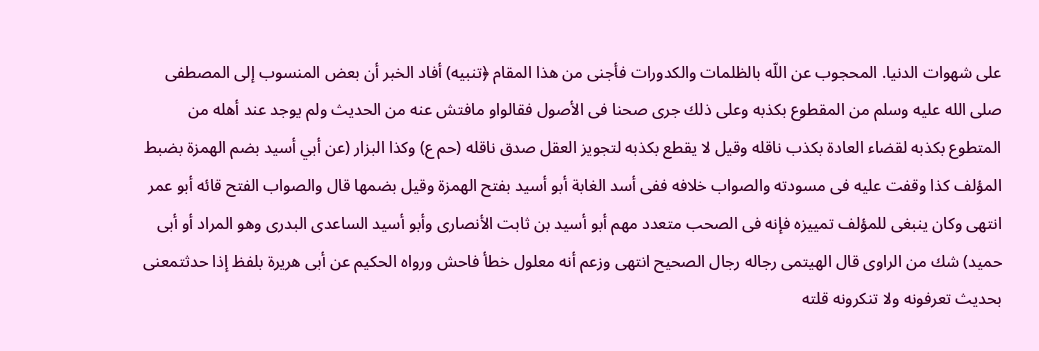على شهوات الدنيا. المحجوب عن اللّه بالظلمات والكدورات فأجنى من هذا المقام ﴿تنبيه) أفاد الخبر أن بعض المنسوب إلى المصطفى صلى الله عليه وسلم من المقطوع بكذبه وعلى ذلك جرى صحنا فى الأصول فقالواو مافتش عنه من الحديث ولم يوجد عند أهله من المتطوع بكذبه لقضاء العادة بكذب ناقله وقيل لا يقطع بكذبه لتجويز العقل صدق ناقله (حم ع) وكذا البزار (عن أبي أسيد بضم الهمزة بضبط المؤلف كذا وقفت عليه فى مسودته والصواب خلافه ففى أسد الغابة أبو أسيد بفتح الهمزة وقيل بضمها قال والصواب الفتح قائه أبو عمر انتهى وكان ينبغى للمؤلف تمييزه فإنه فى الصحب متعدد مهم أبو أسيد بن ثابت الأنصارى وأبو أسيد الساعدى البدرى وهو المراد أو أبى حميد) شك من الراوى قال الهيتمى رجاله رجال الصحيح انتهى وزعم أنه معلول خطأ فاحش ورواه الحكيم عن أبى هريرة بلفظ إذا حدثتمعنى بحديث تعرفونه ولا تنكرونه قلته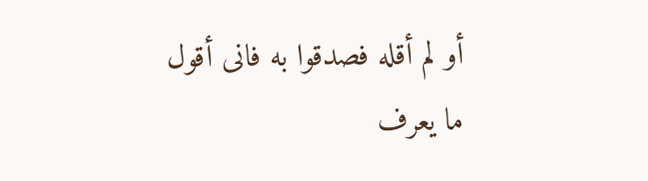أو لم أقله فصدقوا به فانى أقول ما يعرف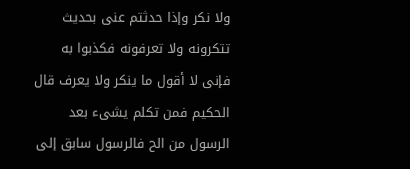ولا نكر وإذا حدثتم عنى بحديث تتكرونه ولا تعرفونه فكذبوا به فإنى لا أقول ما ينكر ولا يعرف قال الحكيم فمن تكلم يشىء بعد الرسول من الح فالرسول سابق إلى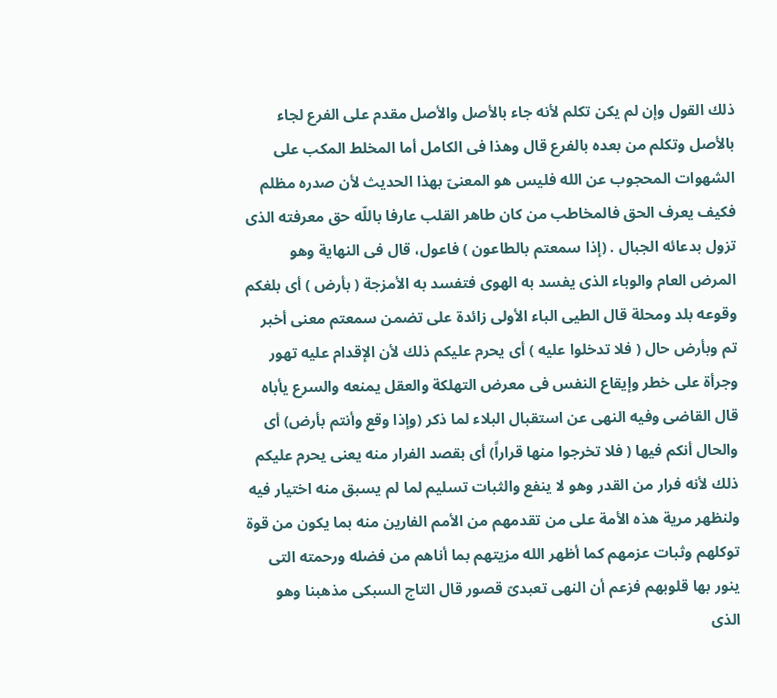ذلك القول وإن لم يكن تكلم لأنه جاء بالأصل والأصل مقدم على الفرع لجاء بالأصل وتكلم من بعده بالفرع قال وهذا فى الكامل أما المخلط المكب على الشهوات المحجوب عن الله فليس هو المعنىّ بهذا الحديث لأن صدره مظلم فكيف يعرف الحق فالمخاطب من كان طاهر القلب عارفا باللّه حق معرفته الذى تزول بدعائه الجبال . (إذا سمعتم بالطاعون ) فاعول، قال فى النهاية وهو المرض العام والوباء الذى يفسد به الهوى فتفسد به الأمزجة ( بأرض ) أى بلغكم وقوعه بلد ومحلة قال الطيى الباء الأولى زائدة على تضمن سمعتم معنى أخبر تم وبأرض حال ( فلا تدخلوا عليه ) أى يحرم عليكم ذلك لأن الإقدام عليه تهور وجرأة على خطر وإيقاع النفس فى معرض التهلكة والعقل يمنعه والسرع يأباه قال القاضى وفيه النهى عن استقبال البلاء لما ذكر (وإذا وقع وأنتم بأرض) أى والحال أنكم فيها ( فلا تخرجوا منها قراراً) أى بقصد الفرار منه يعنى يحرم عليكم ذلك لأنه فرار من القدر وهو لا ينفع والثبات تسليم لما لم يسبق منه اختيار فيه ولنظهر مرية هذه الأمة على من تقدمهم من الأمم الفارين منه بما يكون من قوة توكلهم وثبات عزمهم كما أظهر الله مزيتهم بما أناهم من فضله ورحمته التى ينور بها قلوبهم فزعم أن النهى تعبدىّ قصور قال التاج السبكى مذهبنا وهو الذى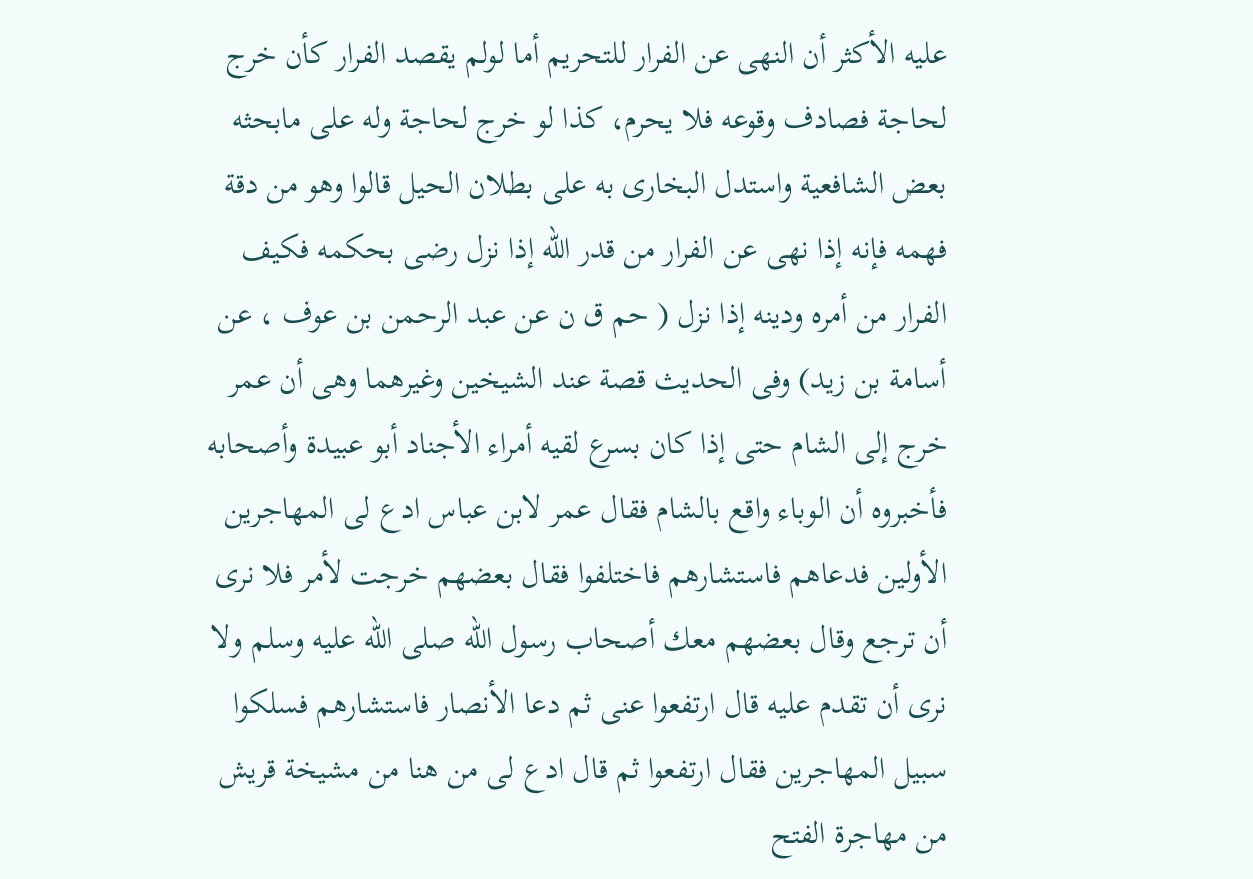عليه الأكثر أن النهى عن الفرار للتحريم أما لولم يقصد الفرار كأن خرج لحاجة فصادف وقوعه فلا يحرم، كذا لو خرج لحاجة وله على مابحثه بعض الشافعية واستدل البخارى به على بطلان الحيل قالوا وهو من دقة فهمه فإنه إذا نهى عن الفرار من قدر الله إذا نزل رضى بحكمه فكيف الفرار من أمره ودينه إذا نزل ( حم ق ن عن عبد الرحمن بن عوف ، عن أسامة بن زيد) وفى الحديث قصة عند الشيخين وغيرهما وهى أن عمر خرج إلى الشام حتى إذا كان بسرع لقيه أمراء الأجناد أبو عبيدة وأصحابه فأخبروه أن الوباء واقع بالشام فقال عمر لابن عباس ادع لى المهاجرين الأولين فدعاهم فاستشارهم فاختلفوا فقال بعضهم خرجت لأمر فلا نرى أن ترجع وقال بعضهم معك أصحاب رسول الله صلى الله عليه وسلم ولا نرى أن تقدم عليه قال ارتفعوا عنى ثم دعا الأنصار فاستشارهم فسلكوا سبيل المهاجرين فقال ارتفعوا ثم قال ادع لى من هنا من مشيخة قريش من مهاجرة الفتح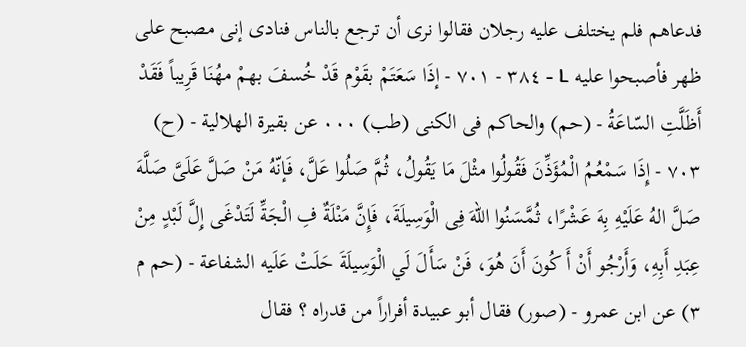فدعاهم فلم يختلف عليه رجلان فقالوا نرى أن ترجع بالناس فنادى إنى مصبح على ظهر فأصبحوا عليه L - ٣٨٤ - ٧٠١ - إذَا سَعَتَمْ بقَوْم قَدْ خُسفَ بهمْ مهُنَا قَرِيباً فَقَدْ أَظَلَّتِ السّاعَةُ - (حم) والحاكم فى الكنى (طب) ٠٠٠ عن بقيرة الهلالية - (ح) ٧٠٣ - إِذَا سَمْعُمُ الْمُؤَذِّنَ فَقُولُوا مثْلَ مَا يَقُولُ، ثُمَّ صَلُوا عَلَّ، فَإنّهُ مَنْ صَلَّ عَلَىَّ صَلَّهَ صَلَّ الهُ عَلَيْهِ بِهَ عَشْرًا، ثُمَّسَنُوا اللهَ فِى الْوَسِيلَةَ، فَإِنَّ مَنْلَةٌ فِ الْجَةِّ لَتَدْغَى إِلَّ لَبْدٍ مِنْ عِبَدِ أَبِهِ، وَأَرْجُو أَنْ أَ كُونَ أَنَ هُوَ، فَنْ سَأَلَ لَي الْوَسِيلَةَ حَلَتْ عَلَيه الشفاعة - (حم م ٣) عن ابن عمرو - (صور) فقال أبو عبيدة أفراراً من قدراه ؟ فقال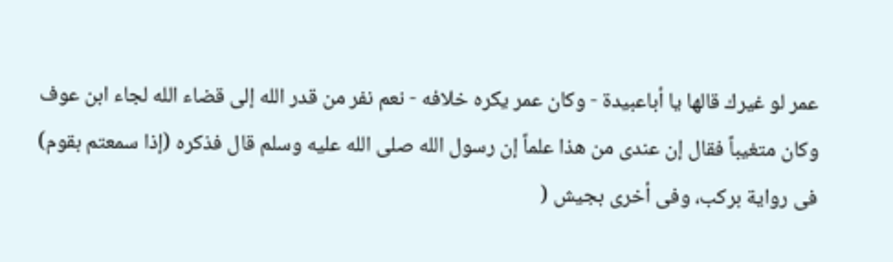عمر لو غيرك قالها يا أباعبيدة - وكان عمر يكره خلافه - نعم نفر من قدر الله إلى قضاء الله لجاء ابن عوف وكان متغيباً فقال إن عندى من هذا علماً إن رسول الله صلى الله عليه وسلم قال فذكره (إذا سمعتم بقوم) فى رواية بركب، وفى أخرى بجيش (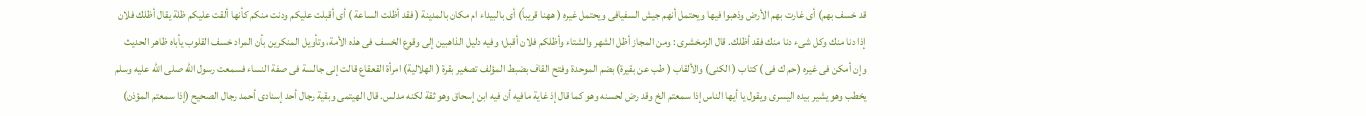قد خسف بهم) أى غارت بهم الأرض وذهبوا فيها ويحتمل أنهم جيش السفيافى ويحتمل غيره ( ههنا قريباً) أى بالبيداء ام مكان بالمدينة ( فقد أظلت الساعة ) أى أقبلت عليكم ودنت منكم كأنها ألقت عليكم ظلة يقال أظلك فلان إذا دنا منك وكل شىء دنا منك فقد أظلك. قال الزمخشرى : ومن المجاز أظل الشهر والشتاء وأظلكم فلان أقبل؛ وفيه دليل الذاهبين إلى وقوع الخسف فى هذه الأمة، وتأويل المنكرين بأن المراد خسف القلوب يأباه ظاهر الحديث وإن أمكن فى غيره (حم ك فى ) كتاب ( الكنى) والألقاب ( طب عن بقيرة) بضم الموحدة وفتح القاف بضبط المؤلف تصغير بقرة ( الهلالية) امرأة القعقاع قالت إنى جالسة فى صفة النساء فسمعت رسول الله صلى الله عليه وسلم يخطب وهو يشير بيده اليسرى ويقول يا أيها الناس إذا سمعتم الخ وقد رض لحسنه وهو كما قال إذ غاية مافيه أن فيه ابن إسحاق وهو ثقة لكنه مدلس. قال الهيتمى وبقية رجال أحد إسنادى أحمد رجال الصحيح (إذا سمعتم المؤذن)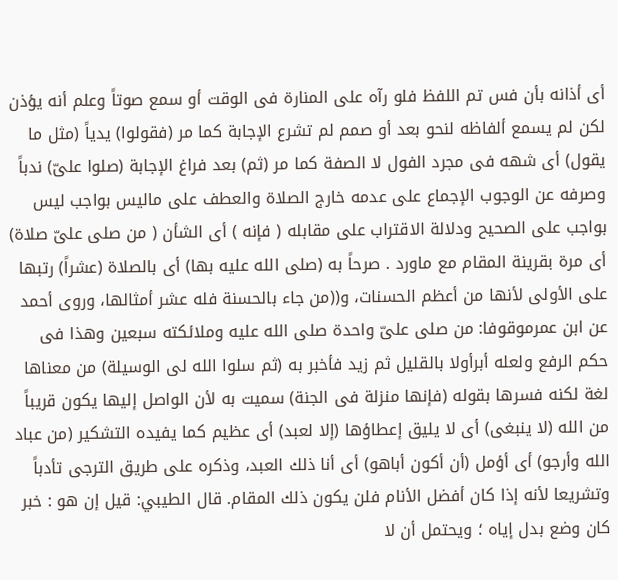أى أذانه بأن فس تم اللفظ فلو رآه على المنارة فى الوقت أو سمع صوتاً وعلم أنه يؤذن لكن لم يسمع ألفاظه لنحو بعد أو صمم لم تشرع الإجابة كما مر (فقولوا) يدياً (مثل ما يقول) أى شهه فى مجرد الفول لا الصفة كما مر (ثم) بعد فراغ الإجابة (صلوا علىّ) ندباً وصرفه عن الوجوب الإجماع على عدمه خارج الصلاة والعطف على ماليس بواجب ليس بواجب على الصحيح ودلالة الاقتراب على مقابله ( فإنه ) أى الشأن ( من صلى علىّ صلاة) أى مرة بقرينة المقام مع ماورد . صرحاً به (صلى الله عليه بها) أى بالصلاة (عشراً) رتبها على الأولى لأنها من أعظم الحسنات، و((من جاء بالحسنة فله عشر أمثالها، وروى أحمد عن ابن عمرموقوفا: من صلى علىّ واحدة صلى الله عليه وملائكته سبعين وهذا فى حكم الرفع ولعله أبرأولا بالقليل ثم زيد فأخبر به (ثم سلوا الله لى الوسيلة) من معناها لغة لكنه فسرها بقوله (فإنها منزلة فى الجنة) سميت به لأن الواصل إليها يكون قريباً من الله (لا ينبغى) أى لا يليق إعطاؤها (إلا لعبد) أى عظيم كما يفيده التشكير (من عباد الله وأرجو) أى أؤمل (أن أكون أباهو) أى أنا ذلك العبد، وذكره على طريق الترجى تأدباً وتشريعا لأنه إذا كان أفضل الأنام فلن يكون ذلك المقام. قال الطيبي: قيل إن هو : خبر كان وضع بدل إياه ؛ ويحتمل أن لا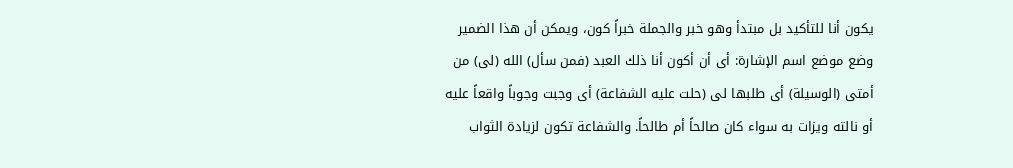يكون أنا للتأكيد بل مبتدأ وهو خبر والجملة خبراً كون، ويمكن أن هذا الضمير وضع موضع اسم الإشارة: أى أن أكون أنا ذلك العبد (فمن سأل) الله (لى) من أمتى (الوسيلة) أى طلبها لى (حلت عليه الشفاعة) أى وجبت وجوباً واقعاً عليه أو نالته ويزات به سواء كان صالحاً أم طالحاً. والشفاعة تكون لزيادة الثواب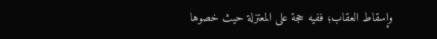وإسقاط العقاب؛ ففيه حجة على المعتزلة حيث خصوها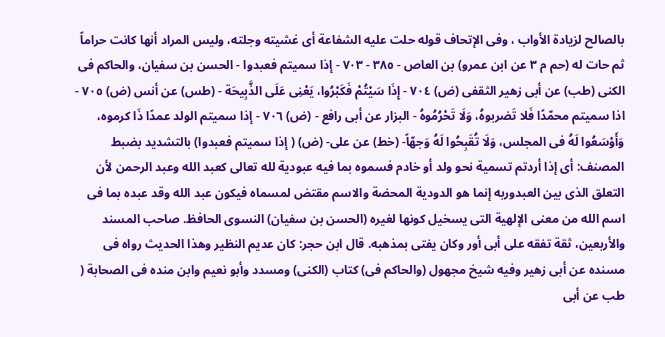بالصالح لزيادة الأواب ، وفى الإتحاف قوله حلت عليه الشفاعة أى غشيته وجلته، وليس المراد أنها كانت حراماً ثم حات له (حم م ٣ عن ابن عمرو) بن العاص - ٣٨٥ - ٧٠٣ - إذا سميتم فعبدوا - الحسن بن سفيان، والحاكم فى الكنى (طب) عن أبى زهير الثقفى (ض) ٧٠٤ - إِذَا سَيْتُمْ فَكَبْرُوا، يَعْنِى عَلَى الذَّبِيحَة - (طس) عن أنس (ض) ٧٠٥ - اذا سميتم محمّدًا فَلا تَضربوهُ، وَلَا تَحْرُمُوهُ - البزار عن أبى رافع - (ض) ٧٠٦ - إذا سميتم الولد عمدًا ذَا كرموه، وَأَوْسَعُوا لَهُ فى المجلس، وَلَا تُقَبِحُوا لَهُ وَجهّاً- (خط) عن على- (ض) ( إذا سميتم فعبدوا) بالتشديد بضبط المصنف: أى إذا أردتم تسمية نحو ولد أو خادم فسموه بما فيه عبودية لله تعالى كعبد الله وعبد الرحمن لأن التعلق الذى بين العبدوربه إنما هو الدودية المحضة والاسم مقتض لمسماه فيكون عبد الله وقد عبده بما فى اسم الله من معنى الإلهية التى يسخيل كونها لغيره (الحسن بن سفيان) النسوى الحافظ. صاحب المسند والأربعين، ثقة تفقه على أبى أور وكان يفتى بمذهبه. قال ابن حجر: كان عديم النظير وهذا الحديث رواه فى مسنده عن أبى زهير وفيه شيخ مجهول (والحاكم فى) كتاب (الكنى) ومسدد وأبو نعيم وابن منده فى الصحابة ( طب عن أبى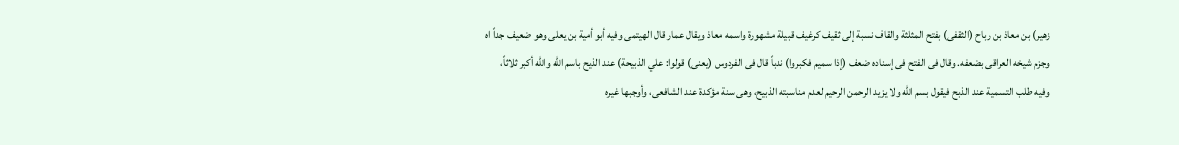زهير) بن معاذ بن رباح (الثقفى) بفتح المثلثة والقاف نسبة إلى ثقيف كرغيف قبيلة مشهورة واسمه معاذ ويقال عمار قال الهيتمى وفيه أبو أمية بن يعلى وهو ضعيف جداً اه وجزم شيخه العراقى بضعفه. وقال فى الفتح فى إسناده ضعف (إذا سميم فكبروا) ندباً قال فى الفردوس (يعنى) قولوا: علي الذبيحة) عند الذيح باسم الله والله أكبر ثلاثاً، وفيه طلب التسمية عند الذبح فيقول بسم الله ولا يزيد الرحمن الرحيم لعدم مناسبته الذبيح، وهى سنة مؤكدة عند الشافعى، وأوجبها غيره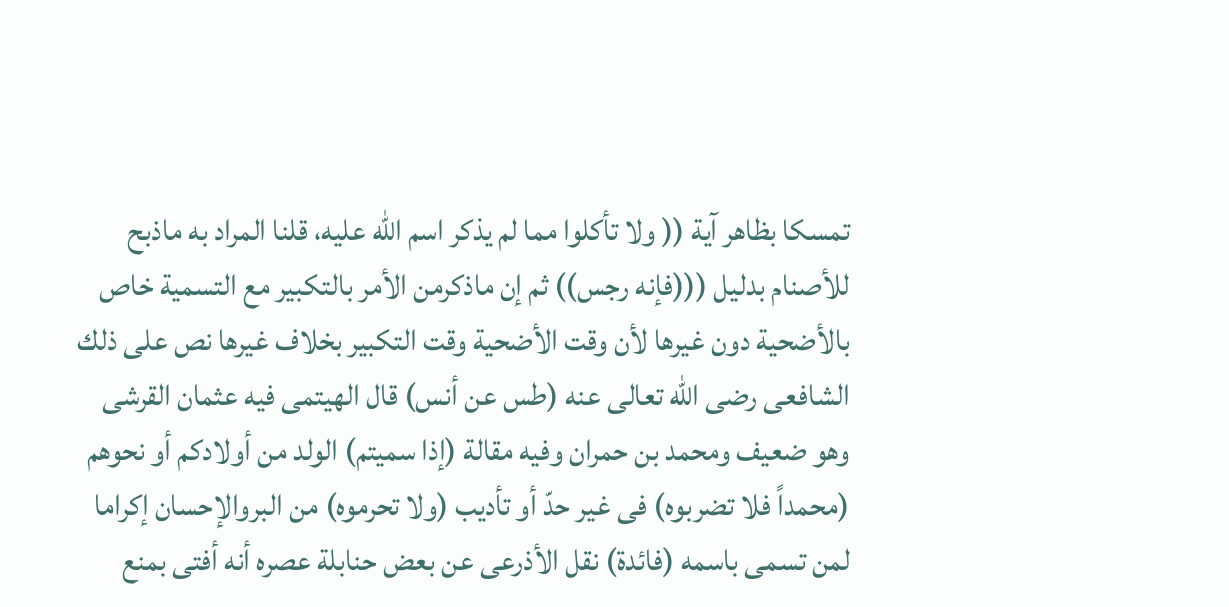تمسكا بظاهر آية (( ولا تأكلوا مما لم يذكر اسم الله عليه، قلنا المراد به ماذبح للأصنام بدليل (((فإنه رجس)) ثم إن ماذكرمن الأمر بالتكبير مع التسمية خاص بالأضحية دون غيرها لأن وقت الأضحية وقت التكبير بخلاف غيرها نص على ذلك الشافعى رضى الله تعالى عنه (طس عن أنس) قال الهيتمى فيه عثمان القرشى وهو ضعيف ومحمد بن حمران وفيه مقالة (إذا سميتم) الولد من أولادكم أو نحوهم (محمداً فلا تضربوه) فى غير حدّ أو تأديب (ولا تحرموه) من البروالإحسان إكراما لمن تسمى باسمه (فائدة) نقل الأذرعى عن بعض حنابلة عصره أنه أفتى بمنع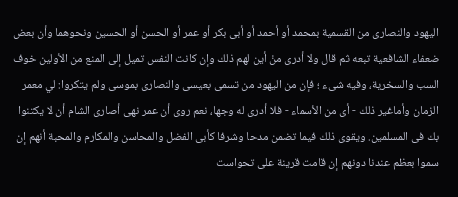اليهود والنصارى من القسمية بمحمد أو أحمد أو أبى بكر أو عمر أو الحسن أو الحسين ونحوهما وأن بعض ضعفاء الشافعية تبعه ثم قال ولا أدرى منْ أين لهم ذلك وإن كانت النفس تميل إلى المنع من الأولين خوف السب والسخرية، وفيه شىء ؛ فإن من اليهود من تسمى بعيسى والنصارى بموسى ولم يتكروا: لي معمر الزمان وأماغير ذلك - أى من الأسماء - فلا أدرى له وجها، نعم روى أن عمر نهى أصارى الشام أن لا يكتنوا بك فى المسلمين. ويقوى ذلك فيما تضمن مدحا وشرفا كأبى الفضل والمحاسن والمكارم والمحبة أنهم إن سموا بعظم عندنا دونهم إن قامت قرينة على تحواست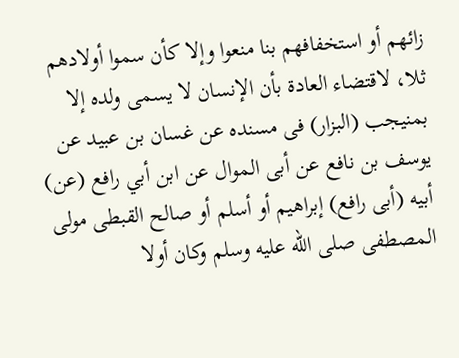زائهم أو استخفافهم بنا منعوا وإلا كأن سموا أولادهم ثلا، لاقتضاء العادة بأن الإنسان لا يسمى ولده إلا بمنيجب (البزار) فى مسنده عن غسان بن عبيد عن يوسف بن نافع عن أبى الموال عن ابن أبي رافع (عن) أبيه (أبى رافع) إبراهيم أو أسلم أو صالح القبطى مولى المصطفى صلى الله عليه وسلم وكان أولا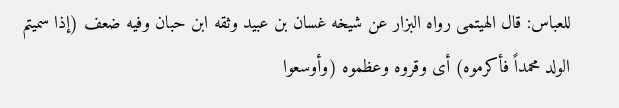للعباس: قال الهيتمى رواه البزار عن شيخه غسان بن عبيد وثقه ابن حبان وفيه ضعف (إذا سميتم الولد محمداً فأكرموه) أى وقروه وعظموه (وأوسعوا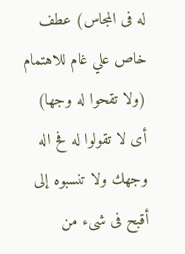له فى المجاس) عطف خاص علي غام للاهتمام (ولا تقحوا له وجها) أى لا تقولوا له فح اله وجهك ولا تنسبوه إلى أقبح فى شىء من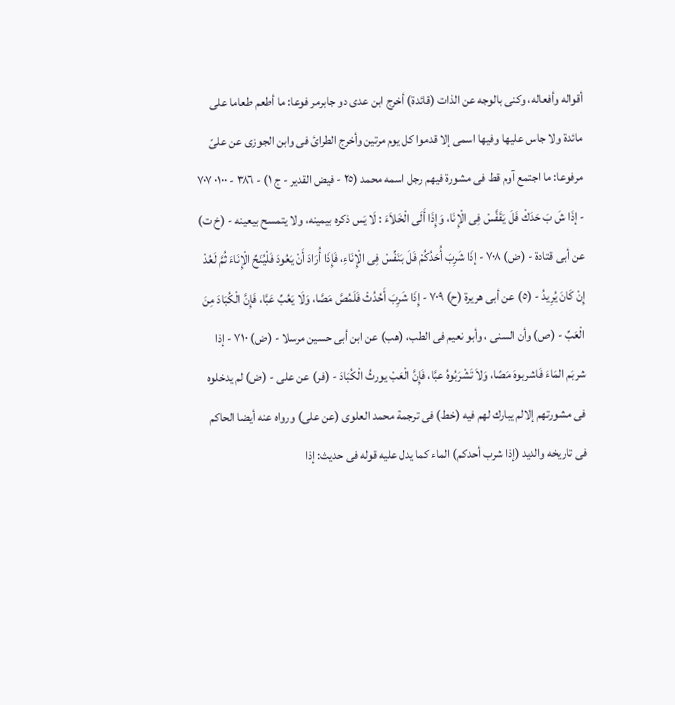أقواله وأفعاله، وكنى بالوجه عن الذات (قائدة) أخرج ابن عدى دو جابرمر فوعا: ما أطعم طعاما على مائدة ولا جاس عليها وفيها اسمى إلا قدموا كل يوم مرتين وأخرج الطرائ فى وابن الجوزى عن علىّ مرفوعا: ما اجتمع آوم قط فى مشورة فيهم رجل اسمه محمد (٢٥ - فيض القدير - ج ١) - ٣٨٦ - ٠١٠٠ ٧٠٧ - إذَا شَ بَ حَدَكْ فَلَ يَقَفَّسْ فِى الْإِنَا، وَإِذَا أَلَى الْخَلاَءَ : لَا يَس ذكره بيمينه، ولا يتمسح بيعينه - (خ ت) عن أبى قتادة - (ض) ٧٠٨ - إذَا شَرِبَ أُحَدُكُمْ فَلَ بَنَفِّسْ فِى الْإِنَاءِ، فَإِذَا أُرَادَ أَنْ يَعُودَ فَلْيُنَحِّ الْإِنَاءَ ثُمَّ لَعُدْ إِنْ كَانَ يُرِيدُ - (٥) عن أبى هريرة (ح) ٧٠٩ - إِذَا شَرِبَ أَحُدُثْ فَلَمُصَّ مَصَّا، وَلَا يَعُبِّ عَبَّا، فَإِنَّ الْكُبَادَ مِنَ الْعَبِّ - (ص) وأن السنى ، وأبو نعيم فى الطب، (هب) عن ابن أبى حسين مرسلا - (ض) ٧١٠ - إذا شربَم المَاءَ فَاشربوهَ مَصًا، وَلاَ تَشْرَبُوهُ عبَّا، فَإِنَّ الْعَبْ يورثُ الْكُبَادَ - (فر) عن على - (ض) لم يدخلوه فى مشورتهم إلالم يبارك لهم فيه (خط) فى ترجمة محمد العلوى (عن على) ورواه عنه أيضا الحاكم فى تاريخه والديد (إذا شرب أحدكم) الماء كما يدل عليه قوله فى حديث: إذا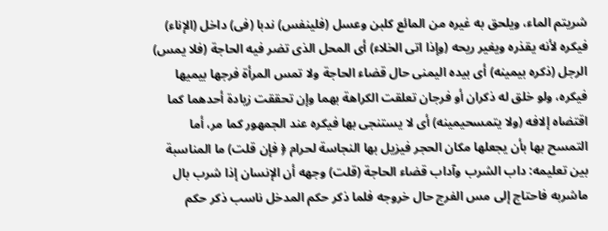شريتم الماء، ويلحق به غيره من المائع كلبن وعسل (فلينفس) ندبا (فى) داخل (الإناء) فيكره لأنه يقذره ويغير ريحه (وإذا اتى الخلاء) أى المحل الذى تضر فيه الحاجة (فلا يمس) الرجل (ذكره بيمينه) أى بيده اليمنى حال قضاء الحاجة ولا تمس المرأة فرجها بيميها فيكره، ولو خلق له ذكران أو فرجان تعلقت الكراهة بهما وإن تحققت زيادة أحدهما كما اقتضاه إلافه (ولا يتمسحيمينه) أى لا يستنجى بها فيكره عند الجمهور كما مر، أما التمسح بها بأن يجعلها مكان الحجر فيزيل بها النجاسة لحرام ﴿ فإن قلت) ما المناسبة بين تعليمه: داب الشرب وآداب قضاء الحاجة (قلت) وجهه أن الإنسان إذا شرب بال ماشربه فاحتاج إلى مس الفرج حال خروجه فلما ذكر حكم المدخل ناسب ذكر حكم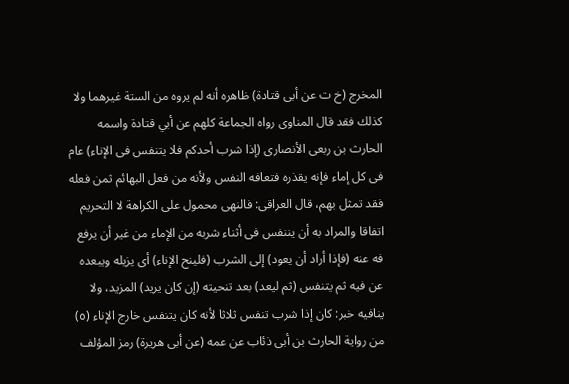المخرج (خ ت عن أبى قتادة) ظاهره أنه لم يروه من الستة غيرهما ولا كذلك فقد قال المناوى رواه الجماعة كلهم عن أبي قتادة واسمه الحارث بن ربعى الأنصارى (إذا شرب أحدكم فلا يتنفس فى الإناء) عام فى كل إماء فإنه يقذره فتعافه النفس ولأنه من فعل البهائم ثمن فعله فقد تمثل بهم، قال العراقى: فالنهى محمول على الكراهة لا التحريم اتفاقا والمراد به أن يننفس فى أثناء شربه من الإماء من غير أن يرفع فه عنه (فإذا أراد أن يعود) إلى الشرب (فلينح الإناء) أى يزيله ويبعده عن فيه ثم يتنفس (ثم ليعد) بعد تنحيته (إن كان يريد) المزيد، ولا ينافيه خبر: كان إذا شرب تنفس ثلاثا لأنه كان يتنفس خارج الإناء (٥) من رواية الحارث بن أبى ذئاب عن عمه (عن أبى هريرة) رمز المؤلف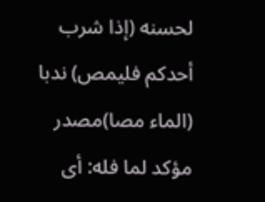لحسنه (إذا شرب أحدكم فليمص) ندبا (الماء مصا)مصدر مؤكد لما فله: أى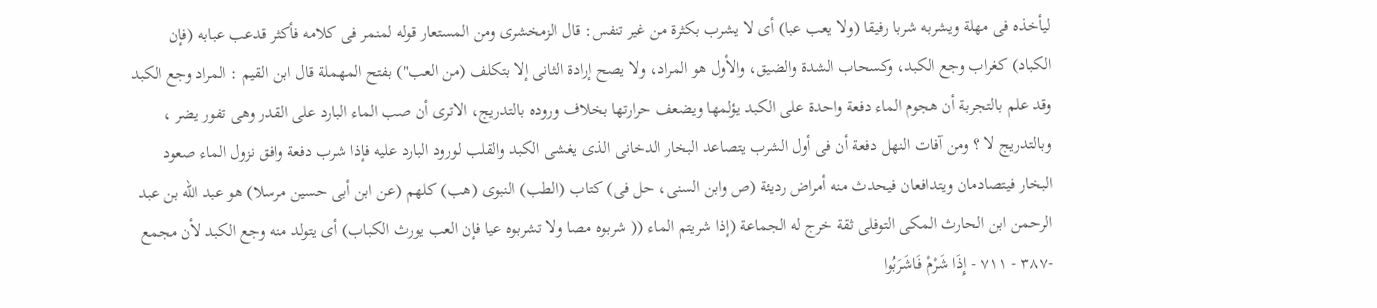ليأخذه فى مهلة ويشربه شربا رفيقا (ولا يعب عبا) أى لا يشرب بكثرة من غير تنفس: قال الزمخشرى ومن المستعار قوله لمنمر فى كلامه فأكثر قدعب عبابه (فإن الكباد) كغراب وجع الكبد، وكسحاب الشدة والضيق، والأول هو المراد، ولا يصح إرادة الثانى إلا بتكلف (من العب") بفتح المهملة قال ابن القيم : المراد وجع الكبد وقد علم بالتجربة أن هجوم الماء دفعة واحدة على الكبد يؤلمها ويضعف حرارتها بخلاف وروده بالتدريج، الاترى أن صب الماء البارد على القدر وهى تفور يضر ، وبالتدريج لا ؟ ومن آفات النهل دفعة أن فى أول الشرب يتصاعد البخار الدخانى الذى يغشى الكبد والقلب لورود البارد عليه فإذا شرب دفعة وافق نزول الماء صعود البخار فيتصادمان ويتدافعان فيحدث منه أمراض رديئة (ص وابن السنى، حل فى) كتاب (الطب) النبوى (هب) كلهم (عن ابن أبى حسين مرسلا) هو عبد الله بن عبد الرحمن ابن الحارث المكى التوفلى ثقة خرج له الجماعة (إذا شريتم الماء (( شربوه مصا ولا تشربوه عيا فإن العب يورث الكباب) أى يتولد منه وجع الكبد لأن مجمع -٣٨٧ - ٧١١ - إِذَا شَرْمْ فَاشَرَبُوا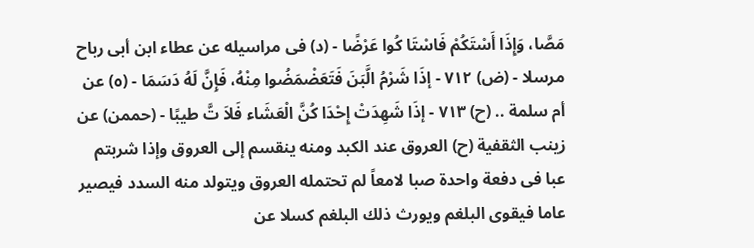مَصَّا، وَإِذَا أَسْتَكُمْ فَاسْتَا كُوا عَرْضًا - (د) فى مراسيله عن عطاء ابن أبى رباح مرسلا - (ض) ٧١٢ - إذَا شَرْمُ الَّبَنَ فَتَعَضْمَضُوا مِنْهُ، فَإِنَّ لَهُ دَسَمَا - (٥) عن أم سلمة .. (ح) ٧١٣ - إذَا شَهِدَتْ إِحْدَا كُنَّ الْعَشَاء فَلاَ تَّ طيبًا - (حممن) عن زينب الثقفية (ح) العروق عند الكبد ومنه ينقسم إلى العروق وإذا شربتم عبا فى دفعة واحدة صبا لامعاً لم تحتمله العروق ويتولد منه السدد فيصير عاما فيقوى البلغم ويورث ذلك البلغم كسلا عن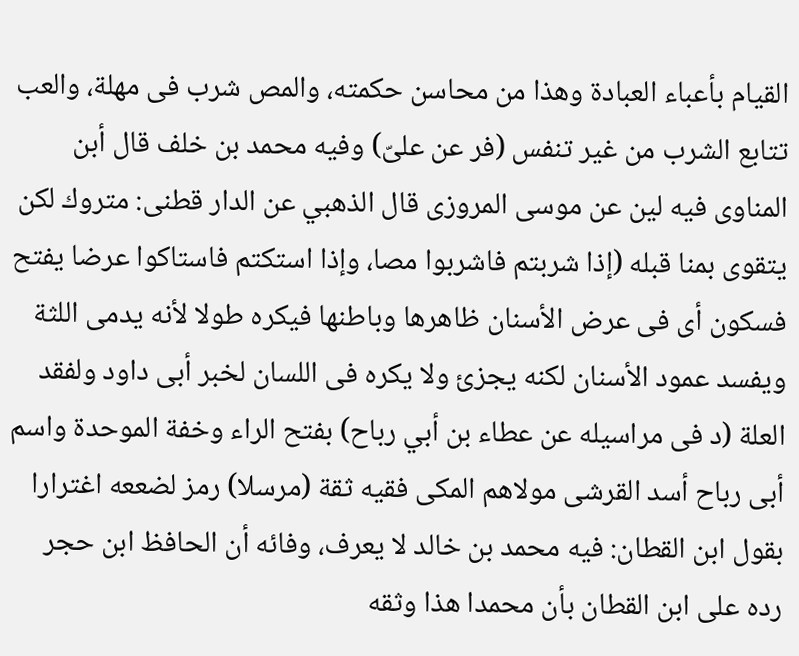القيام بأعباء العبادة وهذا من محاسن حكمته، والمص شرب فى مهلة، والعب تتابع الشرب من غير تنفس (فر عن علىّ) وفيه محمد بن خلف قال أبن المناوى فيه لين عن موسى المروزى قال الذهبي عن الدار قطنى: متروك لكن يتقوى بمنا قبله (إذا شربتم فاشربوا مصا، وإذا استكتم فاستاكوا عرضا يفتح فسكون أى فى عرض الأسنان ظاهرها وباطنها فيكره طولا لأنه يدمى اللثة ويفسد عمود الأسنان لكنه يجزئ ولا يكره فى اللسان لخبر أبى داود ولفقد العلة (د فى مراسيله عن عطاء بن أبي رباح) بفتح الراء وخفة الموحدة واسم أبى رباح أسد القرشى مولاهم المكى فقيه ثقة (مرسلا) رمز لضععه اغترارا بقول ابن القطان: فيه محمد بن خالد لا يعرف، وفائه أن الحافظ ابن حجر رده على ابن القطان بأن محمدا هذا وثقه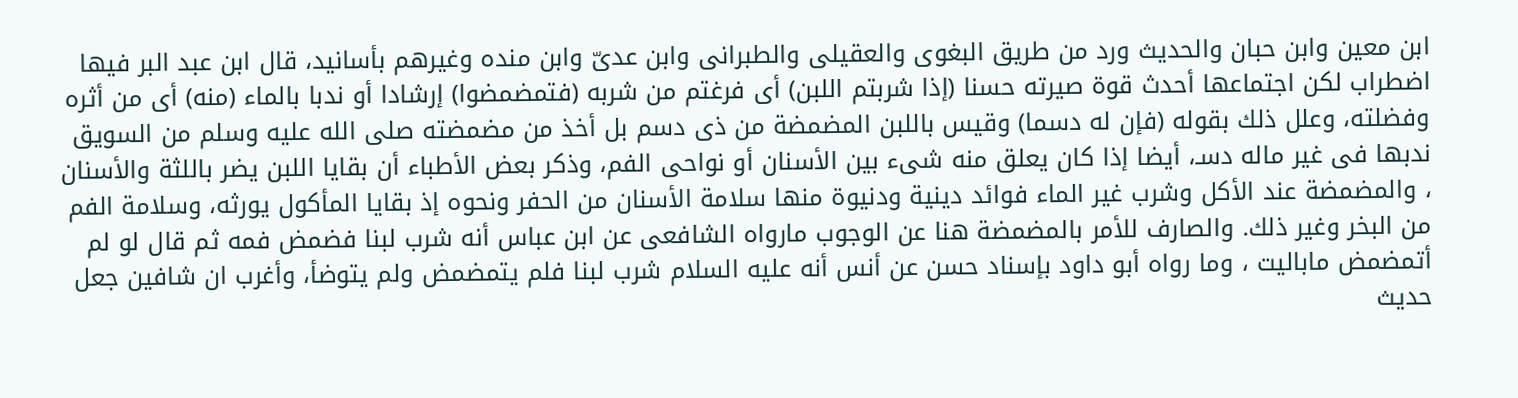ابن معين وابن حبان والحديث ورد من طريق البغوى والعقيلى والطبرانى وابن عدىّ وابن منده وغيرهم بأسانيد، قال ابن عبد البر فيها اضطراب لكن اجتماعها أحدث قوة صيرته حسنا (إذا شربتم اللبن) أى فرغتم من شربه (فتمضمضوا) إرشادا أو ندبا بالماء (منه) أى من أثره وفضلته، وعلل ذلك بقوله (فإن له دسما) وقيس باللبن المضمضة من ذى دسم بل أخذ من مضمضته صلى الله عليه وسلم من السويق ندبها فى غير ماله دسـ، أيضا إذا كان يعلق منه شىء بين الأسنان أو نواحى الفم، وذكر بعض الأطباء أن بقايا اللبن يضر باللثة والأسنان ، والمضمضة عند الأكل وشرب غير الماء فوائد دينية ودنيوة منها سلامة الأسنان من الحفر ونحوه إذ بقايا المأكول يورثه، وسلامة الفم من البخر وغير ذلك. والصارف للأمر بالمضمضة هنا عن الوجوب مارواه الشافعى عن ابن عباس أنه شرب لبنا فضمض فمه ثم قال لو لم أتمضمض ماباليت ، وما رواه أبو داود بإسناد حسن عن أنس أنه عليه السلام شرب لبنا فلم يتمضمض ولم يتوضأ، وأغرب ان شافين جعل حديث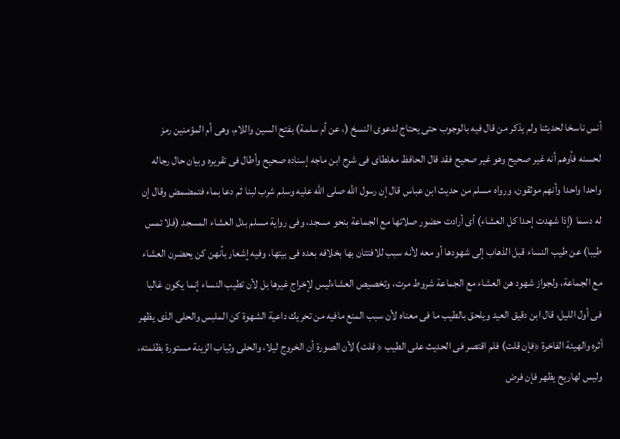أنس ناسخا لحديثنا ولم يذكر من قال فيه بالوجوب حتى يحتاج لدعوى النسخ (، عن أم سلمة) بفتح السين واللام، وهى أم المؤمنين رمز لحسنه فأوهم أنه غير صحيح وهو غير صحيح فقد قال الحافظ مغلطاى فى شرح ابن ماجه إسناده صحيح وأطال فى تقريره وبيان حال رجاله واحدا واحدا وأنهم موثقون، ورواه مسلم من حديث ابن عباس قال إن رسول الله صلى الله عليه وسلم شرب لبنا ثم دعا بماء فتمضمض وقال إن له دسما (إذا شهدت إحدا كل العشاء) أى أرادت حضور صلاتها مع الجماعة بنحو مسجد، وفى رواية مسلم بدل العشاء المسجد (فلا تمس طيبا) عن طيب النساء قبل الذهاب إلى شهودها أو معه لأنه سبب للافتتان بها بخلافه بعده فى بيتها، وفيه إشعار بأنهن كن يحضرن العشاء مع الجماعة، ولجواز شهود هن العشاء مع الجماعة شروط مرت، وتخصيص العشاءليس لإخراج غيرها بل لأن تطيب النساء إنما يكون غالبا فى أول الليل، قال ابن دقيق العيد ويلحق بالطيب ما فى معناه لأن سبب المنع مافيه من تحريك داعية الشهوة كن الملبس والحلى الذى يظهر أثره والهيئة الفاخرة ﴿فإن قلت) فلم اقتصر فى الحديث على الطيب ﴿ قلت) لأن الصورة أن الخروج ليلا، والحلى وثياب الزينة مستورة بظلمته، وليس لهاريح يظهر فإن فرض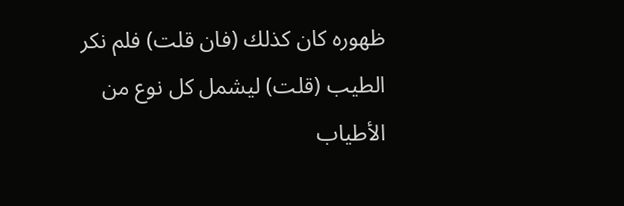ظهوره كان كذلك (فان قلت) فلم نكر الطيب (قلت) ليشمل كل نوع من الأطياب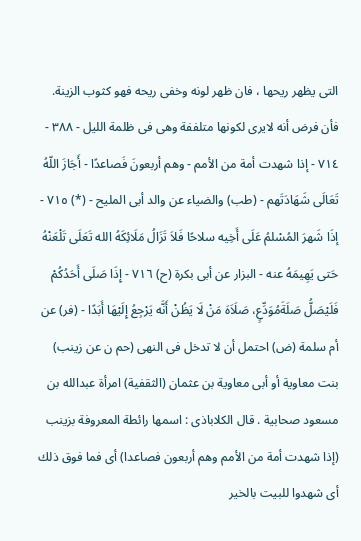التى يظهر ريحها ، فان ظهر لونه وخفى ريحه فهو كثوب الزينة. فأن فرض أنه لايرى لكونها متلففة وهى فى ظلمة الليل - ٣٨٨ - ٧١٤ - إذا شهدت أمة من الأمم - وهم أربعونَ فَصاعدًا - أَجَازَ اللّهُ تَعَالَى شَهَادَتَهم - (طب) والضياء عن والد أبى المليح - (*) ٧١٥ - إذَا شَهرَ المُسْلمُ عَلَى أَخِيه سلاحًا فَلاَ تَزَالُ مَلَائِكَهُ الله تَعَلَى تَلْعَنْهُ حَتى يَهِيمَهُ عنه - البزار عن أبى بكرة (ح) ٧١٦ - إِذَا صَلَى أَحَدُكُمْ فَلَيْصَلُّ صَلَةَمُوَدِّعٍ، صَلَاَهَ مَنْ لَا يَظُنْ أَنَّه يَرْجِعُ إِلَيْهَا أَبَدًا - (فر) عن أم سلمة (ض) احتمل أن لا تدخل فى النهى (حم ن عن زينب) بنت معاوية أو أبى معاوية بن عثمان (الثقفية) امرأة عبدالله بن مسعود صحابية . قال الكلاباذى : اسمها رائطة المعروفة بزينب (إذا شهدت أمة من الأمم وهم أربعون فصاعدا) أى فما فوق ذلك أى شهدوا للبيت بالخير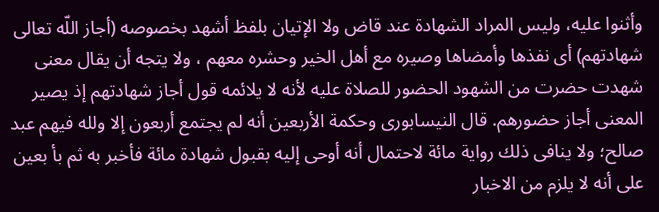وأثنوا عليه، وليس المراد الشهادة عند قاض ولا الإتيان بلفظ أشهد بخصوصه (أجاز اللّه تعالى شهادتهم) أى نفذها وأمضاها وصيره مع أهل الخير وحشره معهم ، ولا يتجه أن يقال معنى شهدت حضرت من الشهود الحضور للصلاة عليه لأنه لا يلائمه قول أجاز شهادتهم إذ يصير المعنى أجاز حضورهم. قال النيسابورى وحكمة الأربعين أنه لم يجتمع أربعون إلا ولله فيهم عبد صالح؛ ولا ينافى ذلك رواية مائة لاحتمال أنه أوحى إليه بقبول شهادة مائة فأخبر به ثم بأ بعين على أنه لا يلزم من الاخبار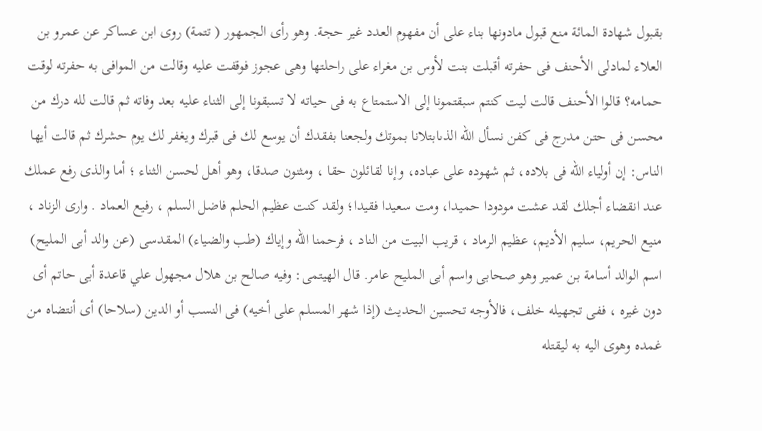بقبول شهادة المائة منع قبول مادونها بناء على أن مفهوم العدد غير حجة. وهو رأى الجمهور ( تتمة) روى ابن عساكر عن عمرو بن العلاء لمادلى الأحنف فى حفرته أقبلت بنت لأوس بن مغراء على راحلتها وهى عجوز فوقفت عليه وقالت من الموافى به حفرته لوقت حمامه؟ قالوا الأحنف قالت ليت كنتم سبقتمونا إلى الاستمتاع به فى حياته لا تسبقونا إلى الثناء عليه بعد وفاته ثم قالت لله درك من محسن فى حتن مدرج فی کفن نسأل الله الذىابتلانا بموتك ولجعنا بفقدك أن يوسع لك فى قبرك ويغفر لك يوم حشرك ثم قالت أيها الناس: إن أولياء الله فى بلاده، ثم شهوده على عباده، وإنا لقائلون حقا ، ومثنون صدقا، وهو أهل لحسن الثناء ؛ أما والذى رفع عملك عند انقضاء أجلك لقد عشت مودودا حميدا، ومت سعيدا فقيدا؛ ولقد كنت عظيم الحلم فاضل السلم ، رفيع العماد . وارى الزناد ، منيع الحريم، سليم الأديم، عظيم الرماد ، قريب البيت من الناد ، فرحمنا الله وإياك (طب والضياء) المقدسى (عن والد أبى المليح) اسم الوالد أسامة بن عمير وهو صحابى واسم أبى المليح عامر. قال الهيتمى: وفيه صالح بن هلال مجهول علي قاعدة أبى حاتم أى دون غيره ، ففى تجهيله خلف، فالأوجه تحسين الحديث (إذا شهر المسلم على أخيه) فى النسب أو الدين (سلاحا) أى أنتضاه من غمده وهوى اليه به ليقتله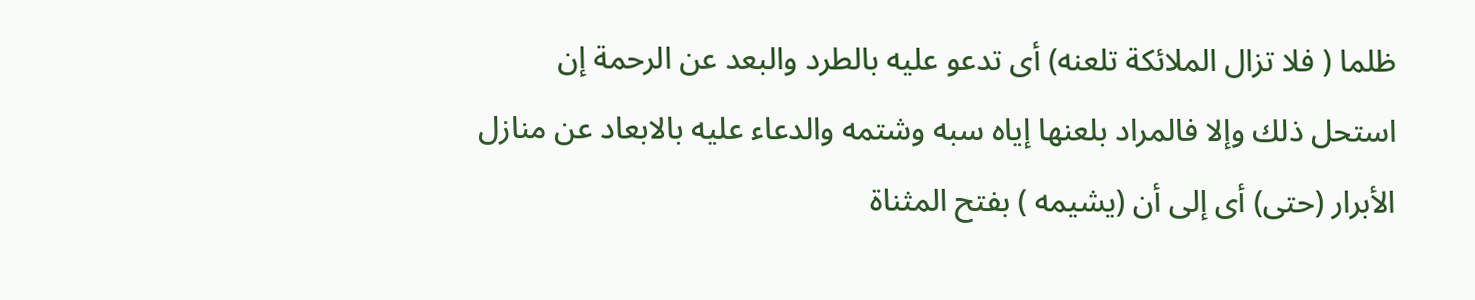ظلما ( فلا تزال الملائكة تلعنه) أى تدعو عليه بالطرد والبعد عن الرحمة إن استحل ذلك وإلا فالمراد بلعنها إياه سبه وشتمه والدعاء عليه بالابعاد عن منازل الأبرار (حتى) أى إلى أن (يشيمه ) بفتح المثناة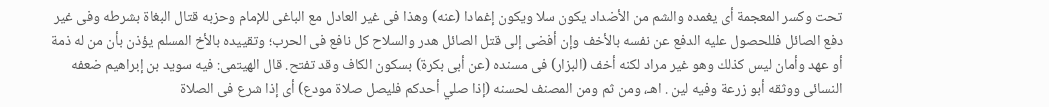تحت وكسر المعجمة أى يغمده والشم من الأضداد يكون سلا ويكون إغمادا (عنه) وهذا فى غير العادل مع الباغى للإمام وحزبه قتال البغاة بشرطه وفى غير دفع الصائل فللحصول عليه الدفع عن نفسه بالأخف وإن أفضى إلى قتل الصائل هدر والسلاح كل نافع فى الحرب؛ وتقييده بالأخ المسلم يؤذن بأن من له ذمة أو عهد وأمان ليس كذلك وهو غير مراد لكنه أخف (البزار) فى مسنده (عن أبى بكرة) بسكون الكاف وقد تفتح. قال الهيتمى: فيه سويد بن إبراهيم ضعفه النسائى ووثقه أبو زرعة وفيه لين . اهـ، ومن ثم ومن المصنف لحسنه (إذا صلي أحدكم فليصل صلاة مودع) أى إذا شرع فى الصلاة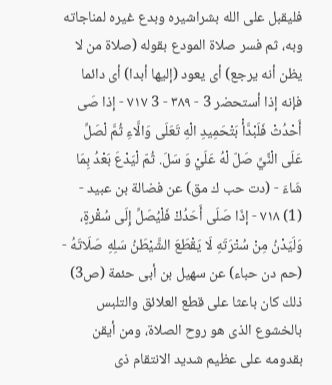فليقبل على الله بشراشيره وبدع غيره لمناجاته وبه، ثم فسر صلاة المودع بقوله (صلاة من لا يظن أنه يرجع) أى يعود (إليها أبدا) أى دائما فإنه إذا أستحضر 3 - ٣٨٩ - 3 ٧١٧ - إذا صَى أَحْدُثْ فَلَبْدَّأْ بَتْحَمِيدِ الْهِ تَعَلَى وَالَّاءِ ثُمَّ لْصَلِّ عَلَى الْنِّيِّ صَلّ لْهُ عَلَيْ وَ سَلَ. ثُمّ لْيَدْعَ بَعْدُ بِمَا شَاءَ - (دت حب ك مق) عن فضالة بن عبيد - (1) ٧١٨ - إذَا صَلَى أَحَدُكْ فَلْيُصَلِّ إِلَى سُقْرةٍ، وَلَيَدْنُ مِنْ سُتْرَتَهِ لَا يَقْطَعَ الشَّيْطَنُ سَلِهِ صَلَاتَهُ - (حم دن حباء) عن سهيل بن أبى حئمة (ص3) ذلك كان باعثا على قطع العلائق والتلبس بالخشوع الذى هو روح الصلاة، ومن أيقن بقدومه على عظيم شديد الانتقام ذى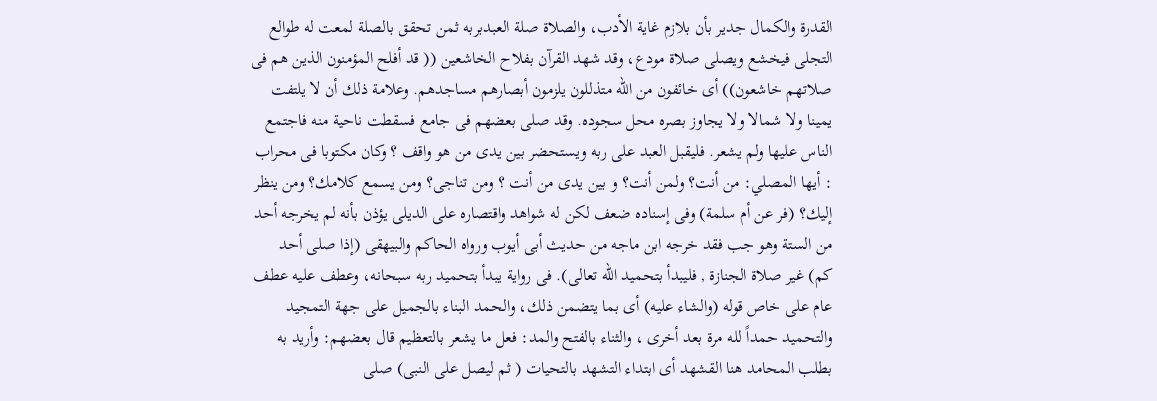القدرة والكمال جدير بأن بلازم غاية الأدب، والصلاة صلة العبدبربه ثمن تحقق بالصلة لمعت له طوالع التجلى فيخشع ويصلى صلاة مودع، وقد شهد القرآن بفلاح الخاشعين (( قد أفلح المؤمنون الذين هم فى صلاتهم خاشعون)) أى خائفون من الله متذللون يلزمون أبصارهم مساجدهم. وعلامة ذلك أن لا يلتفت يمينا ولا شمالا ولا يجاوز بصره محل سجوده. وقد صلى بعضهم فى جامع فسقطت ناحية منه فاجتمع الناس عليها ولم يشعر. فليقبل العبد على ربه ويستحضر بين يدى من هو واقف ؟ وكان مكتوبا فى محراب : أيها المصلي: من أنت؟ ولمن أنت؟ و بين يدى من أنت ؟ ومن تناجى؟ ومن يسمع كلامك؟ ومن ينظر إليك؟ (فر عن أم سلمة) وفى إسناده ضعف لكن له شواهد واقتصاره على الديلى يؤذن بأنه لم يخرجه أحد من الستة وهو جب فقد خرجه ابن ماجه من حديث أبى أيوب ورواه الحاكم والبيهقى (إذا صلى أحد كم) غير صلاة الجنازة , فليبدأ بتحميد الله تعالى). فى رواية يبدأ بتحميد ربه سبحانه، وعطف عليه عطف عام على خاص قوله (والشاء عليه) أى بما يتضمن ذلك، والحمد البناء بالجميل على جهة التمجيد والتحميد حمداً لله مرة بعد أخرى ، والثناء بالفتح والمد: فعل ما يشعر بالتعظيم قال بعضهم: وأريد به بطلب المحامد هنا القشهد أى ابتداء التشهد بالتحيات ( ثم ليصل على النبى) صلى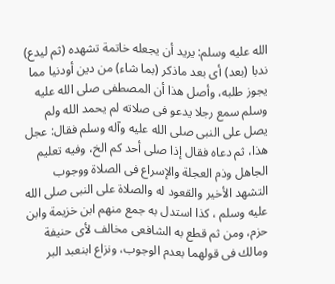الله عليه وسلم: يريد أن يجعله خاتمة تشهده (ثم ليدع) ندبا (بعد) أى بعد ماذكر (بما شاء) من دين أودنيا مما يجوز طلبه، وأصل هذا أن المصطفى صلى الله عليه وسلم سمع رجلا يدعو فى صلاته لم يحمد الله ولم يصل على النبى صلى الله عليه وآله وسلم فقال: عجل هذا، ثم دعاه فقال إذا صلى أحد كم الخ، وفيه تعليم الجاهل وذم العجلة والإسراع فى الصلاة ووجوب التشهد الأخير والقعود له والصلاة على النبى صلى الله عليه وسلم ، كذا استدل به جمع منهم ابن خزيمة وابن حزم، ومن ثم قطع به الشافعى مخالف لأى حنيفة ومالك فى قولهما بعدم الوجوب، ونزاع ابنعبد البر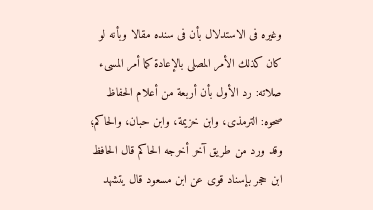وغيره فى الاستدلال بأن فى سنده مقالا وبأنه لو كان كذلك الأمر المصلى بالإعادة كما أمر المسىء صلاته: رد الأول بأن أربعة من أعلام الحفاظ صحوه: الترمذى، وابن خزيمة، وابن حبان، والحاكم؛ وقد ورد من طريق آخر أخرجه الحاكم قال الحافظ ابن حجر بإسناد قوى عن ابن مسعود قال يتشهد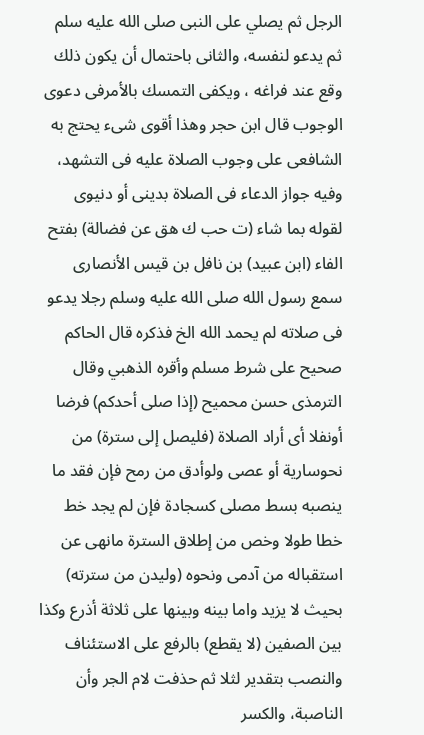الرجل ثم يصلي على النبى صلى الله عليه سلم ثم يدعو لنفسه، والثانى باحتمال أن يكون ذلك وقع عند فراغه ، ويكفى التمسك بالأمرفى دعوى الوجوب قال ابن حجر وهذا أقوى شىء يحتج به الشافعى على وجوب الصلاة عليه فى التشهد، وفيه جواز الدعاء فى الصلاة بدينى أو دنيوى لقوله بما شاء (ت حب ك هق عن فضالة) بفتح الفاء (ابن عبيد) بن نافل بن قيس الأنصارى سمع رسول الله صلى الله عليه وسلم رجلا يدعو فى صلاته لم يحمد الله الخ فذكره قال الحاكم صحيح على شرط مسلم وأقره الذهبي وقال الترمذى حسن محميح (إذا صلى أحدكم) فرضا أونفلا أى أراد الصلاة (فليصل إلى سترة) من نحوسارية أو عصى ولوأدق من رمح فإن فقد ما ينصبه بسط مصلى كسجادة فإن لم يجد خط خطا طولا وخص من إطلاق السترة مانهى عن استقباله من آدمى ونحوه (وليدن من سترته) بحيث لا يزيد واما بينه وبينها على ثلاثة أذرع وكذا بين الصفين (لا يقطع) بالرفع على الاستئناف والنصب بتقدير لثلا ثم حذفت لام الجر وأن الناصبة، والكسر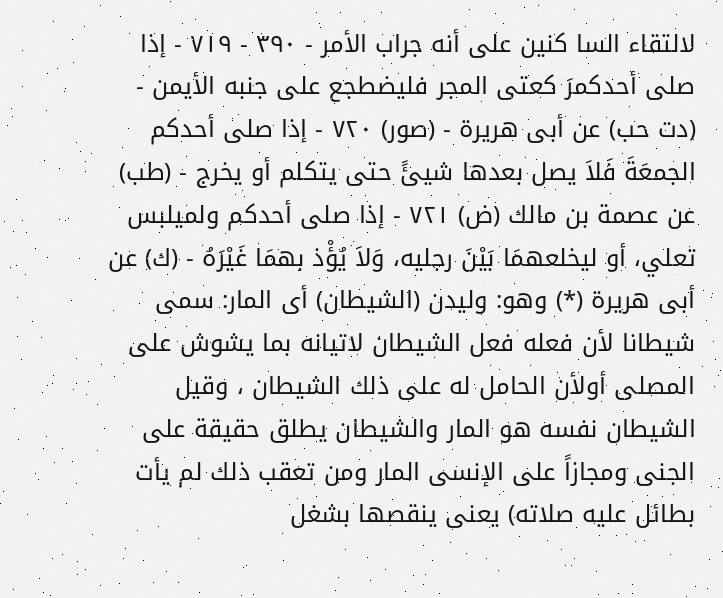لالتقاء السا كنين على أنه جراب الأمر - ٣٩٠ - ٧١٩ - إذا صلى أحدكمرَ كعتى المجر فليضطجع على جنبه الأيمن - (دت حب) عن أبى هريرة - (صور) ٧٢٠ - إذا صلى أحدكم الجمعَةَ فَلاَ يصل بعدها شيئً حتى يتكلم أو يخرج - (طب) عن عصمة بن مالك (ض) ٧٢١ - إذا صلى أحدكم ولميلبس تعلي، أو ليخلعهمَا بَيْنَ رجليه، وَلاَ يُؤْذ بهمَا غَيْرَهُ - (ك) عن أبى هريرة (*) وهو: وليدن (الشيطان) أى المار: سمى شيطانا لأن فعله فعل الشيطان لاتيانه بما يشوش على المصلى أولأن الحامل له على ذلك الشيطان ، وقيل الشيطان نفسه هو المار والشيطان يطلق حقيقة على الجنى ومجازاً على الإنسى المار ومن تعقب ذلك لم يأت بطائل عليه صلاته) يعنى ينقصها بشغل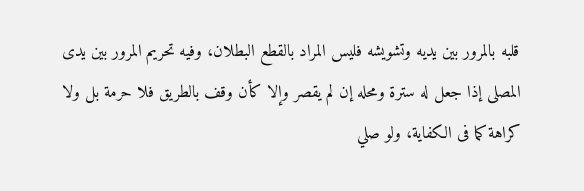قلبه بالمرور بين يديه وتشويشه فليس المراد بالقطع البطلان، وفيه تحريم المرور بين يدى المصلى إذا جعل له سترة ومحله إن لم يقصر وإلا كأن وقف بالطريق فلا حرمة بل ولا كراهة كما فى الكفاية، ولو صلي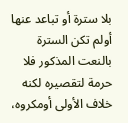بلا سترة أو تباعد عنها أولم تكن السترة بالنعت المذكور فلا حرمة لتقصيره لكنه خلاف الأولى أومكروه،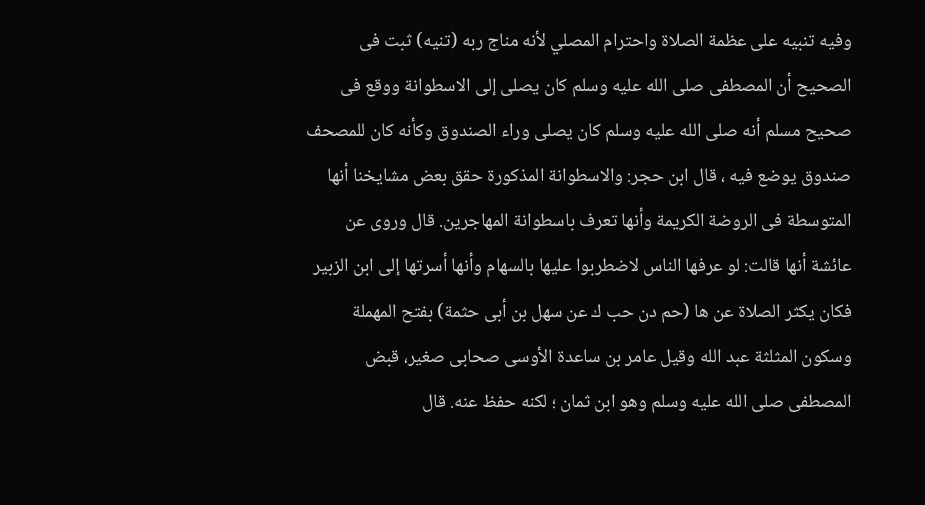وفيه تنبيه على عظمة الصلاة واحترام المصلي لأنه مناج ربه (تنيه) ثبت فى الصحيح أن المصطفى صلى الله عليه وسلم كان يصلى إلى الاسطوانة ووقع فى صحيح مسلم أنه صلى الله عليه وسلم كان يصلى وراء الصندوق وكأنه كان للمصحف صندوق يوضع فيه ، قال ابن حجر: والاسطوانة المذكورة حقق بعض مشايخنا أنها المتوسطة فى الروضة الكريمة وأنها تعرف باسطوانة المهاجرين. قال وروى عن عائشة أنها قالت: لو عرفها الناس لاضطربوا عليها بالسهام وأنها أسرتها إلى ابن الزبير فكان يكثر الصلاة عن ها (حم دن حب ك عن سهل بن أبى حثمة) بفتح المهملة وسكون المثلثة عبد الله وقيل عامر بن ساعدة الأوسى صحابى صغير، قبض المصطفى صلى الله عليه وسلم وهو ابن ثمان ؛ لكنه حفظ عنه. قال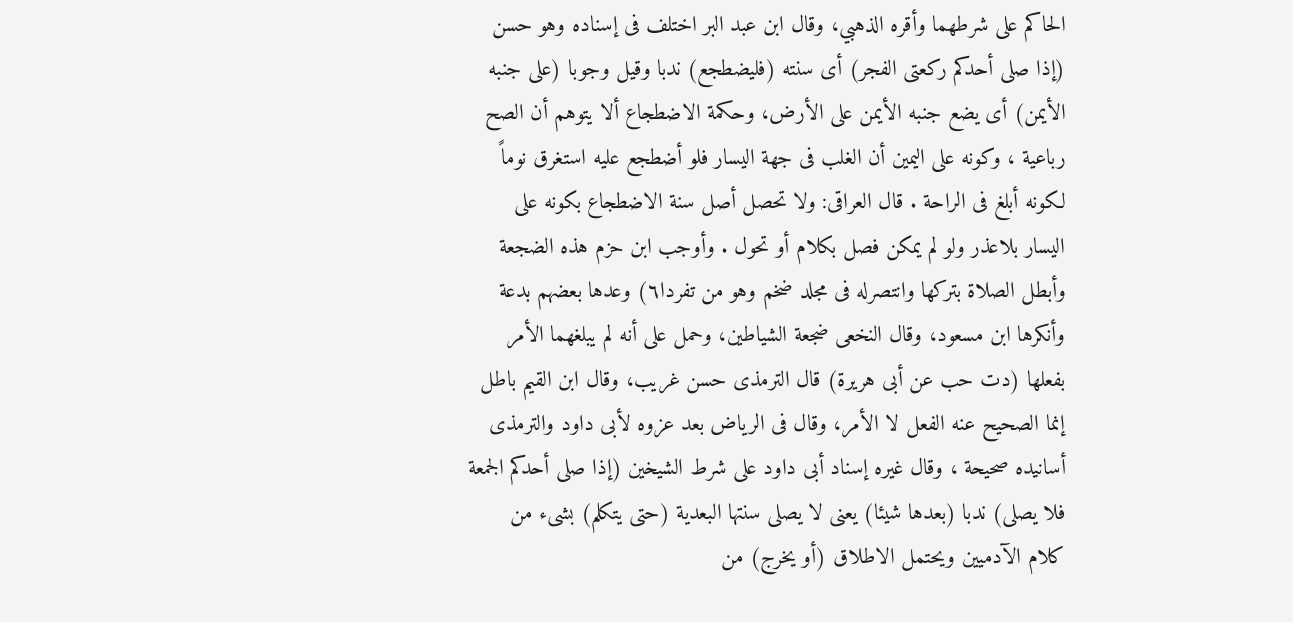الحاكم على شرطهما وأقره الذهبي، وقال ابن عبد البر اختلف فى إسناده وهو حسن (إذا صلى أحدكم ركعتى الفجر) أى سنته (فليضطجع) ندبا وقيل وجوبا (على جنبه الأيمن) أى يضع جنبه الأيمن على الأرض، وحكمة الاضطجاع ألا يتوهم أن الصح رباعية ، وكونه على اليمين أن الغلب فى جهة اليسار فلو أضطجع عليه استغرق نوماً لكونه أبلغ فى الراحة . قال العراقى: ولا تحصل أصل سنة الاضطجاع بكونه على اليسار بلاعذر ولو لم يمكن فصل بكلام أو تحول . وأوجب ابن حزم هذه الضجعة وأبطل الصلاة بتركها وانتصرله فى مجلد ضخم وهو من تفردا٦) وعدها بعضهم بدعة وأنكرها ابن مسعود، وقال النخعى ضجعة الشياطين، وحمل على أنه لم يبلغهما الأمر بفعلها (دت حب عن أبى هريرة) قال الترمذى حسن غريب، وقال ابن القيم باطل إنما الصحيح عنه الفعل لا الأمر، وقال فى الرياض بعد عزوه لأبى داود والترمذى أسانيده صحيحة ، وقال غيره إسناد أبى داود على شرط الشيخين (إذا صلى أحدكم الجمعة فلا يصلى) ندبا (بعدها شيئا) يعنى لا يصلى سنتها البعدية (حتى يتكلم) بشىء من كلام الآدميين ويحتمل الاطلاق (أو يخرج) من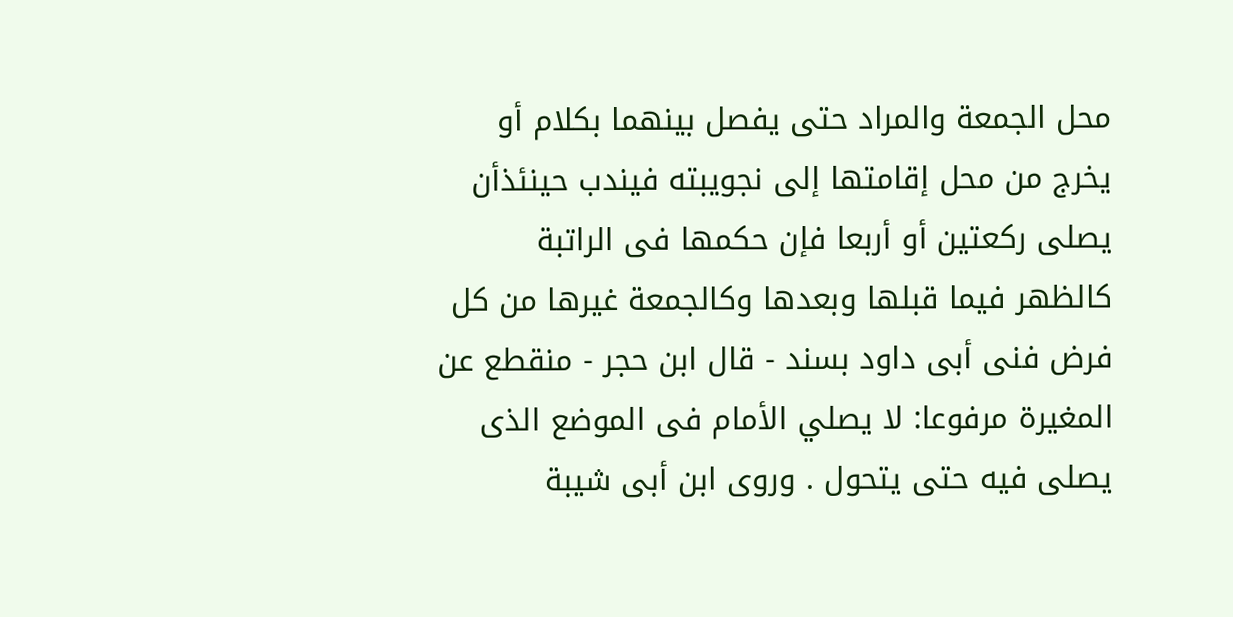محل الجمعة والمراد حتى يفصل بينهما بكلام أو يخرج من محل إقامتها إلى نجويبته فيندب حينئذأن يصلى ركعتين أو أربعا فإن حكمها فى الراتبة كالظهر فيما قبلها وبعدها وكالجمعة غيرها من كل فرض فنى أبى داود بسند - قال ابن حجر - منقطع عن المغيرة مرفوعا: لا يصلي الأمام فى الموضع الذى يصلى فيه حتى يتحول . وروى ابن أبى شيبة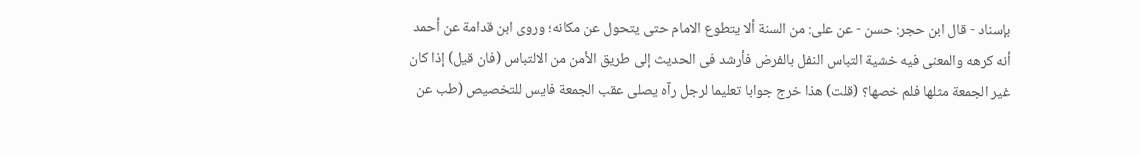بإسناد - قال ابن حجر: حسن - عن على: من السنة ألا يتطوع الامام حتى يتحول عن مكانه؛ وروى ابن قدامة عن أحمد أنه كرهه والمعنى فيه خشية التباس النفل بالفرض فأرشد فى الحديث إلى طريق الأمن من الالتباس (فان قيل) إذا كان غير الجمعة مثلها فلم خصها؟ (قلت) هذا خرج جوابا تعليما لرجل رآه يصلى عقب الجمعة فايس للتخصيص (طب عن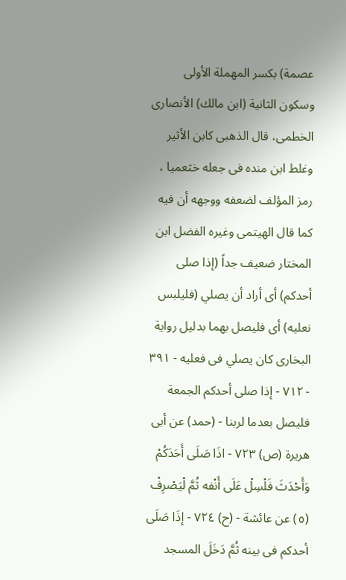عصمة) بكسر المهملة الأولى وسكون الثانية (ابن مالك) الأنصارى الخطمى، قال الذهبى كابن الأثير وغلط ابن منده فى جعله خثعميا ، رمز المؤلف لضعفه ووجهه أن فيه كما قال الهيتمى وغيره الفضل ابن المختار ضعيف جداً (إذا صلى أحدكم) أى أراد أن يصلي (فليلبس نعليه) أى فليصل بهما بدليل رواية البخارى كان يصلي فى فعليه - ٣٩١ - ٧١٢ - إذا صلى أحدكم الجمعة فليصل بعدما لربنا - (حمد) عن أبى هريرة (ص) ٧٢٣ - اذَا صَلَى أَحَدَكُمْ وَأَحْدَثَ فَلْسِلْ عَلَى أَنْفه ثُمَّ لْيَصْرِفْ (٥) عن عائشة - (ح) ٧٢٤ - إذَا صَلَى أحدكم فى بينه ثُمَّ دَخَلَ المسجد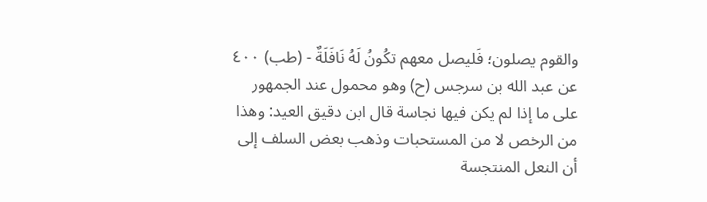والقوم يصلون؛ فَليصل معهم تكُونُ لَهُ نَافَلَةٌ - (طب) ٤٠٠ عن عبد الله بن سرجس (ح) وهو محمول عند الجمهور على ما إذا لم يكن فيها نجاسة قال ابن دقيق العيد: وهذا من الرخص لا من المستحبات وذهب بعض السلف إلى أن النعل المنتجسة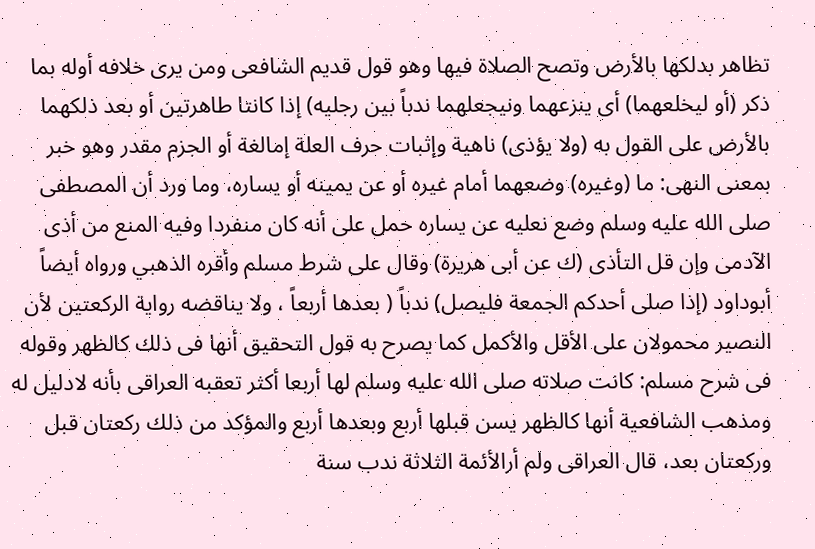تظاهر بدلكها بالأرض وتصح الصلاة فيها وهو قول قديم الشافعى ومن يرى خلافه أوله بما ذكر (أو ليخلعهما) أى ينزعهما ونيجعلهما ندباً بين رجليه) إذا كانتا طاهرتين أو بعد ذلكهما بالأرض على القول به (ولا يؤذى) ناهية وإثبات حرف العلة إمالغة أو الجزم مقدر وهو خبر بمعنى النهى: ما (وغيره) وضعهما أمام غيره أو عن يمينه أو يساره، وما ورد أن المصطفى صلى الله عليه وسلم وضع نعليه عن يساره حمل على أنه كان منفردا وفيه المنع من أذى الآدمى وإن قل التأذى (ك عن أبى هريرة) وقال على شرط مسلم وأقره الذهبي ورواه أيضاً أبوداود (إذا صلى أحدكم الجمعة فليصل) ندباً ( بعدها أربعاً ، ولا يناقضه رواية الركعتين لأن النصير محمولان على الأقل والأكمل كما يصرح به قول التحقيق أنها فى ذلك كالظهر وقوله فى شرح مسلم: كانت صلاته صلى الله عليه وسلم لها أربعا أكثر تعقبه العراقى بأنه لادليل له ومذهب الشافعية أنها كالظهر يسن قبلها أربع وبعدها أربع والمؤكد من ذلك ركعتان قبل وركعتان بعد، قال العراقى ولم أرالأئمة الثلاثة ندب سنة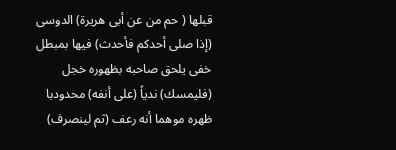قبلها ( حم من عن أبى هريرة) الدوسى (إذا صلى أحدكم فأحدث) فيها بمبطل خفى يلحق صاحبه بظهوره خجل (فليمسك) ندياً (على أنفه) محدودبا ظهره موهما أنه رعف (ثم لينصرف)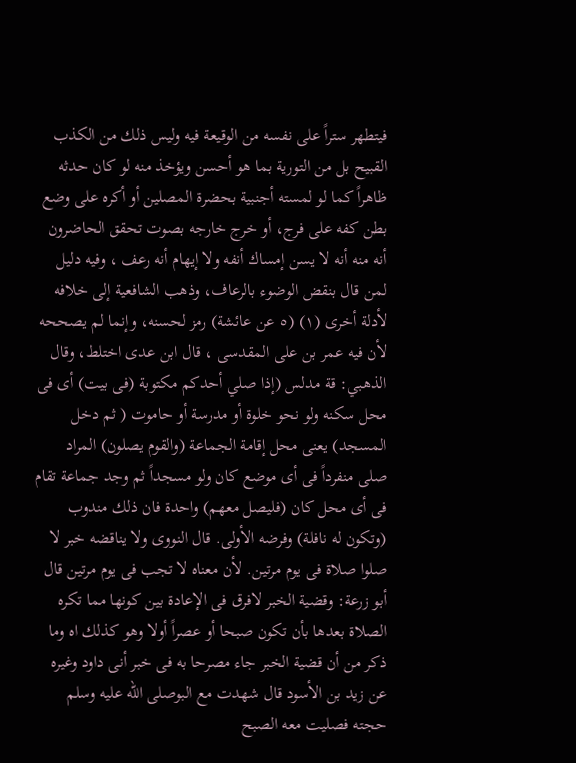فيتطهر ستراً على نفسه من الوقيعة فيه وليس ذلك من الكذب القبيح بل من التورية بما هو أحسن ويؤخذ منه لو كان حدثه ظاهراً كما لو لمسته أجنبية بحضرة المصلين أو أكره على وضع بطن كفه على فرج، أو خرج خارجه بصوت تحقق الحاضرون أنه منه أنه لا يسن إمساك أنفه ولا إيهام أنه رعف ، وفيه دليل لمن قال بنقض الوضوء بالرعاف، وذهب الشافعية إلى خلافه لأدلة أخرى (١) (٥ عن عائشة) رمز لحسنه، وإنما لم يصححه لأن فيه عمر بن على المقدسى ، قال ابن عدى اختلط، وقال الذهبي: قة مدلس (إذا صلي أحدكم مكتوبة (فى بيت) أى فى محل سكنه ولو نحو خلوة أو مدرسة أو حاموت ( ثم دخل المسجد) يعنى محل إقامة الجماعة (والقوم يصلون) المراد صلى منفرداً فى أى موضع كان ولو مسجداً ثم وجد جماعة تقام فى أى محل كان (فليصل معهم) واحدة فان ذلك مندوب (وتكون له نافلة) وفرضه الأولى. قال النووى ولا يناقضه خبر لا صلوا صلاة فى يوم مرتين. لأن معناه لا تجب فى يوم مرتين قال أبو زرعة: وقضية الخبر لافرق فى الإعادة بين كونها مما تكره الصلاة بعدها بأن تكون صبحا أو عصراً أولا وهو كذلك اه وما ذكر من أن قضية الخبر جاء مصرحا به فى خبر أنى داود وغيره عن زيد بن الأسود قال شهدت مع البوصلى الله عليه وسلم حجته فصليت معه الصبح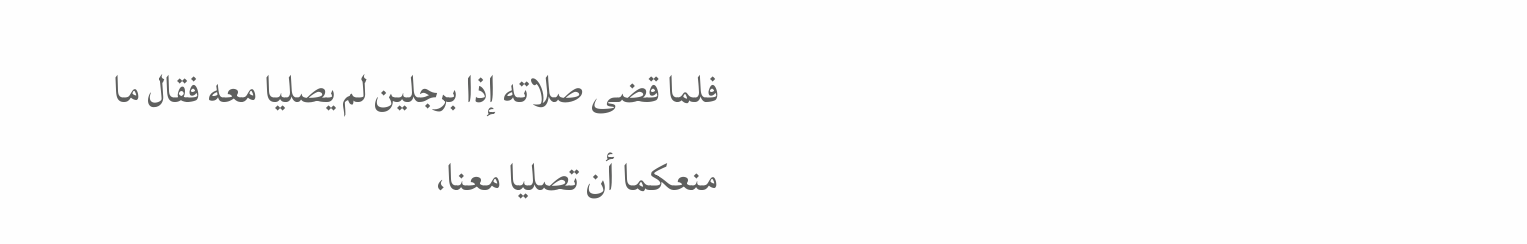فلما قضى صلاته إذا برجلين لم يصليا معه فقال ما منعكما أن تصليا معنا،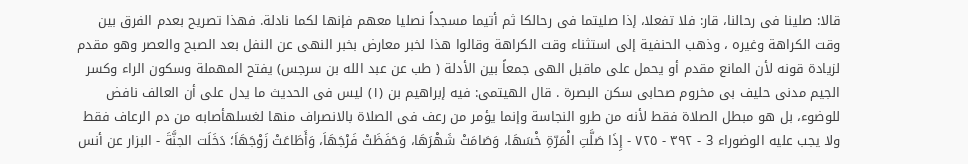قالا: صلينا فى رحالنا، قار: فلا تفعلا، إذا صليتما فى رحالكا ثم أتيما مسجداً نصليا معهم فإنها لكما نادلة. فهذا تصريح بعدم الفرق بين وقت الكراهة وغيره ، وذهب الحنفية إلى استثناء وقت الكراهة وقالوا هذا لخبر معارض بخبر النهى عن النفل بعد الصبح والعصر وهو مقدم لزيادة قونه لأن المانع مقدم أو يحمل على ماقبل الهى جمعاً بين الأدلة ( طب عن عبد الله بن سرجس) يفتح المهملة وسكون الراء وكسر الجيم مدنى حليف بى مخروم صحابى سكن البصرة . قال الهيتمى: فيه إبراهيم بن (١) ليس فى الحديث ما يدل على أن العالف نافض للوضوء، بل هو مبطل الصلاة فقط لأنه من طرو النجاسة وإنما يؤمر من رعف فى الصلاة بالانصراف منها لغسلهأصابه من دم الرعاف فقط ولا يجب عليه الوضوراء 3 - ٣٩٢ - ٧٢٥ - إِذَا صَلَّتِ الْمَرّةِ خْسَهَا، وَصَامَتْ شَهْرَهَا، وَحَفَظَتْ فَرْجَهَاَ، وَأَطَاعَتْ زَوْجَهَاَ؛ دَخَلَت الجنَّةَ - البزار عن أنس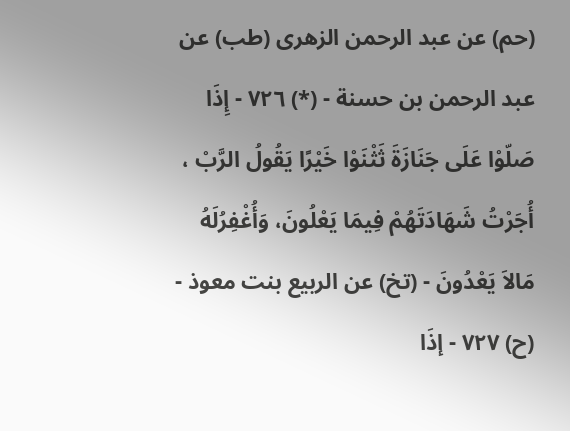(حم) عن عبد الرحمن الزهرى (طب) عن عبد الرحمن بن حسنة - (*) ٧٢٦ - إِذَا صَلّوْا عَلَى جَنَازَةَ ثَثْنَوْا خَيْرًا يَقُولُ الرَّبْ ، أُجَرْتُ شَهَادَتَهُمْ فِيمَا يَعْلُونَ، وَأُغْفِرُلَهُ مَالاَ يَعْدُونَ - (تخ) عن الربيع بنت معوذ - (ح) ٧٢٧ - إذَا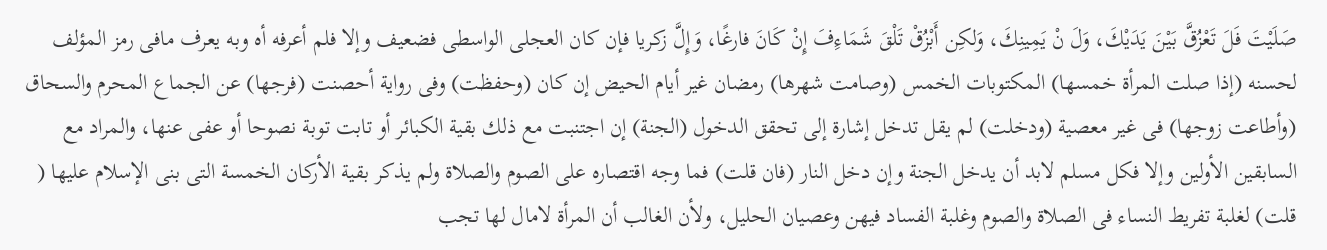صَلَيْتَ فَلَ تَعْزُقَّ بَيْنَ يَدَيْكَ، وَلَ نْ يَمِينِكَ، وَلكِن أَبْزُقْ تَلْقَ شَمَاءِفَ إِنْ كَانَ فارغًا، وَإِلَّ زكريا فإن كان العجلى الواسطى فضعيف وإلا فلم أعرفه أه وبه يعرف مافى رمز المؤلف لحسنه (إذا صلت المرأة خمسها) المكتوبات الخمس (وصامت شهرها) رمضان غير أيام الحيض إن كان (وحفظت) وفى رواية أحصنت (فرجها) عن الجماع المحرم والسحاق (وأطاعت زوجها) فى غير معصية (ودخلت) لم يقل تدخل إشارة إلى تحقق الدخول (الجنة) إن اجتنبت مع ذلك بقية الكبائر أو تابت توبة نصوحا أو عفى عنها، والمراد مع السابقين الأولين وإلا فكل مسلم لابد أن يدخل الجنة وإن دخل النار (فان قلت) فما وجه اقتصاره على الصوم والصلاة ولم يذكر بقية الأركان الخمسة التى بنى الإسلام عليها ( قلت) لغلبة تفريط النساء فى الصلاة والصوم وغلبة الفساد فيهن وعصيان الحليل، ولأن الغالب أن المرأة لامال لها تجب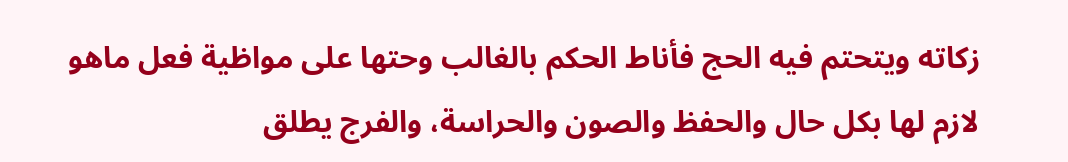زكاته ويتحتم فيه الحج فأناط الحكم بالغالب وحتها على مواظية فعل ماهو لازم لها بكل حال والحفظ والصون والحراسة، والفرج يطلق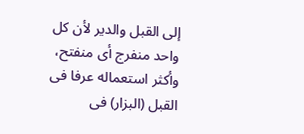إلى القبل والدير لأن كل واحد منفرج أى منفتح، وأكثر استعماله عرفا فى القبل (البزار) فى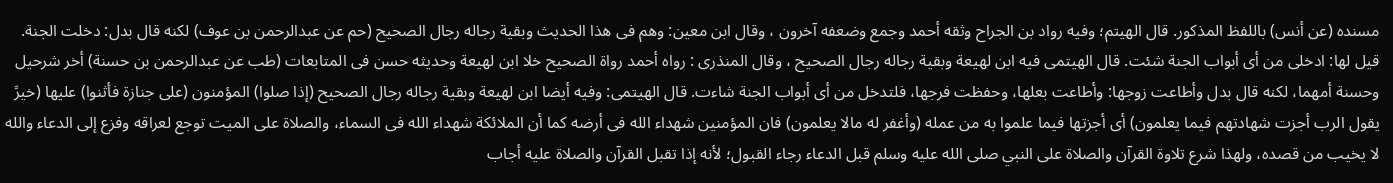مسنده (عن أنس) باللفظ المذكور. قال الهيتم؛ وفيه رواد بن الجراح وثقه أحمد وجمع وضعفه آخرون ، وقال ابن معين: وهم فى هذا الحديث وبقية رجاله رجال الصحيح (حم عن عبدالرحمن بن عوف) لكنه قال بدل: دخلت الجنة. قيل لها: ادخلى من أى أبواب الجنة شئت. قال الهيتمى فيه ابن لهيعة وبقية رجاله رجال الصحيح ، وقال المنذرى : رواه أحمد رواة الصحيح خلا ابن لهيعة وحديثه حسن فى المتابعات (طب عن عبدالرحمن بن حسنة) أخر شرحيل وحسنة أمهما، لكنه قال بدل وأطاعت زوجها: وأطاعت بعلها، وحفظت فرجها، فلتدخل من أى أبواب الجنة شاءت. قال الهيتمى: وفيه أيضا ابن لهيعة وبقية رجاله رجال الصحيح (إذا صلوا) المؤمنون (على جنازة فأثنوا) عليها (خيرً يقول الرب أجزت شهادتهم فيما يعلمون) أى أجزتها فيما علموا به من عمله (وأغفر له مالا يعلمون) فان المؤمنين شهداء الله فى أرضه كما أن الملائكة شهداء الله فى السماء، والصلاة على الميت توجع لعراقه وفزع إلى الدعاء والله لا يخيب من قصده، ولهذا شرع تلاوة القرآن والصلاة على النبي صلى الله عليه وسلم قبل الدعاء رجاء القبول؛ لأنه إذا تقبل القرآن والصلاة عليه أجاب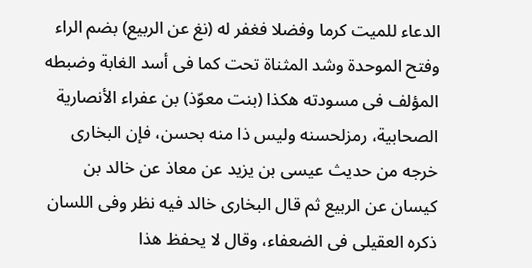الدعاء للميت كرما وفضلا فغفر له (نغ عن الربيع) بضم الراء وفتح الموحدة وشد المثناة تحت كما فى أسد الغابة وضبطه المؤلف فى مسودته هكذا (بنت معوّذ) بن عفراء الأنصارية الصحابية، رمزلحسنه وليس ذا منه بحسن، فإن البخارى خرجه من حديث عيسى بن يزيد عن معاذ عن خالد بن كيسان عن الربيع ثم قال البخارى خالد فيه نظر وفى اللسان ذكره العقيلى فى الضعفاء، وقال لا يحفظ هذا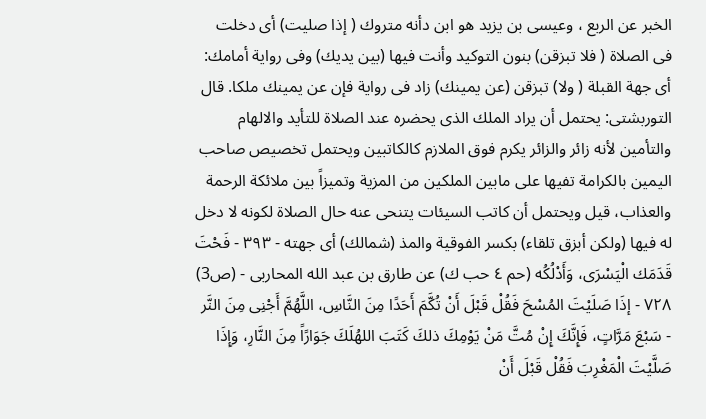الخبر عن الربع ، وعيسى بن يزيد هو ابن دأنه متروك ( إذا صليت) أى دخلت فى الصلاة ( فلا تبزقن) بنون التوكيد وأنت فيها (بين يديك) وفى رواية أمامك: أى جهة القبلة ( ولا) تبزقن (عن يمينك) زاد فى رواية فإن عن يمينك ملكا. قال التوربشتى: يحتمل أن يراد الملك الذى يحضره عند الصلاة للتأيد والالهام والتأمين لأنه زائر والزائر يكرم فوق الملازم كالكاتبين ويحتمل تخصيص صاحب اليمين بالكرامة تفيها على مابين الملكين من المزية وتميزاً بين ملائكة الرحمة والعذاب، قيل ويحتمل أن كاتب السيئات يتنحى عنه حال الصلاة لكونه لا دخل له فيها (ولكن أبزق تلقاء) بكسر الفوقية والمذ (شمالك) أى جهته - ٣٩٣ - فَحْتَ قَدَمَك الْيَسْرَى، وَأَدْلُكُه (حم ٤ حب ك) عن طارق بن عبد الله المحاربى - (ص3) ٧٢٨ - إذَا صَلَيْتَ المُسْحَ فَقُلْ قَبْلَ أَنْ تُكَّمَ أَحَدًا مِنَ النَّاسِ، اللَّهُمَّ أَجْنِى مِنَ النَّر - سَبْعَ مَرَّاتٍ، فَإِنَّكَ إِنْ مُتَّ مَنْ يَوْمِكَ ذلكَ كَتَبَ اللهُلَكَ جَوَارًاً مِنَ النَّارِ، وَإِذَا صَلَّيْتَ الْمَغْرِبَ فَقُلْ قَبْلَ أَنْ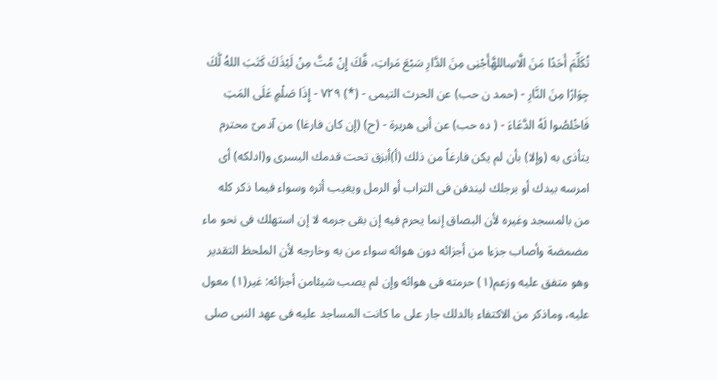تُكَلِّمَ أَحَدًا مَنَ الَّاسِاللهَّأَجْنِى مِنَ الدَّارِ سَبْعَ مَراتِ، فَّكَ إِنْ مُتَّ مِنْ لَيْذَكَ كَتَبَ اللهُ لَّكَ جِوَارًا مِنَ النَّارِ - (حمد ن حب) عن الحرث التيمى - (*) ٧٢٩ - إِذَا صَلْمٍ عَلَى المَتِ فَاخْلصُوا لَهُ الدَّعَاءَ - ( ده حب) عن أبى هريرة - (ح) (إن كان فارغا) من آدمىّ محترم يتأذى به (وإلا) بأن لم يكن فارغاً من ذلك (أ)أبزق تحت قدمك اليسرى و(ادلكه) أى امرسه بيدك أو برجلك ليندفن فى التراب أو الرمل ويغيب أثره وسواء فيما ذكر كله من بالمسجد وغيره لأن البصاق إنما يحرم فيه إن بقى جرمه لا إن استهلك فى نحو ماء مضمضة وأصاب جزءا من أجزائه دون هوائه سواء من به وخارجه لأن الملحظ التقدير وهو متفق عليه وزعم(١) حرمته فى هوائه وإن لم يصب شيئامن أجزائه: غير(١) معول عليه، وماذكر من الاكتفاء بالدلك جار على ما كانت المساجد عليه فى عهد النبى صلى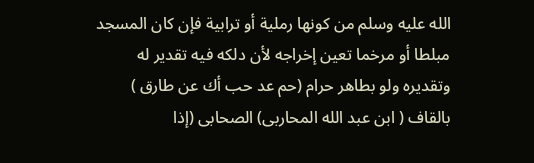الله عليه وسلم من كونها رملية أو ترابية فإن كان المسجد مبلطا أو مرخما تعين إخراجه لأن دلكه فيه تقدير له وتقديره ولو بطاهر حرام (حم عد حب أك عن طارق ) بالقاف ( ابن عبد الله المحاربى) الصحابى (إذا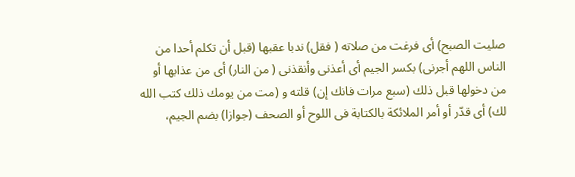صليت الصبح) أى فرغت من صلاته ( فقل) ندبا عقبها (قبل أن تكلم أحدا من الناس اللهم أجرنى) بكسر الجيم أى أعذنى وأنقذنى ( من النار) أى من عذابها أو من دخولها قبل ذلك (سبع مرات فانك إن) قلته و (مت من يومك ذلك كتب الله لك) أى قدّر أو أمر الملائكة بالكتابة فى اللوح أو الصحف (جوازا) بضم الجيم،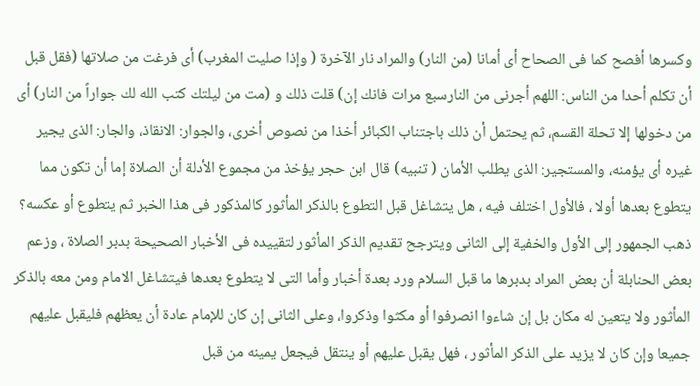وكسرها أفصح كما فى الصحاح أى أمانا (من النار) والمراد نار الآخرة ( وإذا صليت المغرب) أى فرغت من صلاتها (فقل قبل أن تكلم أحدا من الناس: اللهم أجرنى من النارسبع مرات فانك إن) قلت ذلك و (مت من ليلتك كتب الله لك جواراً من النار) أى من دخولها إلا تحلة القسم، ثم يحتمل أن ذلك باجتناب الكبائر أخذا من نصوص أخرى، والجوار: الانقاذ، والجار: الذى يجير غيره أى يؤمنه، والمستجير: الذى يطلب الأمان ( تنبيه) قال ابن حجر يؤخذ من مجموع الأدلة أن الصلاة إما أن تكون مما يتطوع بعدها أولا ، فالأول اختلف فيه ، هل يتشاغل قبل التطوع بالذكر المأثور كالمذكور فى هذا الخبر ثم يتطوع أو عكسه؟ ذهب الجمهور إلى الأول والخفية إلى الثانى ويترجح تقديم الذكر المأثور لتقييده فى الأخبار الصحيحة بدبر الصلاة ، وزعم بعض الحنابلة أن بعض المراد بدبرها ما قبل السلام ورد بعدة أخبار وأما التى لا يتطوع بعدها فيتشاغل الامام ومن معه بالذكر المأثور ولا يتعين له مكان بل إن شاءوا انصرفوا أو مكثوا وذكروا، وعلى الثانى إن كان للإمام عادة أن يعظهم فليقبل عليهم جميعا وإن كان لا يزيد على الذكر المأثور ، فهل يقبل عليهم أو ينتقل فيجعل يمينه من قبل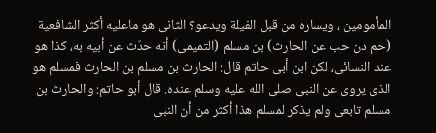المأمومين ، ويساره من قبل الفيلة ويدعو؟ الثانى هو ماعليه أكثر الشافعية (حم دن حب عن الحارث) بن مسلم (التميمى) أنه حدّث عن أبيه به، كذا هو عند النسائى، لكن ابن أبى حاتم قال: الحارث بن مسلم بن الحارث فمسلم هو الذى يروى عن النبى صلى الله عليه وسلم عنده. قال أبو حاتم: والحارث بن مسلم تابعى ولم يذكر لمسلم هذا أكثر من أن النبى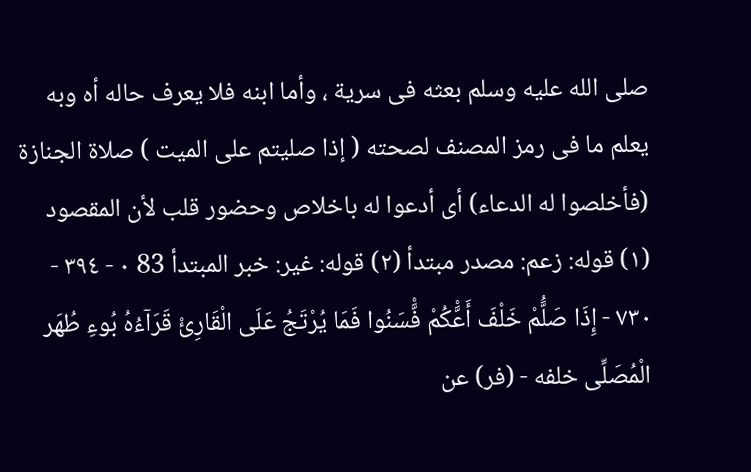صلى الله عليه وسلم بعثه فى سرية ، وأما ابنه فلا يعرف حاله أه وبه يعلم ما فى رمز المصنف لصحته ( إذا صليتم على الميت ) صلاة الجنازة (فأخلصوا له الدعاء) أى أدعوا له باخلاص وحضور قلب لأن المقصود (١) قوله: زعم: مصدر مبتدأ (٢) قوله: غير: خبر المبتدأ 83 ٠ - ٣٩٤ - ٧٣٠ - إِذَا صَلَُّمْ خَلْفَ أَعَّْكُمْ فَّْسَنُوا فَمَا يُرْتَجُ عَلَى الْقَارِئْ قَرَآءُهُ بُوءِ طُهَر الْمُصَلِّى خلفه - (فر) عن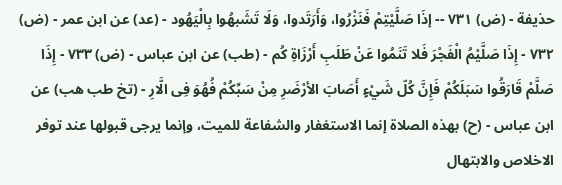حذيفة - (ض) ٧٣١ -- إذَا صَلَّيْتِمْ فَنَزْرُوا، وَأَرَتَدوا، وَلَا تَشَبهُوا بِالْيَهُود - (عد) عن ابن عمر - (ض) ٧٣٢ - إِذَا صَلَّيْمُ الْفَجْرَ فَلا تَنَمُوا عَنْ طَلَبِ أَرْزَاةِ كُم - (طب) عن ابن عباس - (ض) ٧٣٣ - إِذَا صَلَّمْ قَارَقُوا سَبَلَكُمْ فَإِنَّ كُلّ شَيْءٍ أَصَابَ الأرْضَرِ مِنْ سَبِّكُمْ فُهُوَ فِى الَّارِ - (تخ طب هب) عن ابن عباس - (ح) بهذه الصلاة إنما الاستغفار والشفاعة للميت، وإنما يرجى قبولها عند توفر الاخلاص والابتهال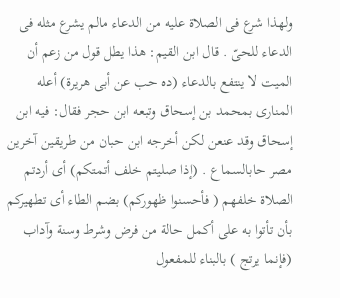ولهذا شرع فى الصلاة عليه من الدعاء مالم يشرع مثله فى الدعاء للحىّ . قال ابن القيم: هذا يطل قول من زعم أن الميت لا ينتفع بالدعاء (ده حب عن أبى هريرة) أعله المنارى بمحمد بن إسحاق وتبعه ابن حجر فقال: فيه ابن إسحاق وقد عنعن لكن أخرجه ابن حبان من طريقين آخرين مصر حابالسماع . (إذا صليتم خلف أتمتكم) أى أردتم الصلاة خلفهم ( فأحسنوا ظهوركم) بضم الطاء أى تطهيركم بأن تأتوا به على أكمل حالة من فرض وشرط وسنة وآداب (فإنما يرتج ) بالبناء للمفعول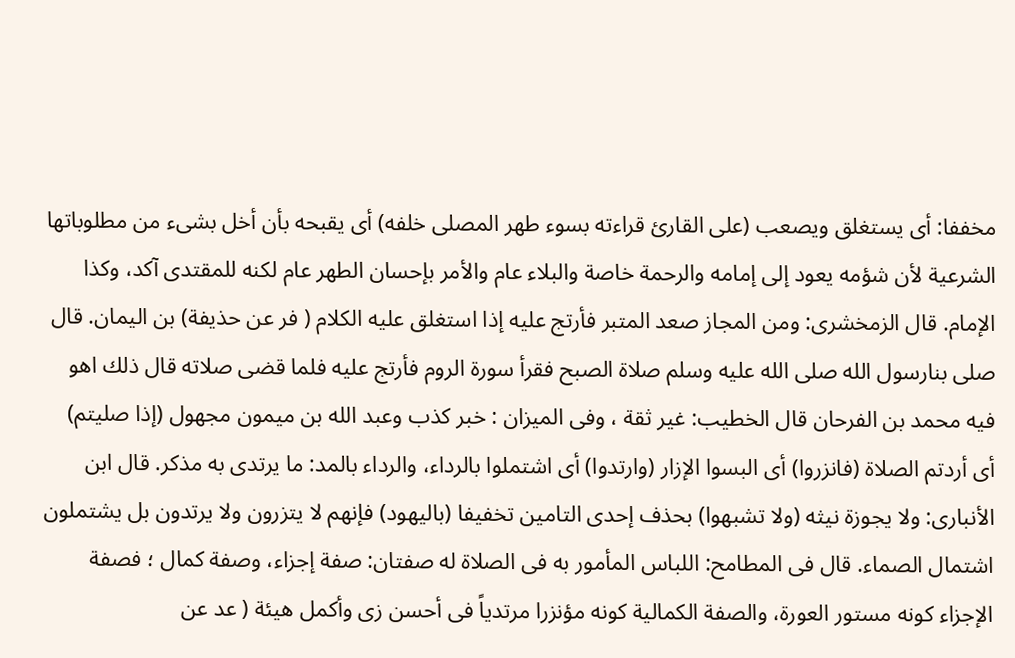مخففا: أى يستغلق ويصعب (على القارئ قراءته بسوء طهر المصلى خلفه) أى يقبحه بأن أخل بشىء من مطلوباتها الشرعية لأن شؤمه يعود إلى إمامه والرحمة خاصة والبلاء عام والأمر بإحسان الطهر عام لكنه للمقتدى آكد، وكذا الإمام. قال الزمخشرى: ومن المجاز صعد المتبر فأرتج عليه إذا استغلق عليه الكلام ( فر عن حذيفة) بن اليمان. قال صلى بنارسول الله صلى الله عليه وسلم صلاة الصبح فقرأ سورة الروم فأرتج عليه فلما قضى صلاته قال ذلك اهو فيه محمد بن الفرحان قال الخطيب: غير ثقة ، وفى الميزان : خبر کذب وعبد الله بن میمون مجهول (إذا صليتم) أى أردتم الصلاة (فانزروا) أى البسوا الإزار (وارتدوا) أى اشتملوا بالرداء، والرداء بالمد: ما يرتدى به مذكر. قال ابن الأنبارى: ولا يجوزة نيثه (ولا تشبهوا) بحذف إحدى التامين تخفيفا (باليهود) فإنهم لا يتزرون ولا يرتدون بل يشتملون اشتمال الصماء. قال فى المطامح: اللباس المأمور به فى الصلاة له صفتان: صفة إجزاء، وصفة كمال ؛ فصفة الإجزاء كونه مستور العورة، والصفة الكمالية كونه مؤنزرا مرتدياً فى أحسن زى وأكمل هيئة ( عد عن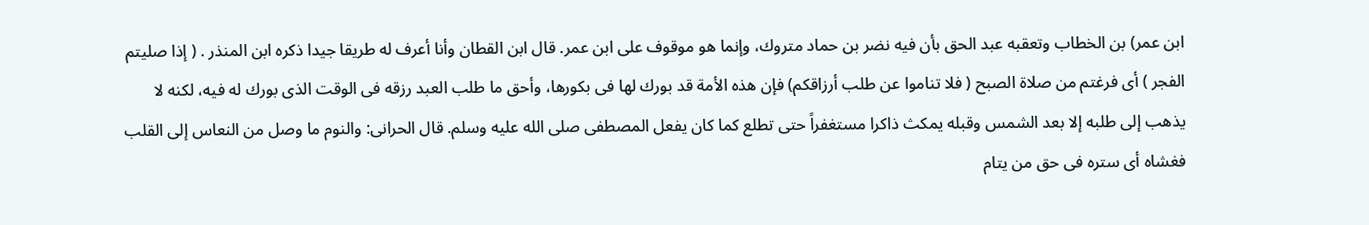ابن عمر) بن الخطاب وتعقبه عبد الحق بأن فيه نضر بن حماد متروك، وإنما هو موقوف على ابن عمر. قال ابن القطان وأنا أعرف له طريقا جيدا ذكره ابن المنذر . ( إذا صليتم الفجر ) أى فرغتم من صلاة الصبح ( فلا تناموا عن طلب أرزاقكم) فإن هذه الأمة قد بورك لها فى بكورها، وأحق ما طلب العبد رزقه فى الوقت الذى بورك له فيه، لكنه لا يذهب إلى طلبه إلا بعد الشمس وقبله يمكث ذاكرا مستغفراً حتى تطلع كما كان يفعل المصطفى صلى الله عليه وسلم. قال الحرانى: والنوم ما وصل من النعاس إلى القلب فغشاه أى ستره فى حق من يتام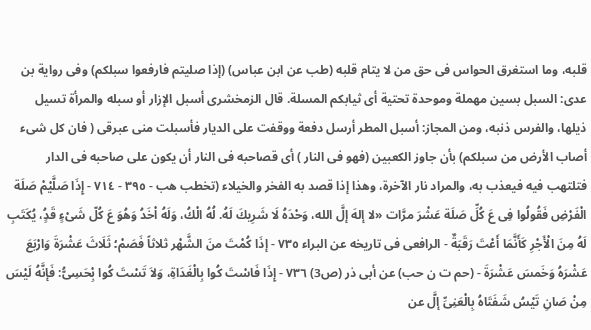قلبه، وما استغرق الحواس فى حق من لا يتام قلبه (طب عن ابن عباس) (إذا صليتم فارفعوا سبلكم) وفى رواية بن عدى: السبل بسين مهملة وموحدة تحتية أى ثيابكم المسلة. قال الزمخشرى أسبل الإزار أو سبله والمرأة تسيل ذيلها، والفرس ذنبه، ومن المجاز: أسبل المطر أرسل دفعة ووقفت على الديار فأسبلت منى عبرقى ( فان كل شىء أصاب الأرض من سبلكم) بأن جاوز الكعبين (فهو فى النار ) أى قصاحبه فى النار أن يكون على صاحبه فى الدار فتلتهب فيه فيعذب به، والمراد نار الآخرة، وهذا إذا قصد به الفخر والخيلاء (تخطب هب - ٣٩٥ - ٧١٤ - إِذَا صَلَّيْمْ صَلَة الْفَرْضِ فَقُولُوا فِى عَ كُلِّ صَلَة عَشْرَ مرَّات «لا إلهَ إلَّ الله، وَحْدَهُ لَا شَرِيكَ لَهُ. لُهُ الْكُ، وَلَهُ اْخَدُ وَهُوَ عَ كُلّ شَىْءٍ قَدٍُ، يُكَتَبِ لَهُ مِنَ الْأَجْرِ كَأَنَّمَا أَعْتَ رَقَبَةٌ - الرافعى فى تاريخه عن البراء ٧٣٥ - إذَا كُمْتَ منَ الشَّهْر ثلاثاً فَصَمْ؛ ثَلَاثَ عَشْرَةَ وَارْبَعَ عَشْرَهُ وَخَمسَ عَشْرَةَ - (حم ت ن حب) عن أبى ذر (ص3) ٧٣٦ - إِذَا فَاسْتَ كُوا بِالْغَدَاةِ، وَلاَ تَسْتَ كُوا بِْحَسِىُّ: فَإنَّهُ لَيْسَ مِنْ صَانِ تَيْسُ شَفَتَاهُ بِالْعَنِىِّ إلَّ عن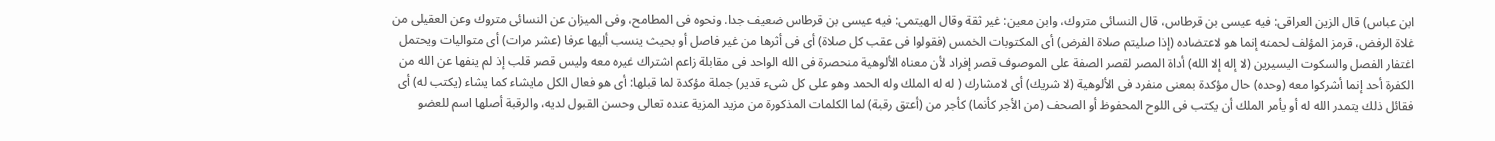ابن عباس) قال الزين العراقى: فيه عيسى بن قرطاس، قال النسائى متروك، وابن معين: غير ثقة وقال الهيتمى: فيه عيسى بن قرطاس ضعيف جدا. ونحوه فى المطامح، وفى الميزان عن النسائى متروك وعن العقيلى من غلاة الرفض، قرمز المؤلف لحمنه إنما هو لاعتضاده (إذا صليتم صلاة الفرض) أى المكتوبات الخمس (فقولوا فى عقب كل صلاة) أى فى أثرها من غير فاصل أو بحيث ينسب أليها عرفا (عشر مرات) أى متواليات ويحتمل اغتفار الفصل والسكوت اليسيرين (لا إله إلا الله) أداة المصر لقصر الصفة على الموصوف قصر إفراد لأن معناه الألوهية منحصرة فى الله الواحد فى مقابلة زاعم اشتراك غيره معه وليس قصر قلب إذ لم ينفها عن الله من الكفرة أحد إنما أشركوا معه (وحده) حال مؤكدة بمعنى منفرد فى الألوهية (لا شريك) أى لامشارك ( له له الملك وله الحمد وهو على كل شىء قدير) جملة مؤكدة لما قبلها: أى هو فعال الكل مايشاء كما يشاء (يكتب له) أى فقائل ذلك يتمدر الله له أو يأمر الملك أن يكتب فى اللوح المحفوظ أو الصحف (من الأجر كأنما) كأجر من (أعتق رقبة) لما الكلمات المذكورة من مزيد المزية عنده تعالى وحسن القبول لديه، والرقبة أصلها اسم للعضو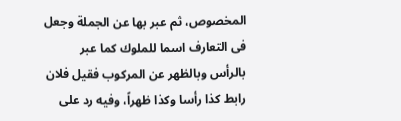المخصوص، ثم عبر بها عن الجملة وجعل فى التعارف اسما للملوك كما عبر بالرأس وبالظهر عن المركوب فقيل فلان رابط كذا رأسا وكذا ظهراً، وفيه رد على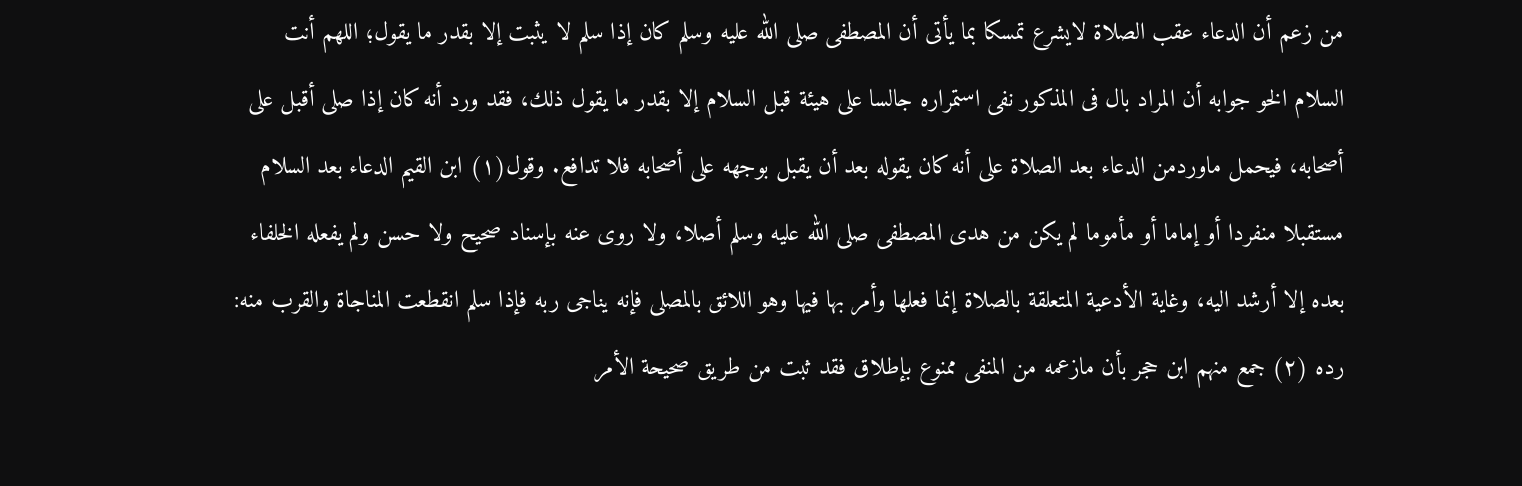من زعم أن الدعاء عقب الصلاة لايشرع تمسكا بما يأتى أن المصطفى صلى الله عليه وسلم كان إذا سلم لا يثبت إلا بقدر ما يقول؛ اللهم أنت السلام الخو جوابه أن المراد بال فى المذكور نفى استمراره جالسا على هيئة قبل السلام إلا بقدر ما يقول ذلك، فقد ورد أنه كان إذا صلى أقبل على أصحابه، فيحمل ماوردمن الدعاء بعد الصلاة على أنه كان يقوله بعد أن يقبل بوجهه على أصحابه فلا تدافع. وقول(١) ابن القيم الدعاء بعد السلام مستقبلا منفردا أو إماما أو مأموما لم يكن من هدى المصطفى صلى الله عليه وسلم أصلا، ولا روى عنه بإسناد صحيح ولا حسن ولم يفعله الخلفاء بعده إلا أرشد اليه، وغاية الأدعية المتعلقة بالصلاة إنما فعلها وأمر بها فيها وهو اللائق بالمصلى فإنه يناجى ربه فإذا سلم انقطعت المناجاة والقرب منه: رده (٢) جمع منهم ابن حجر بأن مازعمه من المنفى ممنوع بإطلاق فقد ثبت من طريق صحيحة الأمر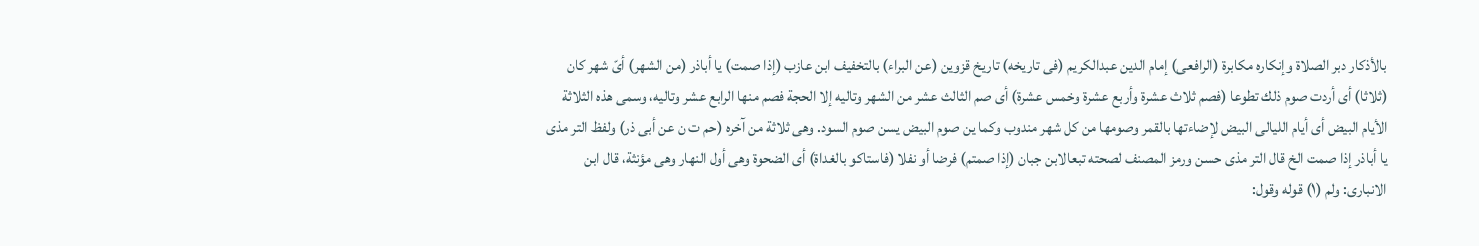بالأذكار دبر الصلاة وإنكاره مكابرة (الرافعى) إمام الدين عبدالكريم (فى تاريخه) تاريخ قزوين (عن البراء) بالتخفيف ابن عازب (إذا صمت) يا أباذر (من الشهر) أىّ شهر كان (ثلاثا) أى أردت صوم ذلك تطوعا (فصم ثلاث عشرة وأربع عشرة وخمس عشرة) أى صم الثالث عشر من الشهر وتاليه إلا الحجة فصم منها الرابع عشر وتاليه، وسمى هذه الثلاثة الأيام البيض أى أيام الليالى البيض لإضاءتها بالقمر وصومها من كل شهر مندوب وكما ين صوم البيض يسن صوم السود. وهى ثلاثة من آخره (حم ت ن عن أبى ذر) ولفظ التر مذى يا أباذر إذا صمت الخ قال التر مذى حسن ورمز المصنف لصحته تبعالابن جبان (إذا صمتم) فرضا أو نفلا (فاستاكو بالغداة) أى الضحوة وهى أول النهار وهى مؤنثة، قال ابن الانبارى: ولم (١) قوله وقول: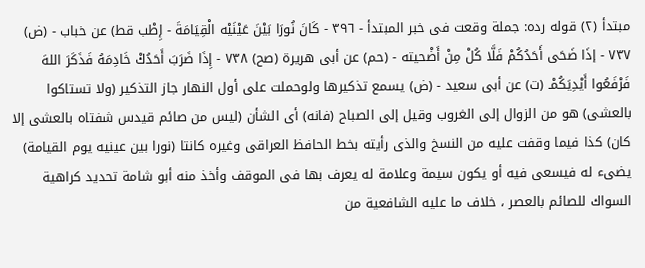مبتدأ (٢) قوله رده: جملة وقعت فى خبر المبتدأ - ٣٩٦ - كَانَ نُورَا بَيْنَ عَيْنَيْه الْقِيَامَةَ - إِطْب قط) عن خباب - (ض) ٧٣٧ - إذَا ضَحَى أَحَدُكُمْ فَلَّا كُلْ مِنْ أَضْحيته - (حم) عن أبى هريرة (صح) ٧٣٨ - إِذَا ضَرَبَ أَحَدُكْ خَادِمَهُ فَذَكَرَ اللهَ فَرْفَعُوا أَيْدِيَكُمْـ (ت) عن أبى سعيد - (ض) يسمع تذكيرها ولوحملت على أول النهار جاز التذكير (ولا تستاكوا بالعشى) هو من الزوال إلى الغروب وقيل إلى الصباح (فانه) أى الشأن (ليس من صائم قيدس شفتاه بالعشى إلا كان) كذا فيما وقفت عليه من النسخ والذى رأيته بخط الحافظ العراقى وغيره كانتا (نورا بين عينيه يوم القيامة) يضىء له فيسعى فيه أو يكون سيمة وعلامة له يعرف بها فى الموقف وأخذ منه أبو شامة تحديد كراهية السواك للصائم بالعصر ، خلاف ما عليه الشافعية من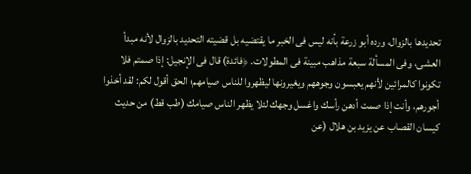تحديدها بالزوال، ورده أبو زرعة بأنه ليس فى الخبر ما يقتضيه بل قضيته التحديد بالزوال لأنه مبدأ العشى، وفى المسألة سبعة مذاهب مبينة فى المطولات. ﴿فائدة) قال فى الإنجيل: إذا صمتم فلا تكونوا كالمرائين لأنهم يعبسون وجوههم ويغيرونها ليظهروا للناس صيامهم؛ الحق أقول لكم: لقد أخذوا أجورهم، وأنت إذا صمت أدهن رأسك واغسل وجهك لئلا يظهر الناس صيامك (طب قط) من حديث كيسان القصاب عن يزيد بن هلال (عن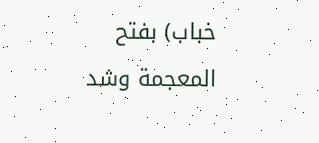خباب) بفتح المعجمة وشد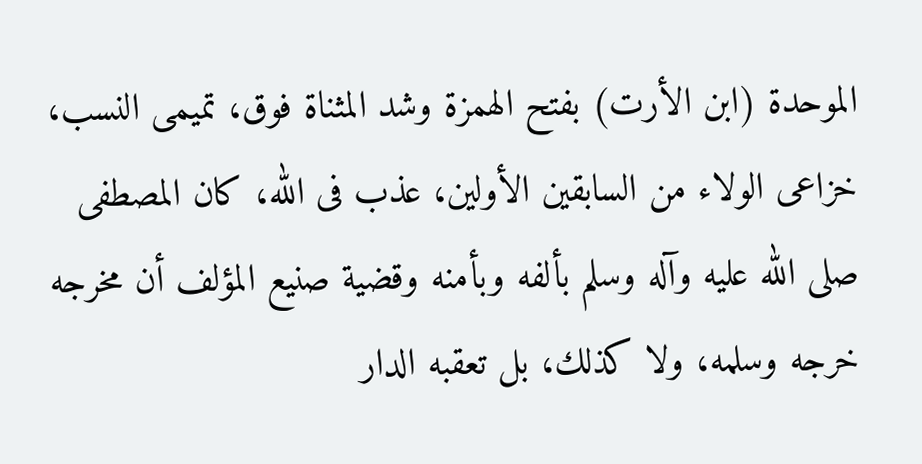الموحدة (ابن الأرت) بفتح الهمزة وشد المثناة فوق، تميمى النسب، خزاعى الولاء من السابقين الأولين، عذب فى الله، كان المصطفى صلى الله عليه وآله وسلم بألفه وبأمنه وقضية صنيع المؤلف أن مخرجه خرجه وسلمه، ولا كذلك، بل تعقبه الدار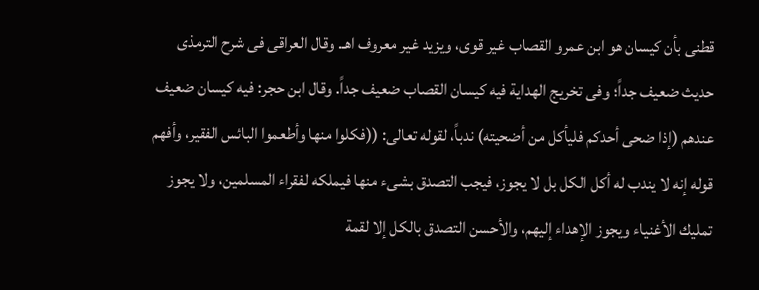قطنى بأن كيسان هو ابن عمرو القصاب غير قوى، ويزيد غير معروف اهـ. وقال العراقى فى شرح الترمذى حديث ضعيف جداً؛ وفى تخريج الهداية فيه كيسان القصاب ضعيف جداً. وقال ابن حجر: فيه كيسان ضعيف عندهم (إذا ضحى أحدكم فليأكل من أضحيته) ندباً، لقوله تعالى: ((فكلوا منها وأطعموا البائس الفقير، وأفهم قوله إنه لا يندب له أكل الكل بل لا يجوز، فيجب التصدق بشىء منها فيملكه لفقراء المسلمين، ولا يجوز تمليك الأغنياء ويجوز الإهداء إليهم، والأحسن التصدق بالكل إلا لقمة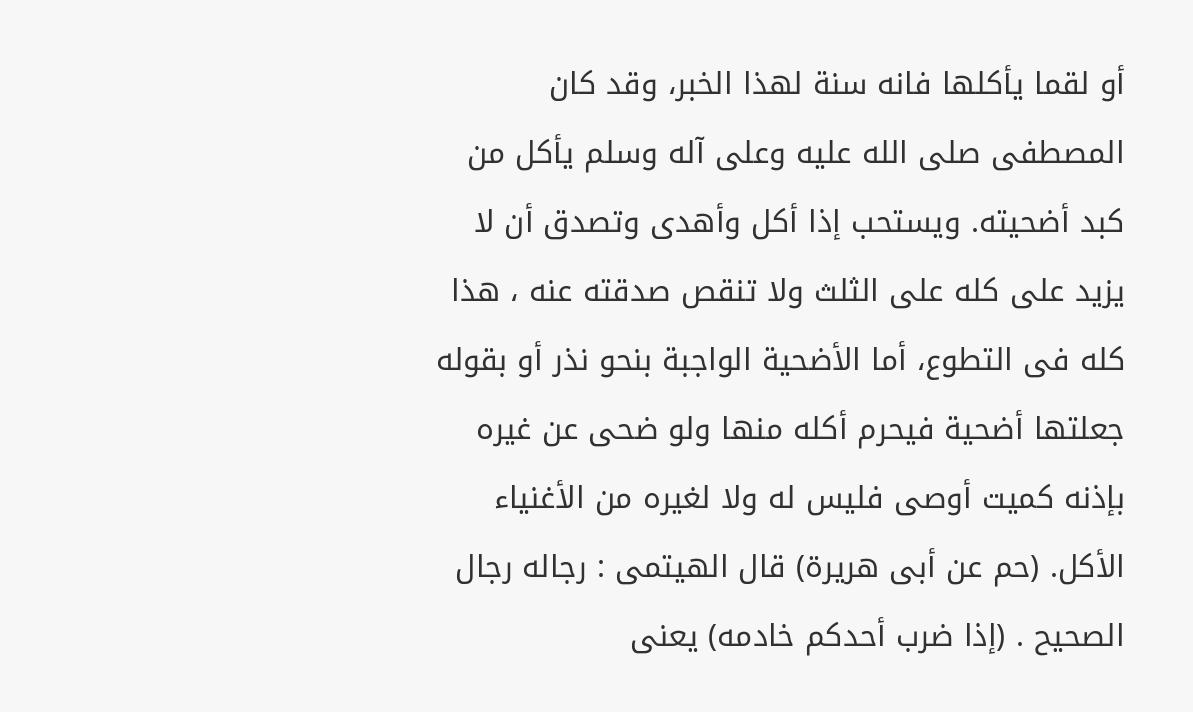أو لقما يأكلها فانه سنة لهذا الخبر، وقد كان المصطفى صلى الله عليه وعلى آله وسلم يأكل من كبد أضحيته. ويستحب إذا أكل وأهدى وتصدق أن لا يزيد على كله على الثلث ولا تنقص صدقته عنه ، هذا كله فى التطوع، أما الأضحية الواجبة بنحو نذر أو بقوله جعلتها أضحية فيحرم أكله منها ولو ضحى عن غيره بإذنه كميت أوصى فليس له ولا لغيره من الأغنياء الأكل. (حم عن أبى هريرة) قال الهيتمى : رجاله رجال الصحيح . (إذا ضرب أحدكم خادمه) يعنى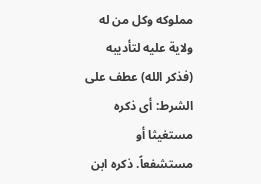مملوكه وكل من له ولاية عليه لتأديبه (فذكر الله) عطف على الشرط: أى ذكره مستغيثا أو مستشفعاً. ذكره ابن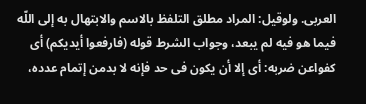العربى. ولوقيل: المراد مطلق التلفظ بالاسم والابتهال به إلى اللّه فيما هو فيه لم يبعد، وجواب الشرط قوله (فارفعوا أيديكم) أى كفواعن ضربه: أى إلا أن يكون فى حد فإنه لا بدمن إتمام عدده،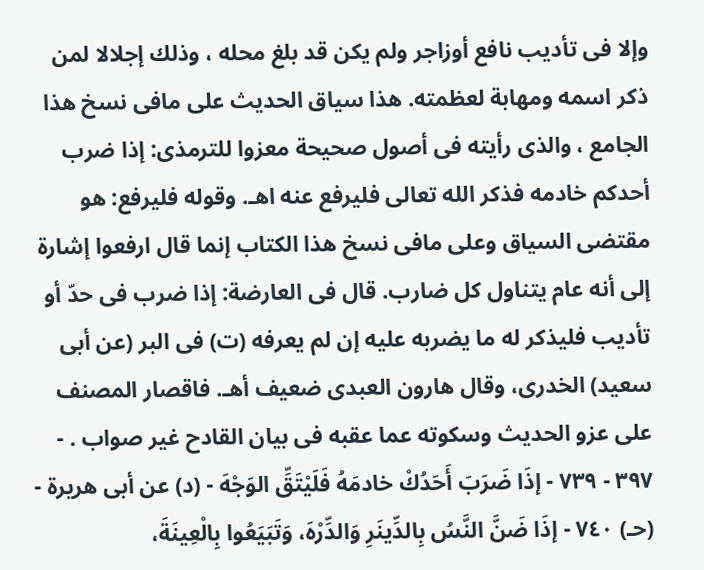وإلا فى تأديب نافع أوزاجر ولم يكن قد بلغ محله ، وذلك إجلالا لمن ذكر اسمه ومهابة لعظمته. هذا سياق الحديث على مافى نسخ هذا الجامع ، والذى رأيته فى أصول صحيحة معزوا للترمذى: إذا ضرب أحدكم خادمه فذكر الله تعالى فليرفع عنه اهـ. وقوله فليرفع: هو مقتضى السياق وعلى مافى نسخ هذا الكتاب إنما قال ارفعوا إشارة إلى أنه عام يتناول كل ضارب. قال فى العارضة: إذا ضرب فى حدّ أو تأديب فليذكر له ما يضربه عليه إن لم يعرفه (ت) فى البر (عن أبى سعيد) الخدرى، وقال هارون العبدى ضعيف أهـ. فاقصار المصنف على عزو الحديث وسكوته عما عقبه فى بيان القادح غير صواب . - ٣٩٧ - ٧٣٩ - إذَا ضَرَبَ أَحَدُكْ خادمَهُ فَلَيْتَقِّ الوَجْهَ - (د) عن أبى هريرة - (حـ) ٧٤٠ - إذَا ضَنَّ النَّسُ بِالدِّينَرِ وَالدِّرْهَ، وَتَبَيَعُوا بِالْعِينَةَ،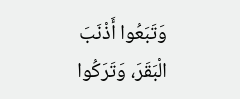وَتَبَعُوا أَذْنَبَ الْبَقَرَ، وَتَرَكُوا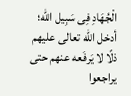الْجُهَادِ فِى سَبِيل الله؛ أدخل الله تعالى عليهم ذلًا لا يَرفَعه عنهم حتى يراجعوا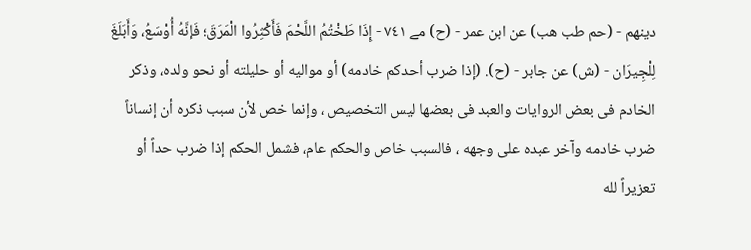دينهم - (حم طب هب) عن ابن عمر - (ح) مے ٧٤١ - إِذَا طَخْتُمُ اللَّحْمَ فَأَكْثِرُوا الْمَرَقَ؛ فَإنَّهُ أُوْسَعُ، وَأَبَلَغَ لِلْجِيرَان - (ش) عن جابر - (ح). (إذا ضرب أحدكم خادمه) أو مواليه أو حليلته أو نحو ولده، وذكر الخادم فى بعض الروايات والعبد فى بعضها ليس التخصيص ، وإنما خص لأن سبب ذكره أن إنساناً ضرب خادمه وآخر عبده على وجهه ، فالسبب خاص والحكم عام، فشمل الحكم إذا ضرب حداً أو تعزيراً لله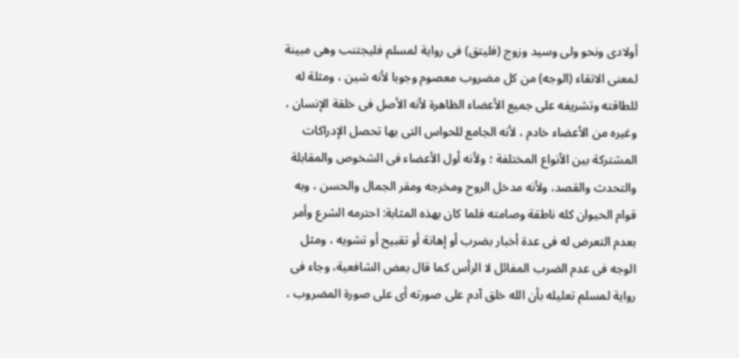أولادى ونحو ولى وسيد وزوج (فليتق) فى رواية لمسلم فليجتنب وهى مبينة لمعنى الاتقاء (الوجه) من كل مضروب معصوم وجوبا لأنه شين ، ومثلة له للطاقته وتشريفه على جميع الأعضاء الظاهرة لأنه الأصل فى خلقة الإنسان ، وغيره من الأعضاء خادم ، لأنه الجامع للحواس التى بها تحصل الإدراكات المشتركة بين الأنواع المختلفة ؛ ولأنه أول الأعضاء فى الشخوص والمقابلة والتحدث والقصد، ولأنه مدخل الروح ومخرجه ومقر الجمال والحسن ، وبه قوام الحيوان كله ناطقة وصامته فلما كان بهذه المثابة: احترمه الشرع وأمر بعدم التعرض له فى عدة أخبار بضرب أو إهانة أو تقبيح أو تشويه ، ومثل الوجه فى عدم الضرب المفائل لا الرأس كما قال بعض الشافعية، وجاء فى رواية لمسلم تعليله بأن الله خلق آدم على صورته أى على صورة المضروب ،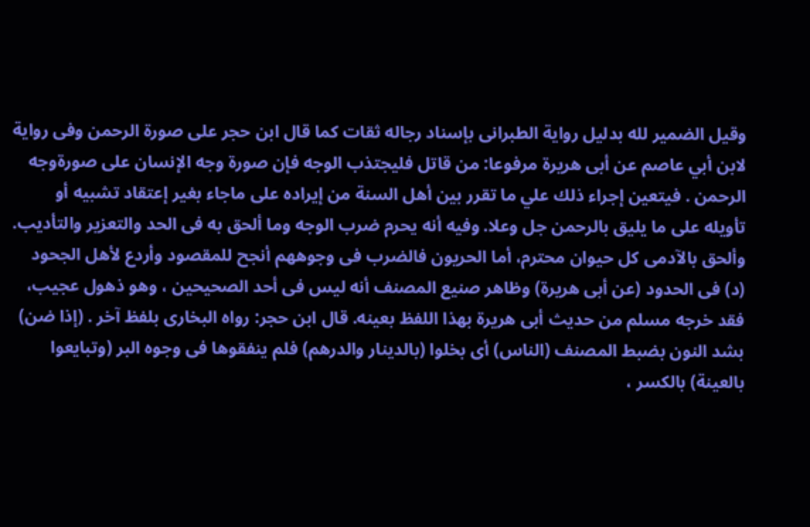وقيل الضمير لله بدليل رواية الطبرانى بإسناد رجاله ثقات كما قال ابن حجر على صورة الرحمن وفى رواية لابن أبي عاصم عن أبى هريرة مرفوعا: من قاتل فليجتذب الوجه فإن صورة وجه الإنسان على صورةوجه الرحمن . فيتعين إجراء ذلك علي ما تقرر بين أهل السنة من إيراده على ماجاء بغير إعتقاد تشبيه أو تأويله على ما يليق بالرحمن جل وعلا. وفيه أنه يحرم ضرب الوجه وما ألحق به فى الحد والتعزير والتأديب. وألحق بالآدمى كل حيوان محترم، أما الحريون فالضرب فى وجوههم أنجح للمقصود وأردع لأهل الجحود (د) فى الحدود (عن أبى هريرة) وظاهر صنيع المصنف أنه ليس فى أحد الصحيحين ، وهو ذهول عجيب، فقد خرجه مسلم من حديث أبى هريرة بهذا اللفظ بعينه. قال ابن حجر: رواه البخارى بلفظ آخر . (إذا ضن) بشد النون بضبط المصنف (الناس) أى بخلوا (بالدينار والدرهم) فلم ينفقوها فى وجوه البر (وتبايعوا بالعينة) بالكسر ،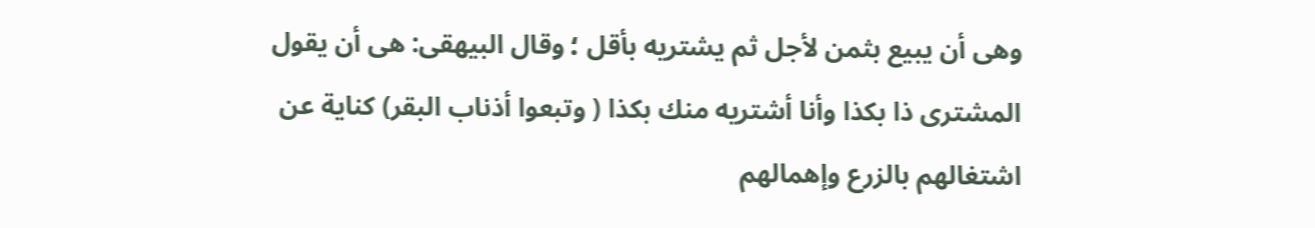وهى أن يبيع بثمن لأجل ثم يشتريه بأقل ؛ وقال البيهقى: هى أن يقول المشترى ذا بكذا وأنا أشتريه منك بكذا ( وتبعوا أذناب البقر) كناية عن اشتغالهم بالزرع وإهمالهم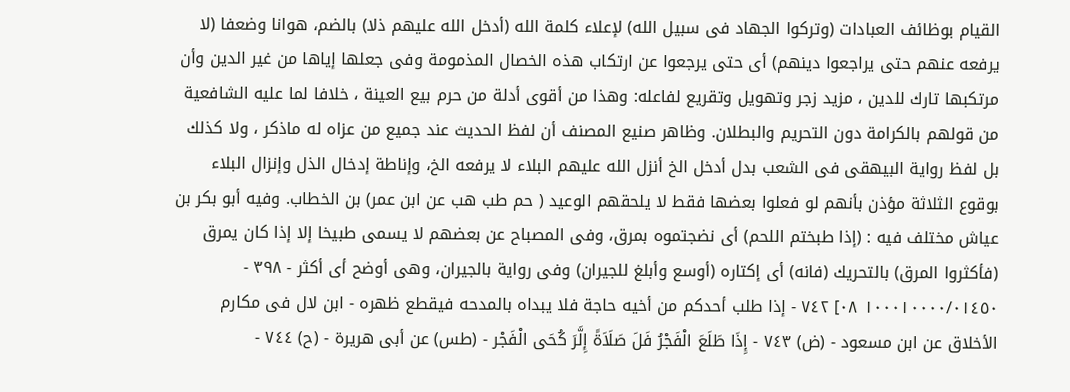القيام بوظائف العبادات (وتركوا الجهاد فى سبيل الله) لإعلاء كلمة الله (أدخل الله عليهم ذلا) بالضم، هوانا وضعفا (لا يرفعه عنهم حتى يراجعوا دينهم) أى حتى يرجعوا عن ارتكاب هذه الخصال المذمومة وفى جعلها إياها من غير الدين وأن مرتكبها تارك للدين ، مزيد زجر وتهويل وتقريع لفاعله: وهذا من أقوى أدلة من حرم بيع العينة ، خلافا لما عليه الشافعية من قولهم بالكرامة دون التحريم والبطلان. وظاهر صنيع المصنف أن لفظ الحديث عند جميع من عزاه له ماذكر ، ولا كذلك بل لفظ رواية البيهقى فى الشعب بدل أدخل الخ أنزل الله عليهم البلاء لا يرفعه الخ، وإناطة إدخال الذل وإنزال البلاء بوقوع الثلاثة مؤذن بأنهم لو فعلوا بعضها فقط لا يلحقهم الوعيد ( حم طب هب عن ابن عمر) بن الخطاب. وفيه أبو بكر بن عياش مختلف فيه : (إذا طبختم اللحم) أى نضجتموه بمرق، وفى المصباح عن بعضهم لا يسمى طبيخا إلا إذا كان يمرق (فأكثروا المرق) بالتحريك (فانه) أى إكتاره (أوسع وأبلغ للجيران) وفى رواية بالجيران، وهى أوضح أى أكثر - ٣٩٨ - ١٠٠٠١٠٠٠٠/٠١٤٥٠ ٠٨] ٧٤٢ - إذا طلب أحدكم من أخيه حاجة فلا يبداه بالمدحه فيقطع ظهره - ابن لال فى مكارم الأخلاق عن ابن مسعود - (ض) ٧٤٣ - إِذَا طَلَعَ الْفَجْرُ فَلَ صَلَاَةً إِلَّرَ كُحَى الْفَجْر - (طس) عن أبى هريرة - (ح) ٧٤٤ -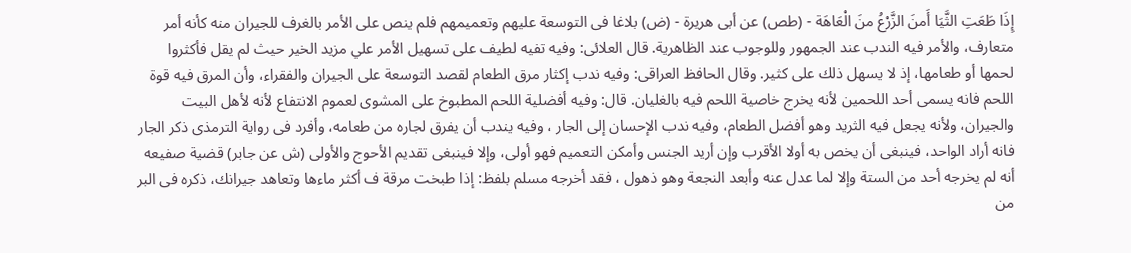إِذَا طَعَتِ الثَّيَا أَمنَ الزَّرْعُ منَ الْعَاهَة - (طص) عن أبى هريرة - (ض) بلاغا فى التوسعة عليهم وتعميمهم فلم ينص على الأمر بالغرف للجيران منه كأنه أمر متعارف، والأمر فيه الندب عند الجمهور وللوجوب عند الظاهرية. قال العلائى: وفيه تفيه لطيف على تسهيل الأمر علي مزيد الخير حيث لم يقل فأكثروا لحمها أو طعامها، إذ لا يسهل ذلك على كثير. وقال الحافظ العراقى: وفيه ندب إكثار مرق الطعام لقصد التوسعة على الجيران والفقراء، وأن المرق فيه قوة اللحم فانه يسمى أحد اللحمين لأنه يخرج خاصية اللحم فيه بالغليان. قال: وفيه أفضلية اللحم المطبوخ على المشوى لعموم الانتفاع لأنه لأهل البيت والجيران، ولأنه يجعل فيه الثريد وهو أفضل الطعام، وفيه ندب الإحسان إلى الجار ، وفيه يندب أن يفرق لجاره من طعامه، وأفرد فى رواية الترمذى ذكر الجار فانه أراد الواحد، فينبغى أن يخص به أولا الأقرب وإن أريد الجنس وأمكن التعميم فهو أولى، وإلا فينبغى تقديم الأحوج والأولى (ش عن جابر) قضية صفيعه أنه لم يخرجه أحد من الستة وإلا لما عدل عنه وأبعد النجعة وهو ذهول ، فقد أخرجه مسلم بلفظ: إذا طبخت مرقة ف أكثر ماءها وتعاهد جيرانك، ذكره فى البر من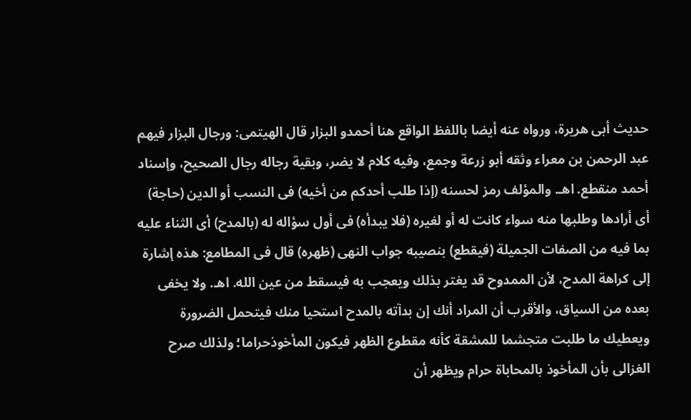حديث أبى هريرة، ورواه عنه أيضا باللفظ الواقع هنا أحمدو البزار قال الهيتمى: ورجال البزار فيهم عبد الرحمن بن معراء وثقه أبو زرعة وجمع، وفيه كلام لا يضر، وبقية رجاله رجال الصحيح، وإسناد أحمد منقطع. اهـ. والمؤلف رمز لحسنه (إذا طلب أحدكم من أخيه) فى النسب أو الدين (حاجة) أى أرادها وطلبها منه سواء كانت له أو لغيره (فلا يبدأه) فى أول سؤاله له (بالمدح) أى الثناء عليه بما فيه من الصفات الجميلة (فيقطع) بنصيبه جواب النهى (ظهره) قال فى المطامع: هذه إشارة إلى كراهة المدح، لأن الممدوح قد يغتر بذلك ويعجب به فيسقط من عين الله. اهـ. ولا يخفى بعده من السياق، والأقرب أن المراد أنك إن بدآته بالمدح استحيا منك فيتحمل الضرورة ويعطيك ما طلبت متجشما للمشقة كأنه مقطوع الظهر فيكون المأخوذحراما؛ ولذلك صرح الغزالى بأن المأخوذ بالمحاباة حرام ويظهر أن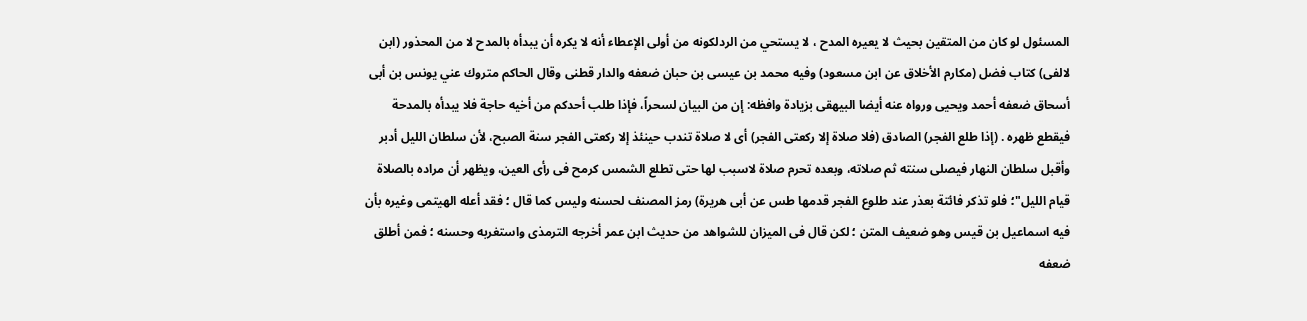المسئول لو كان من المتقين بحيث لا يعيره المدح ، لا يستحي من الردلكونه من أولى الإعطاء أنه لا يكره أن يبدأه بالمدح لا من المحذور (ابن لالفى) كتاب فضل (مكارم الأخلاق عن ابن مسعود) وفيه محمد بن عيسى بن حبان ضعفه والدار قطنى وقال الحاكم متروك عني يونس بن أبى أسحاق ضعفه أحمد ويحيى ورواه عنه أيضا البيهقى بزيادة وافظه: إن من البيان لسحراً، فإذا طلب أحدكم من أخيه حاجة فلا يبدأه بالمدحة فيقطع ظهره . (إذا طلع الفجر) الصادق (فلا صلاة إلا ركعتى الفجر) أى لا صلاة تندب حينئذ إلا ركعتى الفجر سنة الصبح، لأن سلطان الليل أدبر وأقبل سلطان النهار فيصلى سنته ثم صلاته، وبعده تحرم صلاة لاسبب لها حتى تطلع الشمس كرمح فى رأى العين، ويظهر أن مراده بالصلاة قيام الليل"؛ فلو تذكر فائتة بعذر عند طلوع الفجر قدمها طس عن أبى هريرة) رمز المصنف لحسنه وليس كما قال ؛ فقد أعله الهيتمى وغيره بأن فيه اسماعيل بن قيس وهو ضعيف المتن ؛ لكن قال فى الميزان للشواهد من حديث ابن عمر أخرجه الترمذى واستغربه وحسنه ؛ فمن أطلق ضعفه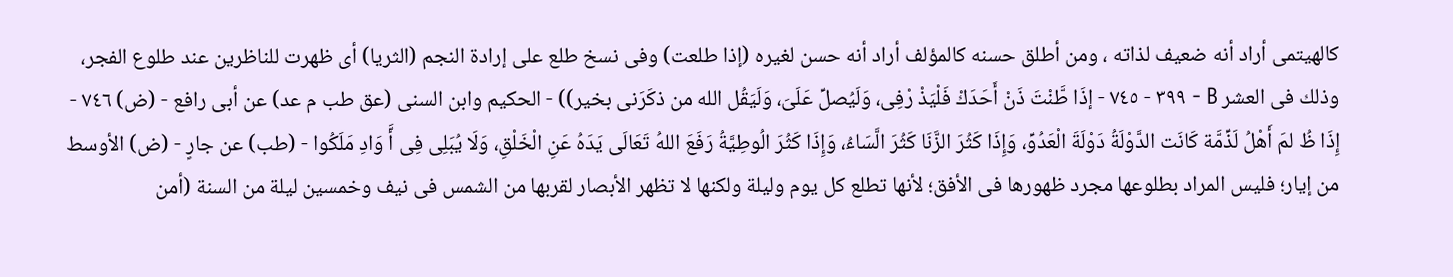كالهيتمى أراد أنه ضعيف لذاته ، ومن أطلق حسنه كالمؤلف أراد أنه حسن لغيره (إذا طلعت) وفى نسخ طلع على إرادة النجم (الثريا) أى ظهرت للناظرين عند طلوع الفجر، وذلك فى العشر B - ٣٩٩ - ٧٤٥ - إذَا طَّنْتَ ذَنْ أَحَدَكْ فَلْيَذْ رْفِى، وَلَيُصلِّ عَلَىَ، وَلَيَقُل الله من ذكَرَنى بخير)) - الحكيم وابن السنى (عق طب م عد) عن أبى رافع - (ض) ٧٤٦ - إِذَا ظُ لمَ أَهْلُ لَذِّمَّة كَانَت الدَّوْلَةُ دَوْلَةَ الْعَدُوِّ، وَإِذَا كَثُرَ الزَّنَا كَثُرَ الَّسَاءُ، وَإِذَا كَثُرَ الُوطِيَّةُ رَفَعَ اللهُ تَعَالَى يَدَهُ عَنِ الْخَلْقِ، وَلَا يُبَلِى فِى أَّ وَادِ مَلَكُوا - (طب) عن جارٍ - (ض) الأوسط من إيار؛ فليس المراد بطلوعها مجرد ظهورها فى الأفق؛ لأنها تطلع كل يوم وليلة ولكنها لا تظهر الأبصار لقربها من الشمس فى نيف وخمسين ليلة من السنة (أمن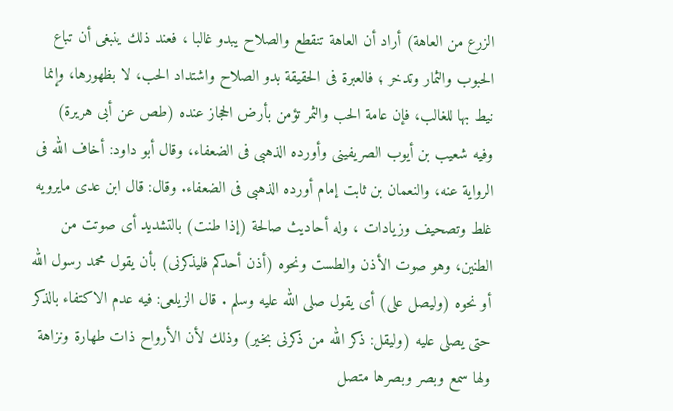الزرع من العاهة) أراد أن العاهة تنقطع والصلاح يبدو غالبا ، فعند ذلك ينبغى أن تباع الحبوب والثمار وتدخر ؛ فالعبرة فى الحقيقة بدو الصلاح واشتداد الحب، لا بظهورها، وإنما نيط بها للغالب، فإن عامة الحب والثمر تؤمن بأرض الحجاز عنده (طص عن أبى هريرة) وفيه شعيب بن أيوب الصريفينى وأورده الذهبى فى الضعفاء، وقال أبو داود: أخاف الله فى الرواية عنه، والنعمان بن ثابت إمام أورده الذهبى فى الضعفاء. وقال: قال ابن عدى مايرويه غلط وتصحيف وزيادات ، وله أحاديث صالحة (إذا طنت) بالتشديد أى صوتت من الطنين، وهو صوت الأذن والطست ونحوه (أذن أحدكم فليذكرنى) بأن يقول محمد رسول الله أو نحوه (وليصل على) أى يقول صلى الله عليه وسلم . قال الزيلعى: فيه عدم الاكتفاء بالذكر حتى يصلى عليه (وليقل: ذكر الله من ذكرنى بخير) وذلك لأن الأرواح ذات طهارة ونزاهة ولها سمع وبصر وبصرها متصل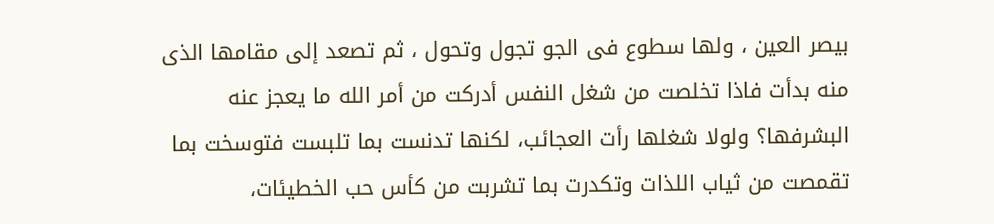بيصر العين ، ولها سطوع فى الجو تجول وتحول ، ثم تصعد إلى مقامها الذى منه بدأت فاذا تخلصت من شغل النفس أدركت من أمر الله ما يعجز عنه البشرفها؟ ولولا شغلها رأت العجائب، لكنها تدنست بما تلبست فتوسخت بما تقمصت من ثياب اللذات وتكدرت بما تشربت من كأس حب الخطيئات،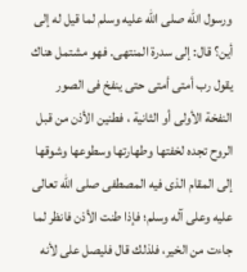ورسول الله صلى الله عليه وسلم لما قيل له إلى أين؟ قال: إلى سدرة المنتهى. فهو مشتمل هناك يقول رب أمتى أمتى حتى ينفخ فى الصور النفخة الأولى أو الثانية ، فطنين الأذن من قبل الروح تجده لخفتها وطهارتها وسطوعها وشوقها إلى المقام الذى فيه المصطفى صلى الله تعالى عليه وعلى آله وسلم؛ فإذا طنت الأذن فانظر لما جاءت من الخير، فلذلك قال فليصل على لأنه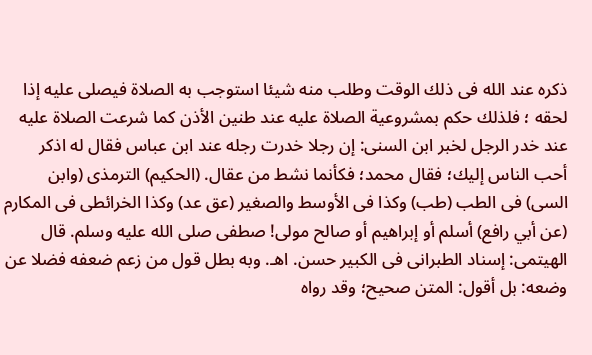ذكره عند الله فى ذلك الوقت وطلب منه شيئا استوجب به الصلاة فيصلى عليه إذا لحقه ؛ فلذلك حكم بمشروعية الصلاة عليه عند طنين الأذن كما شرعت الصلاة عليه عند خدر الرجل لخبر ابن السنى: إن رجلا خدرت رجله عند ابن عباس فقال له اذكر أحب الناس إليك؛ فقال محمد؛ فكأنما نشط من عقال. (الحكيم) الترمذى (وابن السى) فى الطب (طب) وكذا فى الأوسط والصغير (عق عد) وكذا الخرائطى فى المكارم (عن أبي رافع) أسلم أو إبراهيم أو صالح مولى! صطفى صلى الله عليه وسلم. قال الهيتمى: إسناد الطبرانى فى الكبير حسن. اهـ. وبه بطل قول من زعم ضعفه فضلا عن وضعه: بل أقول: المتن صحيح؛ وقد رواه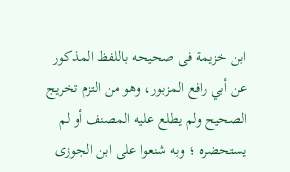ابن خزيمة فى صحيحه باللفظ المذكور عن أبي رافع المزبور، وهو من التزم تخريج الصحيح ولم يطلع عليه المصنف أو لم يستحضره ؛ وبه شنعوا على ابن الجوزى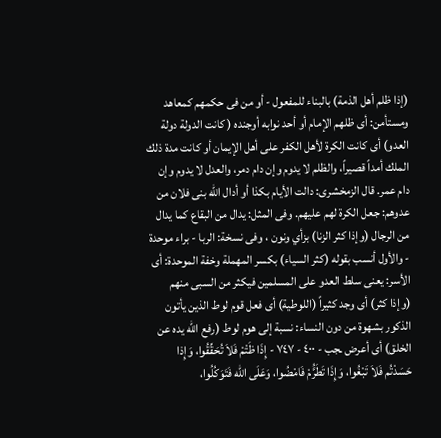(إذا ظلم أهل الذمة) بالبناء للمفعول - أو من فى حكمهم كمعاهد ومستأمن: أى ظلهم الإمام أو أحد نوابه أوجنده ( كانت الدولة دولة العدو) أى كانت الكرة لأهل الكفر على أهل الإيمان أو كانت مدة ذلك الملك أمداً قصيراً، والظلم لا يدوم وإن دام دمر، والعدل لا يدوم وإن دام عمر. قال الزمخشرى: دالت الأيام بكذا أو أدال الله بنى فلان من عدوهم: جعل الكرة لهم عليهم. وفى المثل: يدال من البقاع كما يدال من الرجال (وإذا كثر الزنا) بزأي ونون ، وفى نسخة: الربا - براء موحدة - والأول أنسب بقوله (كثر السياء) بكسر المهملة وخفة الموحدة: أى الأسر: يعنى سلط العدو على المسلمين فيكثر من السبى منهم (وإذا كثر) أى وجد كثيراً (اللوطية) أى فعل قوم لوط الذين يأتون الذكور بشهوة من دون النساء: نسبة إلى هوم لوط (رفع الله يده عن الخلق) أى أعرض ـجب - ٤٠٠ - ٧٤٧ - إِذَا ظَتْمْ فَلاَ تُحَقِّقُوا، وَإِذا حَسَدْتُم فَلاَ تَبْغُوا، وَإِذَا تَطَرَُّمْ فَامْضُوا، وَعَلَى الله فَتَوَكُلُوا،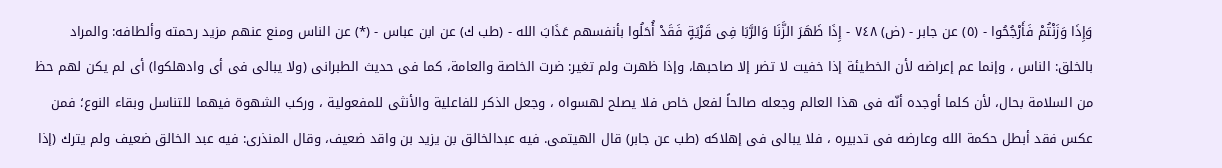وَإِذَا وَزَنْتُمْ فَأَرْجُحُوا - (٥) عن جابر - (ض) ٧٤٨ - إِذَا ظَهَرَ الزَّنَا وَالرَّبَا فِى قَرْيَةٍ فَقَدْ أُحَلُوا بأنفسهم عَذَابَ الله - (طب ك) عن ابن عباس - (*) عن الناس ومنع عنهم مزيد رحمته وألطافه: والمراد بالخلق: الناس ، وإنما عم إعراضه لأن الخطيئة إذا خفيت لا تضر إلا صاحبها، وإذا ظهرت ولم تغير: ضرت الخاصة والعامة، كما فى حديث الطبرانى (ولا يبالى فى أى وادهلكوا) أى لم يكن لهم حظ من السلامة بحال، لأن كلما أوجده أنّه فى هذا العالم وجعله صالحاً لفعل خاص فلا يصلح لهسواه ، وجعل الذكر للفاعلية والأنثى للمفعولية ، وركب الشهوة فيهما للتناسل وبقاء النوع؛ فمن عكس فقد أبطل حكمة الله وعارضه فى تدبيره ، فلا يبالى فى إهلاكه (طب عن جابر) قال الهيتمى. فيه عبدالخالق بن يزيد بن واقد ضعيف، وقال المنذرى: فيه عبد الخالق ضعيف ولم يترك (إذا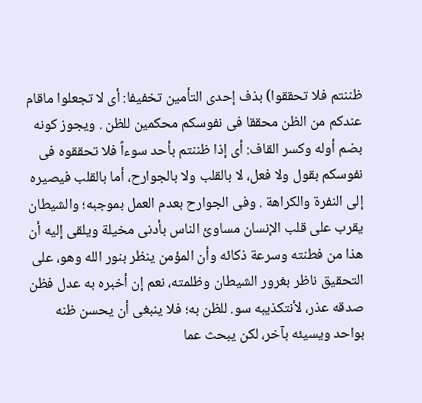ظننتم فلا تحققوا) بذف إحدى التأمين تخفيفا: أى لا تجعلوا ماقام عندكم من الظن محققا فى نفوسكم محكمين للظن . ويجوز كونه بضم أوله وكسر القاف: أى إذا ظننتم بأحد سوءاً فلا تحققوه فى نفوسكم بقول ولا فعل، لا بالقلب ولا بالجوارح، أما بالقلب فيصيره إلى النفرة والكراهة . وفى الجوارح بعدم العمل بموجبه؛ والشيطان يقرب على قلب الإنسان مساوئ الناس بأدنى مخيلة ويلقى إليه أن هذا من فطنته وسرعة ذكائه وأن المؤمن ينظر بنور الله وهو، على التحقيق ناظر بغرور الشيطان وظلمته، نعم إن أخبره به عدل فظن صدقه عذر، لأنتكذيبه سو. للظن به؛ فلا ينبغى أن يحسن ظنه بواحد ويسيئه بآخر، لكن يبحث عما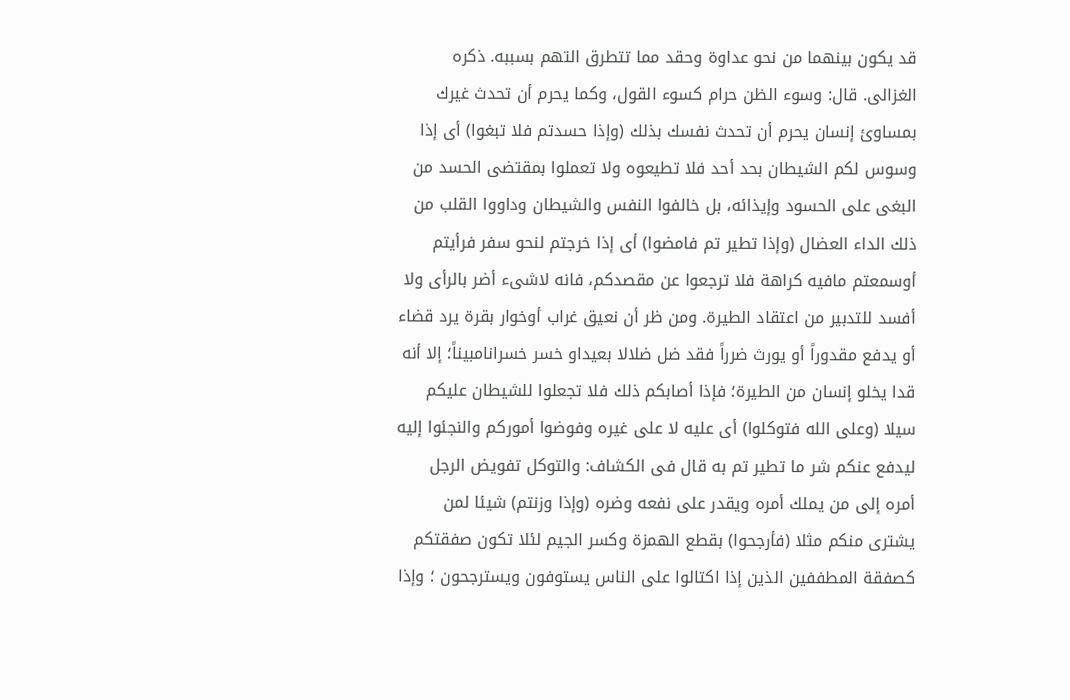قد يكون بينهما من نحو عداوة وحقد مما تتطرق التهم بسببه. ذكره الغزالى. قال: وسوء الظن حرام كسوء القول، وكما يحرم أن تحدث غيرك بمساوئ إنسان يحرم أن تحدث نفسك بذلك (وإذا حسدتم فلا تبغوا) أى إذا وسوس لكم الشيطان بحد أحد فلا تطيعوه ولا تعملوا بمقتضى الحسد من البغى على الحسود وإيذائه، بل خالفوا النفس والشيطان وداووا القلب من ذلك الداء العضال (وإذا تطير تم فامضوا) أى إذا خرجتم لنحو سفر فرأيتم أوسمعتم مافيه كراهة فلا ترجعوا عن مقصدكم، فانه لاشىء أضر بالرأى ولا أفسد للتدبير من اعتقاد الطيرة. ومن ظر أن نعيق غراب أوخوار بقرة يرد قضاء أو يدفع مقدوراً أو يورث ضرراً فقد ضل ضلالا بعيداو خسر خسرانامبيناً؛ إلا أنه قدا يخلو إنسان من الطيرة؛ فإذا أصابكم ذلك فلا تجعلوا للشيطان عليكم سيلا (وعلى الله فتوكلوا) أى عليه لا على غيره وفوضوا أموركم والنجئوا إليه ليدفع عنكم شر ما تطير تم به قال فى الكشاف: والتوكل تفويض الرجل أمره إلى من يملك أمره ويقدر على نفعه وضره (وإذا وزنتم) شيئا لمن يشترى منكم مثلا (فأرجحوا) بقطع الهمزة وكسر الجيم لئلا تكون صفقتكم كصفقة المطففين الذين إذا اكتالوا على الناس يستوفون ويسترجحون ؛ وإذا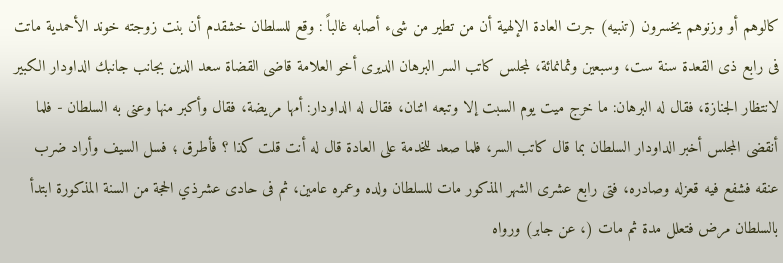كالوهم أو وزنوهم يخسرون (تنبيه) جرت العادة الإلهية أن من تطير من شىء أصابه غالباً : وقع للسلطان خشقدم أن بنت زوجته خوند الأحمدية ماتت فى رابع ذى القعدة سنة ست، وسبعين وثمانمائة، لمجلس كاتب السر البرهان الديرى أخو العلامة قاضى القضاة سعد الدين بجانب جانبك الداودار الكبير لانتظار الجنازة، فقال له البرهان: ما خرج ميت يوم السبت إلا وتبعه اثنان، فقال له الداودار: أمها مريضة، فقال وأكبر منها وعنى به السلطان - فلما أنقضى المجلس أخبر الداودار السلطان بما قال كاتب السر، فلما صعد للخدمة على العادة قال له أنت قلت كذا ؟ فأطرق ؛ فسل السيف وأراد ضرب عنقه فشفع فيه قعزله وصادره، فتى رابع عشرى الشهر المذكور مات للسلطان ولده وعمره عامين، ثم فى حادى عشرذي الحجة من السنة المذكورة ابتدأ بالسلطان مرض فتعلل مدة ثم مات (، عن جابر) ورواه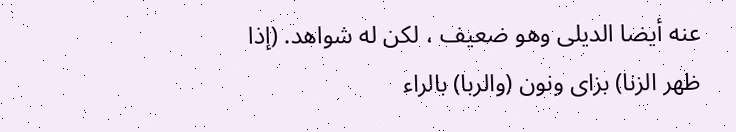عنه أيضا الديلى وهو ضعيف ، لكن له شواهد. (إذا ظهر الزنا) بزاى ونون (والربا) بالراء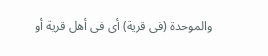والموحدة (فى قرية) أى فى أهل قرية أو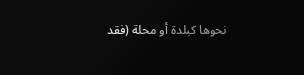نحوها كبلدة أو محلة (فقد